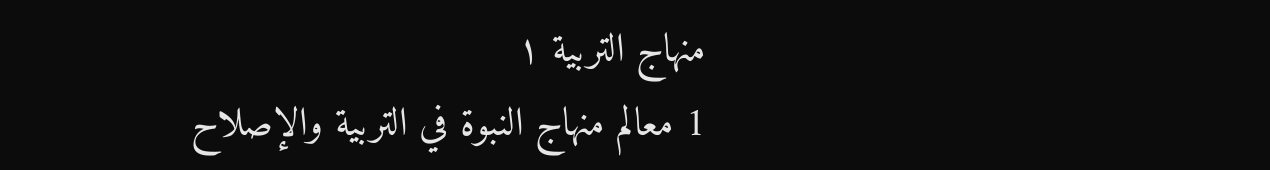منهاج التربية ١
1 معالم منهاج النبوة في التربية والإصلاح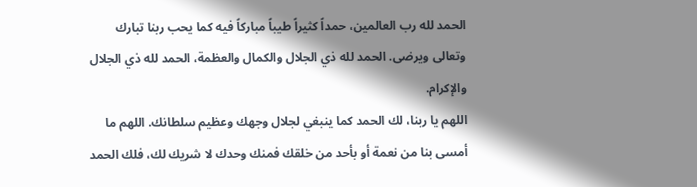الحمد لله رب العالمين، حمداً كثيراً طيباً مباركاً فيه كما يحب ربنا تبارك وتعالى ويرضى. الحمد لله ذي الجلال والكمال والعظمة، الحمد لله ذي الجلال والإكرام.
اللهم يا ربنا، لك الحمد كما ينبغي لجلال وجهك وعظيم سلطانك. اللهم ما أمسى بنا من نعمة أو بأحد من خلقك فمنك وحدك لا شريك لك، فلك الحمد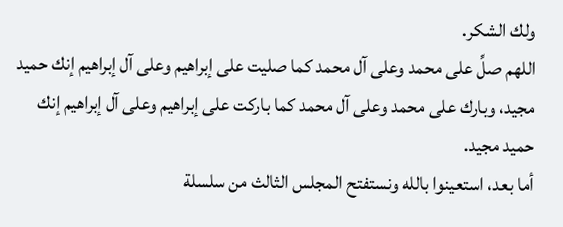ولك الشكر.
اللهم صلِّ على محمد وعلى آل محمد كما صليت على إبراهيم وعلى آل إبراهيم إنك حميد مجيد، وبارك على محمد وعلى آل محمد كما باركت على إبراهيم وعلى آل إبراهيم إنك حميد مجيد.
أما بعد، استعينوا بالله ونستفتح المجلس الثالث من سلسلة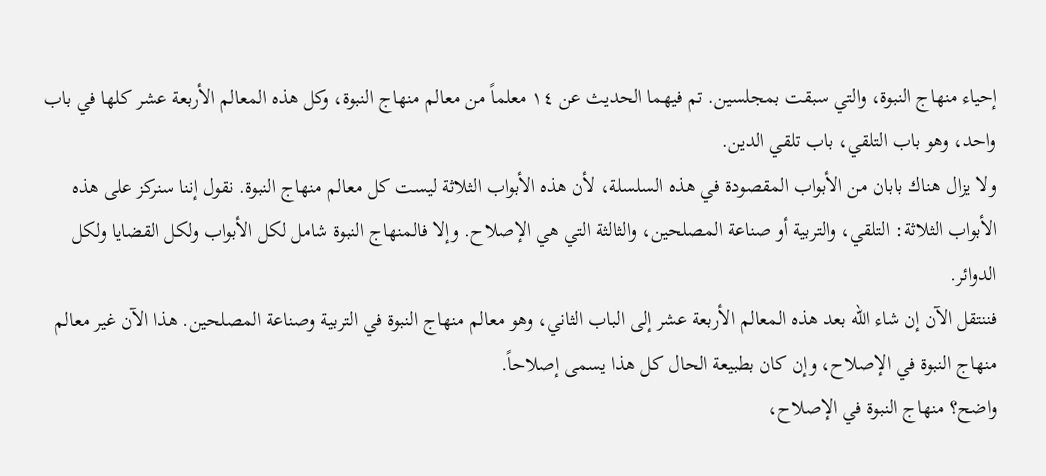إحياء منهاج النبوة، والتي سبقت بمجلسين. تم فيهما الحديث عن ١٤ معلماً من معالم منهاج النبوة، وكل هذه المعالم الأربعة عشر كلها في باب واحد، وهو باب التلقي، باب تلقي الدين.
ولا يزال هناك بابان من الأبواب المقصودة في هذه السلسلة، لأن هذه الأبواب الثلاثة ليست كل معالم منهاج النبوة. نقول إننا سنركز على هذه الأبواب الثلاثة: التلقي، والتربية أو صناعة المصلحين، والثالثة التي هي الإصلاح. وإلا فالمنهاج النبوة شامل لكل الأبواب ولكل القضايا ولكل الدوائر.
فننتقل الآن إن شاء الله بعد هذه المعالم الأربعة عشر إلى الباب الثاني، وهو معالم منهاج النبوة في التربية وصناعة المصلحين. هذا الآن غير معالم منهاج النبوة في الإصلاح، وإن كان بطبيعة الحال كل هذا يسمى إصلاحاً.
واضح؟ منهاج النبوة في الإصلاح،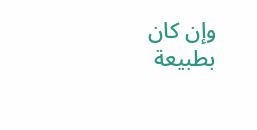وإن كان بطبيعة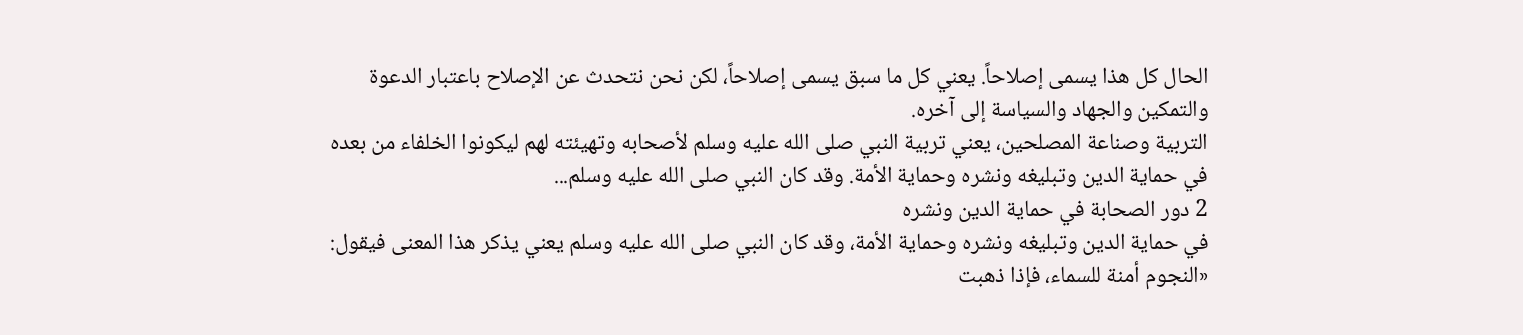الحال كل هذا يسمى إصلاحاً. يعني كل ما سبق يسمى إصلاحاً، لكن نحن نتحدث عن الإصلاح باعتبار الدعوة والتمكين والجهاد والسياسة إلى آخره.
التربية وصناعة المصلحين، يعني تربية النبي صلى الله عليه وسلم لأصحابه وتهيئته لهم ليكونوا الخلفاء من بعده في حماية الدين وتبليغه ونشره وحماية الأمة. وقد كان النبي صلى الله عليه وسلم...
2 دور الصحابة في حماية الدين ونشره
في حماية الدين وتبليغه ونشره وحماية الأمة، وقد كان النبي صلى الله عليه وسلم يعني يذكر هذا المعنى فيقول: «النجوم أمنة للسماء، فإذا ذهبت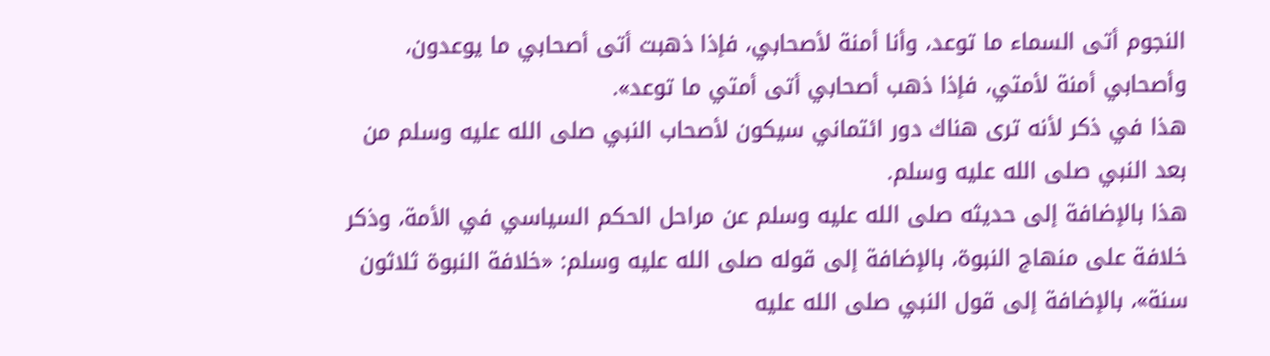النجوم أتى السماء ما توعد، وأنا أمنة لأصحابي، فإذا ذهبت أتى أصحابي ما يوعدون، وأصحابي أمنة لأمتي، فإذا ذهب أصحابي أتى أمتي ما توعد».
هذا في ذكر لأنه ترى هناك دور ائتماني سيكون لأصحاب النبي صلى الله عليه وسلم من بعد النبي صلى الله عليه وسلم.
هذا بالإضافة إلى حديثه صلى الله عليه وسلم عن مراحل الحكم السياسي في الأمة، وذكر خلافة على منهاج النبوة، بالإضافة إلى قوله صلى الله عليه وسلم: «خلافة النبوة ثلاثون سنة»، بالإضافة إلى قول النبي صلى الله عليه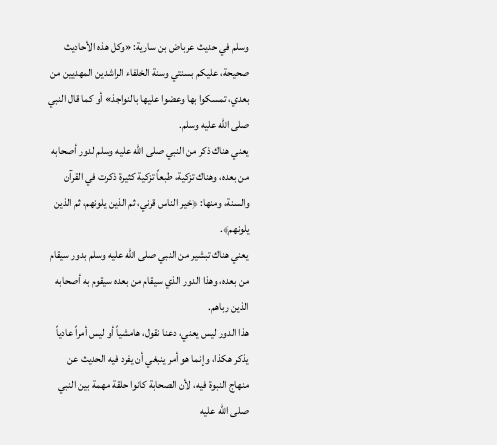وسلم في حديث عرباض بن سارية: «وكل هذه الأحاديث صحيحة، عليكم بسنتي وسنة الخلفاء الراشدين المهديين من بعدي، تمسكوا بها وعضوا عليها بالنواجذ» أو كما قال النبي صلى الله عليه وسلم.
يعني هناك ذكر من النبي صلى الله عليه وسلم لدور أصحابه من بعده، وهناك تزكية، طبعاً تزكية كثيرة ذكرت في القرآن والسنة، ومنها: ﴿خير الناس قرني، ثم الذين يلونهم، ثم الذين يلونهم﴾.
يعني هناك تبشير من النبي صلى الله عليه وسلم بدور سيقام من بعده، وهذا الدور الذي سيقام من بعده سيقوم به أصحابه الذين رباهم.
هذا الدور ليس يعني، دعنا نقول، هامشياً أو ليس أمراً عادياً يذكر هكذا، وإنما هو أمر ينبغي أن يفرد فيه الحديث عن منهاج النبوة فيه، لأن الصحابة كانوا حلقة مهمة بين النبي صلى الله عليه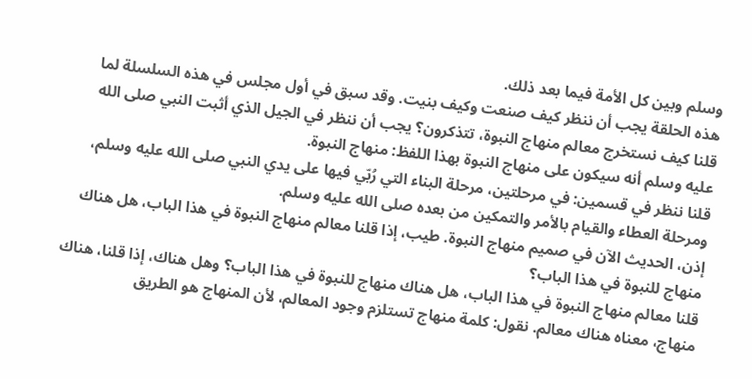وسلم وبين كل الأمة فيما بعد ذلك.
هذه الحلقة يجب أن ننظر كيف صنعت وكيف بنيت. وقد سبق في أول مجلس في هذه السلسلة لما قلنا كيف نستخرج معالم منهاج النبوة، تتذكرون؟ يجب أن ننظر في الجيل الذي أثبت النبي صلى الله عليه وسلم أنه سيكون على منهاج النبوة بهذا اللفظ: منهاج النبوة.
قلنا ننظر في قسمين: في مرحلتين، مرحلة البناء التي رُبّي فيها على يدي النبي صلى الله عليه وسلم، ومرحلة العطاء والقيام بالأمر والتمكين من بعده صلى الله عليه وسلم.
إذن، الحديث الآن في صميم منهاج النبوة. طيب، إذا قلنا معالم منهاج النبوة في هذا الباب، هل هناك منهاج للنبوة في هذا الباب؟
قلنا معالم منهاج النبوة في هذا الباب، هل هناك منهاج للنبوة في هذا الباب؟ وهل هناك، إذا قلنا، هناك منهاج، معناه هناك معالم. نقول: كلمة منهاج تستلزم وجود المعالم، لأن المنهاج هو الطريق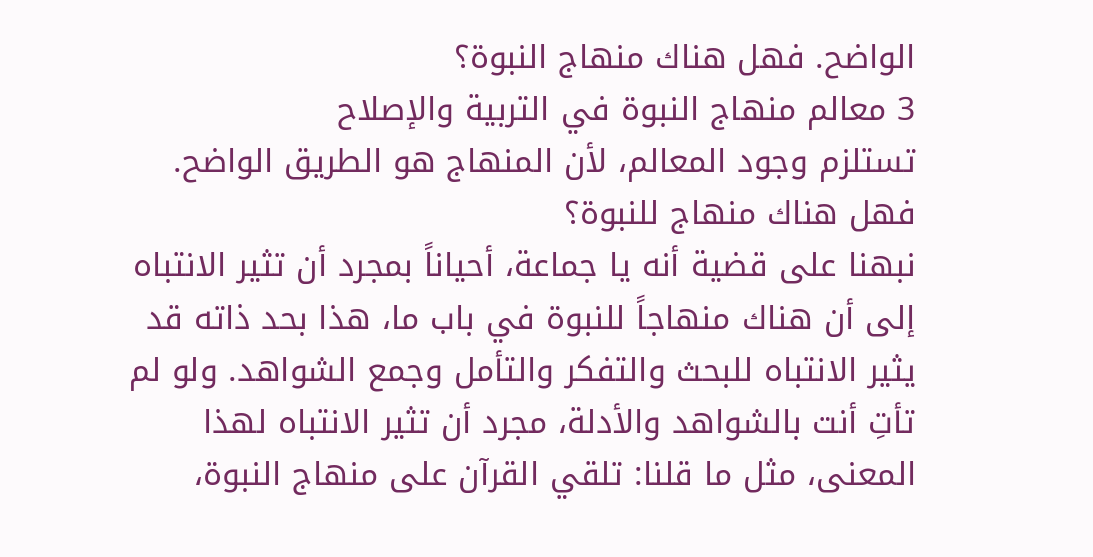الواضح. فهل هناك منهاج النبوة؟
3 معالم منهاج النبوة في التربية والإصلاح
تستلزم وجود المعالم، لأن المنهاج هو الطريق الواضح. فهل هناك منهاج للنبوة؟
نبهنا على قضية أنه يا جماعة، أحياناً بمجرد أن تثير الانتباه إلى أن هناك منهاجاً للنبوة في باب ما، هذا بحد ذاته قد يثير الانتباه للبحث والتفكر والتأمل وجمع الشواهد. ولو لم تأتِ أنت بالشواهد والأدلة، مجرد أن تثير الانتباه لهذا المعنى، مثل ما قلنا: تلقي القرآن على منهاج النبوة،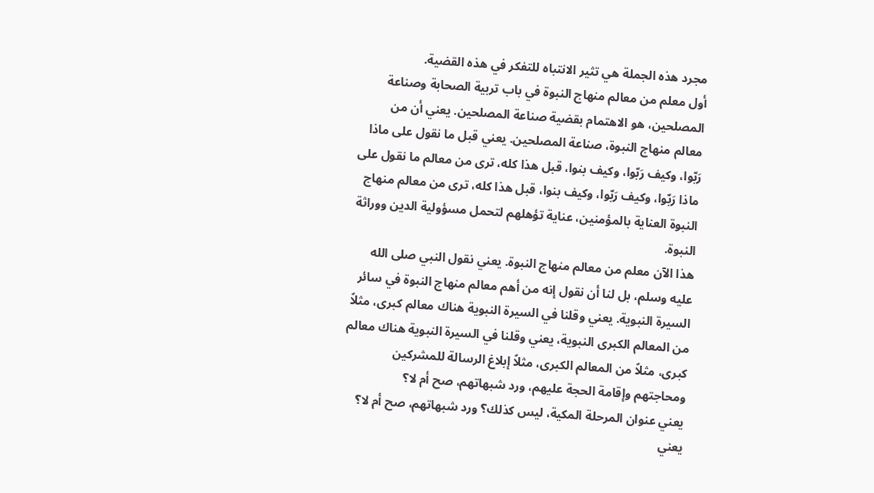مجرد هذه الجملة هي تثير الانتباه للتفكر في هذه القضية.
أول معلم من معالم منهاج النبوة في باب تربية الصحابة وصناعة المصلحين، هو الاهتمام بقضية صناعة المصلحين. يعني أن من معالم منهاج النبوة، صناعة المصلحين. يعني قبل ما نقول على ماذا رَبّوا، وكيف رَبّوا، وكيف بنوا، قبل هذا كله، ترى من معالم ما نقول على ماذا رَبّوا، وكيف رَبّوا، وكيف بنوا، قبل هذا كله، ترى من معالم منهاج النبوة العناية بالمؤمنين، عناية تؤهلهم لتحمل مسؤولية الدين ووراثة النبوة.
هذا الآن معلم من معالم منهاج النبوة. يعني نقول النبي صلى الله عليه وسلم، بل لنا أن نقول إنه من أهم معالم منهاج النبوة في سائر السيرة النبوية. يعني وقلنا في السيرة النبوية هناك معالم كبرى، مثلاً من المعالم الكبرى النبوية، يعني وقلنا في السيرة النبوية هناك معالم كبرى، مثلاً من المعالم الكبرى، مثلاً إبلاغ الرسالة للمشركين ومحاجتهم وإقامة الحجة عليهم، ورد شبهاتهم، صح أم لا؟
يعني عنوان المرحلة المكية، ليس كذلك؟ ورد شبهاتهم، صح أم لا؟ يعني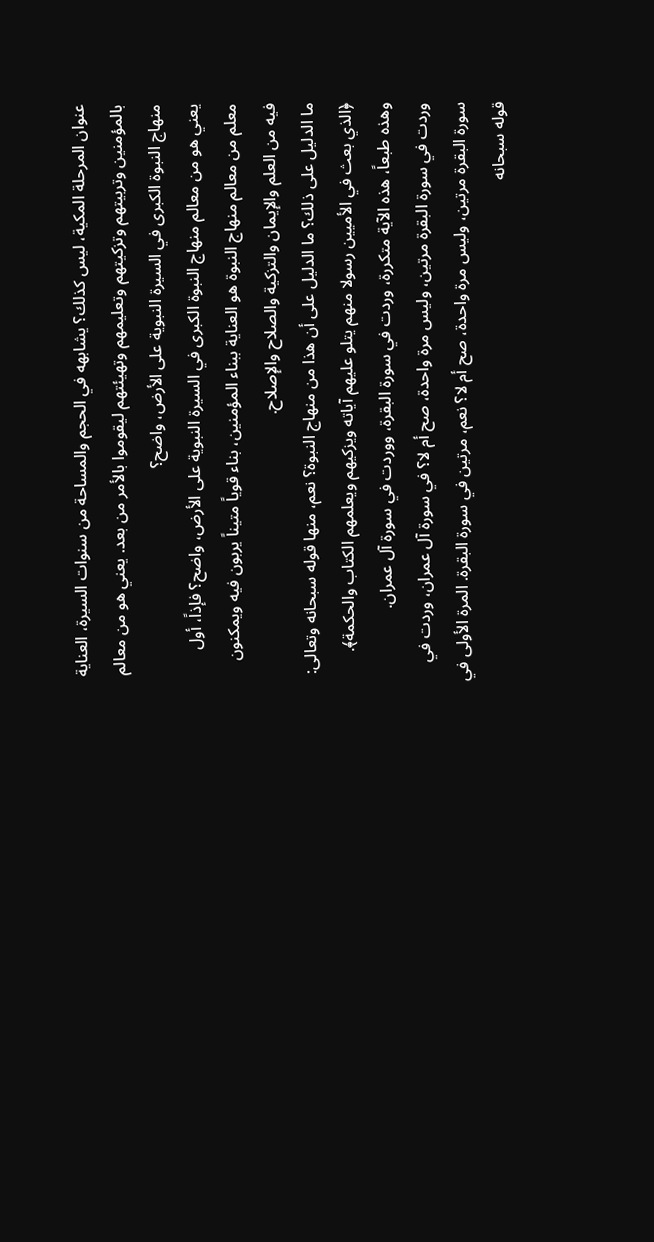عنوان المرحلة المكية، ليس كذلك؟ يشابهه في الحجم والمساحة من سنوات السيرة، العناية بالمؤمنين وتربيتهم وتزكيتهم وتعليمهم وتهيئتهم ليقوموا بالأمر من بعد. يعني هو من معالم منهاج النبوة الكبرى في السيرة النبوية على الأرض، واضح؟
يعني هو من معالم منهاج النبوة الكبرى في السيرة النبوية على الأرض، واضح؟ فإذاً، أول معلم من معالم منهاج النبوة هو العناية ببناء المؤمنين، بناء قوياً متيناً يربون فيه ويمكنون فيه من العلم والإيمان والتزكية والصلاح والإصلاح.
ما الدليل على ذلك؟ ما الدليل على أن هذا من منهاج النبوة؟ نعم، منها قوله سبحانه وتعالى: ﴿الذي بعث في الأميين رسولا منهم يتلو عليهم آياته ويزكيهم ويعلمهم الكتاب والحكمة﴾. وهذه طبعاً، هذه الآية متكررة، وردت في سورة البقرة، ووردت في سورة آل عمران.
وردت في سورة البقرة مرتين، وليس مرة واحدة، صح أم لا؟ في سورة آل عمران، وردت في سورة البقرة مرتين، وليس مرة واحدة، صح أم لا؟ نعم، مرتين في سورة البقرة. المرة الأولى في قوله سبحانه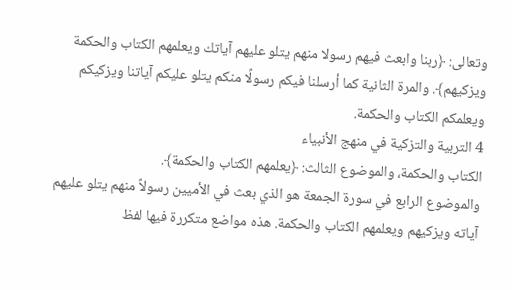وتعالى: ﴿ربنا وابعث فيهم رسولا منهم يتلو عليهم آياتك ويعلمهم الكتاب والحكمة ويزكيهم﴾. والمرة الثانية كما أرسلنا فيكم رسولًا منكم يتلو عليكم آياتنا ويزكيكم ويعلمكم الكتاب والحكمة.
4 التربية والتزكية في منهج الأنبياء
الكتاب والحكمة، والموضوع الثالث: ﴿يعلمهم الكتاب والحكمة﴾.
والموضوع الرابع في سورة الجمعة هو الذي بعث في الأميين رسولاً منهم يتلو عليهم آياته ويزكيهم ويعلمهم الكتاب والحكمة. هذه مواضع متكررة فيها لفظ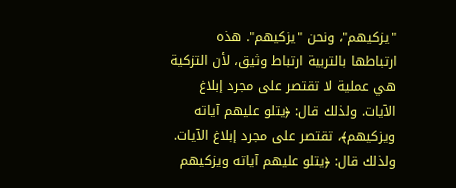"يزكيهم"، ونحن "يزكيهم". هذه ارتباطها بالتربية ارتباط وثيق، لأن التزكية هي عملية لا تقتصر على مجرد إبلاغ الآيات. ولذلك قال: ﴿يتلو عليهم آياته ويزكيهم﴾، تقتصر على مجرد إبلاغ الآيات. ولذلك قال: ﴿يتلو عليهم آياته ويزكيهم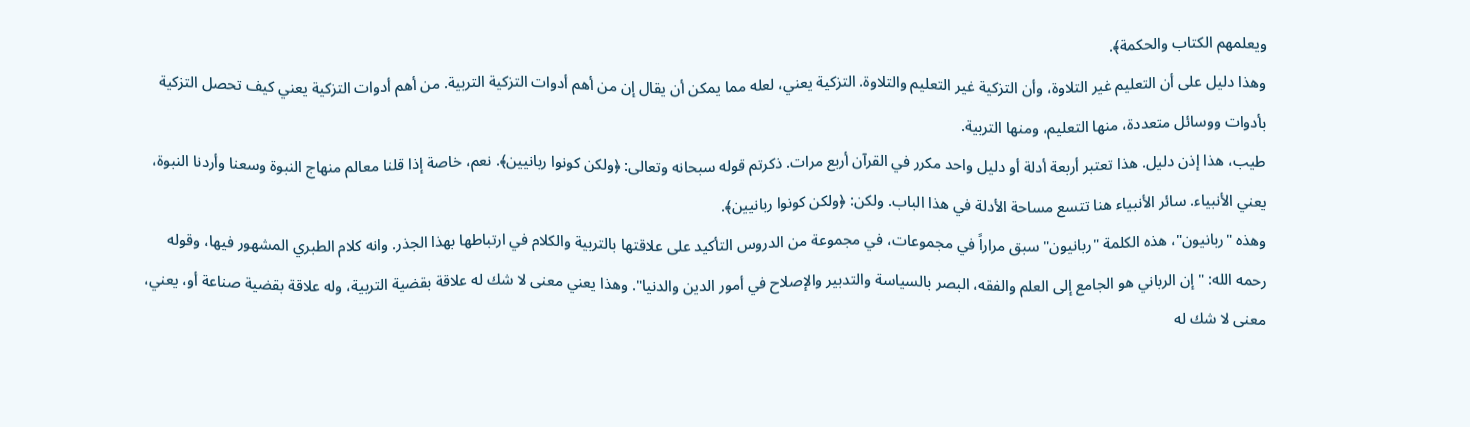ويعلمهم الكتاب والحكمة﴾.
وهذا دليل على أن التعليم غير التلاوة، وأن التزكية غير التعليم والتلاوة. التزكية يعني، لعله مما يمكن أن يقال إن من أهم أدوات التزكية التربية. من أهم أدوات التزكية يعني كيف تحصل التزكية بأدوات ووسائل متعددة، منها التعليم، ومنها التربية.
طيب، هذا إذن دليل. هذا تعتبر أربعة أدلة أو دليل واحد مكرر في القرآن أربع مرات. ذكرتم قوله سبحانه وتعالى: ﴿ولكن كونوا ربانيين﴾. نعم، خاصة إذا قلنا معالم منهاج النبوة وسعنا وأردنا النبوة، يعني الأنبياء. سائر الأنبياء هنا تتسع مساحة الأدلة في هذا الباب. ولكن: ﴿ولكن كونوا ربانيين﴾.
وهذه "ربانيون"، هذه الكلمة "ربانيون" سبق مراراً في مجموعات، في مجموعة من الدروس التأكيد على علاقتها بالتربية والكلام في ارتباطها بهذا الجذر. وانه كلام الطبري المشهور فيها، وقوله رحمه الله: "إن الرباني هو الجامع إلى العلم والفقه، البصر بالسياسة والتدبير والإصلاح في أمور الدين والدنيا". وهذا يعني معنى لا شك له علاقة بقضية التربية، وله علاقة بقضية صناعة أو، يعني، معنى لا شك له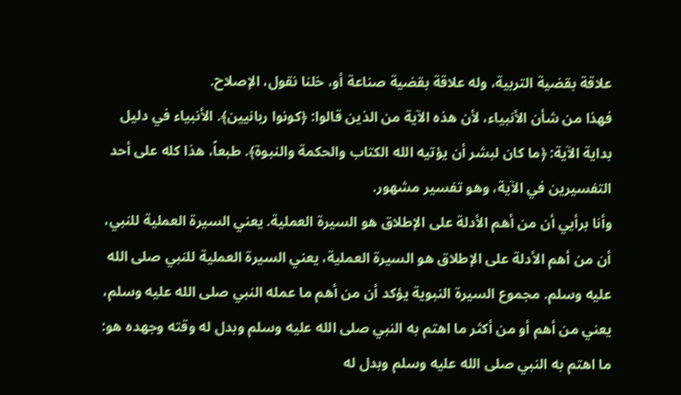علاقة بقضية التربية، وله علاقة بقضية صناعة أو، خلنا نقول، الإصلاح.
فهذا من شأن الأنبياء، لأن هذه الآية من الذين قالوا: ﴿كونوا ربانيين﴾. الأنبياء في دليل بداية الآية: ﴿ما كان لبشر أن يؤتيه الله الكتاب والحكمة والنبوة﴾. طبعاً، هذا كله على أحد التفسيرين في الآية، وهو تفسير مشهور.
وأنا برأيي أن من أهم الأدلة على الإطلاق هو السيرة العملية. يعني السيرة العملية للنبي، أن من أهم الأدلة على الإطلاق هو السيرة العملية، يعني السيرة العملية للنبي صلى الله عليه وسلم. مجموع السيرة النبوية يؤكد أن من أهم ما عمله النبي صلى الله عليه وسلم، يعني من أهم أو من أكثر ما اهتم به النبي صلى الله عليه وسلم وبدل له وقته وجهده هو:
ما اهتم به النبي صلى الله عليه وسلم وبدل له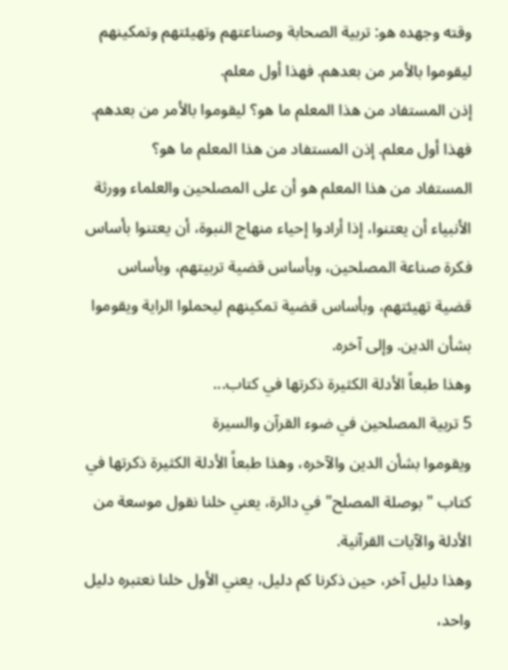وقته وجهده هو: تربية الصحابة وصناعتهم وتهيئتهم وتمكينهم ليقوموا بالأمر من بعدهم. فهذا أول معلم.
إذن المستفاد من هذا المعلم ما هو؟ ليقوموا بالأمر من بعدهم. فهذا أول معلم. إذن المستفاد من هذا المعلم ما هو؟
المستفاد من هذا المعلم هو أن على المصلحين والعلماء وورثة الأنبياء أن يعتنوا، إذا أرادوا إحياء منهاج النبوة، أن يعتنوا بأساس فكرة صناعة المصلحين، وبأساس قضية تربيتهم، وبأساس قضية تهيئتهم، وبأساس قضية تمكينهم ليحملوا الراية ويقوموا بشأن الدين. وإلى آخره.
وهذا طبعاً الأدلة الكثيرة ذكرتها في كتاب...
5 تربية المصلحين في ضوء القرآن والسيرة
ويقوموا بشأن الدين والآخره، وهذا طبعاً الأدلة الكثيرة ذكرتها في كتاب "بوصلة المصلح" في دائرة، يعني خلنا نقول موسعة من الأدلة والآيات القرآنية.
وهذا دليل آخر، حين ذكرنا كم دليل، يعني الأول خلنا نعتبره دليل واحد،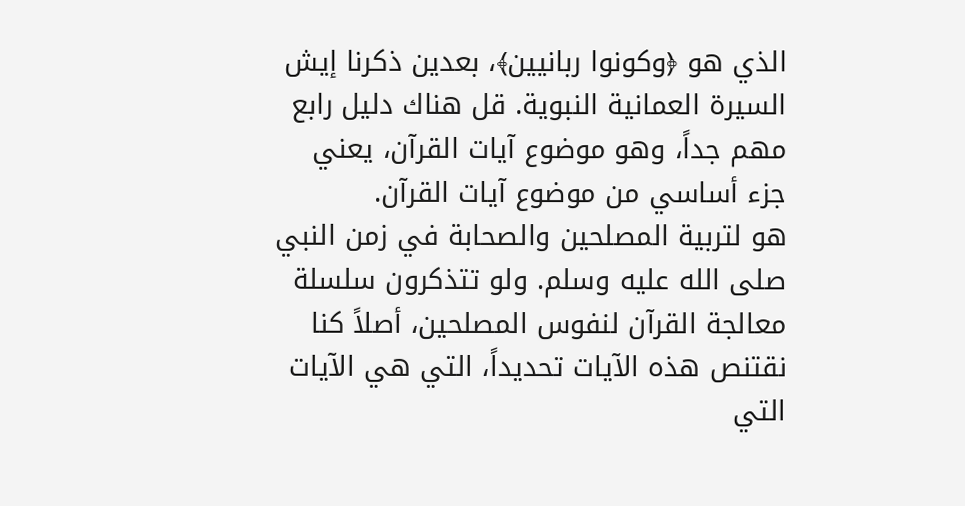الذي هو ﴿وكونوا ربانيين﴾، بعدين ذكرنا إيش السيرة العمانية النبوية. قل هناك دليل رابع مهم جداً، وهو موضوع آيات القرآن، يعني جزء أساسي من موضوع آيات القرآن.
هو لتربية المصلحين والصحابة في زمن النبي صلى الله عليه وسلم. ولو تتذكرون سلسلة معالجة القرآن لنفوس المصلحين، أصلاً كنا نقتنص هذه الآيات تحديداً، التي هي الآيات التي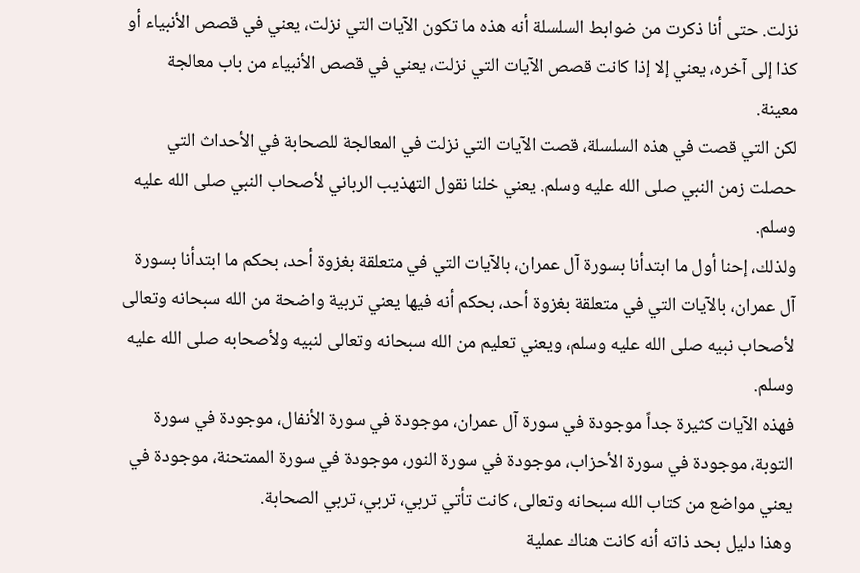نزلت. حتى أنا ذكرت من ضوابط السلسلة أنه هذه ما تكون الآيات التي نزلت، يعني في قصص الأنبياء أو كذا إلى آخره، يعني إلا إذا كانت قصص الآيات التي نزلت، يعني في قصص الأنبياء من باب معالجة معينة.
لكن التي قصت في هذه السلسلة، قصت الآيات التي نزلت في المعالجة للصحابة في الأحداث التي حصلت زمن النبي صلى الله عليه وسلم. يعني خلنا نقول التهذيب الرباني لأصحاب النبي صلى الله عليه وسلم.
ولذلك، إحنا أول ما ابتدأنا بسورة آل عمران، بالآيات التي في متعلقة بغزوة أحد، بحكم ما ابتدأنا بسورة آل عمران، بالآيات التي في متعلقة بغزوة أحد، بحكم أنه فيها يعني تربية واضحة من الله سبحانه وتعالى لأصحاب نبيه صلى الله عليه وسلم، ويعني تعليم من الله سبحانه وتعالى لنبيه ولأصحابه صلى الله عليه وسلم.
فهذه الآيات كثيرة جداً موجودة في سورة آل عمران، موجودة في سورة الأنفال، موجودة في سورة التوبة، موجودة في سورة الأحزاب، موجودة في سورة النور، موجودة في سورة الممتحنة، موجودة في يعني مواضع من كتاب الله سبحانه وتعالى، كانت تأتي تربي، تربي، تربي الصحابة.
وهذا دليل بحد ذاته أنه كانت هناك عملية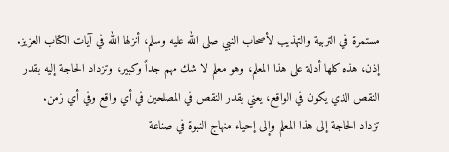مستمرة في التربية والتهذيب لأصحاب النبي صلى الله عليه وسلم، أنزلها الله في آيات الكتاب العزيز. إذن، هذه كلها أدلة على هذا المعلم، وهو معلم لا شك مهم جداً وكبير، وتزداد الحاجة إليه بقدر النقص الذي يكون في الواقع، يعني بقدر النقص في المصلحين في أي واقع وفي أي زمن.
تزداد الحاجة إلى هذا المعلم وإلى إحياء منهاج النبوة في صناعة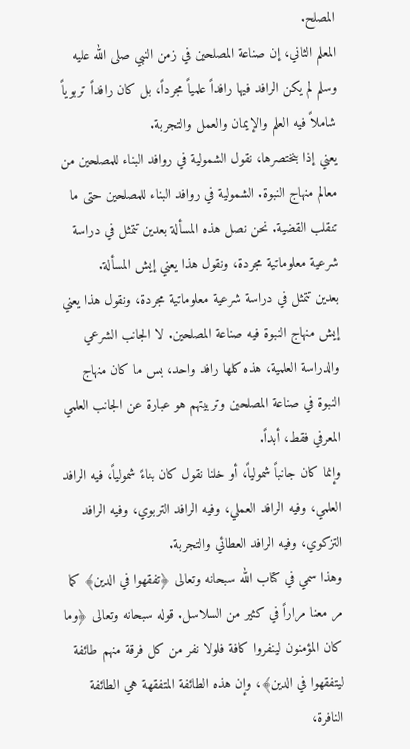المصلح.
المعلم الثاني، إن صناعة المصلحين في زمن النبي صلى الله عليه وسلم لم يكن الرافد فيها رافداً علمياً مجرداً، بل كان رافداً تربوياً شاملاً فيه العلم والإيمان والعمل والتجربة.
يعني إذا بنختصرها، نقول الشمولية في روافد البناء للمصلحين من معالم منهاج النبوة. الشمولية في روافد البناء للمصلحين حتى ما تنقلب القضية. نحن نصل هذه المسألة بعدين تتمثل في دراسة شرعية معلوماتية مجردة، ونقول هذا يعني إيش المسألة.
بعدين تتمثل في دراسة شرعية معلوماتية مجردة، ونقول هذا يعني إيش منهاج النبوة فيه صناعة المصلحين. لا الجانب الشرعي والدراسة العلمية، هذه كلها رافد واحد، بس ما كان منهاج النبوة في صناعة المصلحين وتربيتهم هو عبارة عن الجانب العلمي المعرفي فقط، أبداً.
وإنما كان جانباً شمولياً، أو خلنا نقول كان بناءً شمولياً، فيه الرافد العلمي، وفيه الرافد العملي، وفيه الرافد التربوي، وفيه الرافد التزكوي، وفيه الرافد العطائي والتجربة.
وهذا سمي في كتاب الله سبحانه وتعالى ﴿تفقهوا في الدين﴾ كما مر معنا مراراً في كثير من السلاسل. قوله سبحانه وتعالى ﴿وما كان المؤمنون لينفروا كافة فلولا نفر من كل فرقة منهم طائفة ليتفقهوا في الدين﴾، وإن هذه الطائفة المتفقهة هي الطائفة النافرة،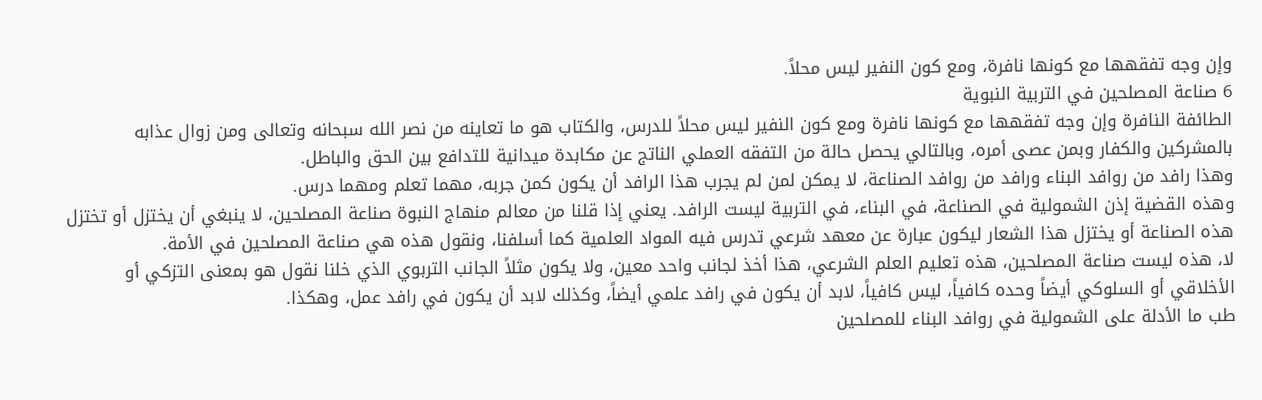وإن وجه تفقهها مع كونها نافرة، ومع كون النفير ليس محلاً.
6 صناعة المصلحين في التربية النبوية
الطائفة النافرة وإن وجه تفقهها مع كونها نافرة ومع كون النفير ليس محلاً للدرس، والكتاب هو ما تعاينه من نصر الله سبحانه وتعالى ومن زوال عذابه بالمشركين والكفار وبمن عصى أمره، وبالتالي يحصل حالة من التفقه العملي الناتج عن مكابدة ميدانية للتدافع بين الحق والباطل.
وهذا رافد من روافد البناء ورافد من روافد الصناعة، لا يمكن لمن لم يجرب هذا الرافد أن يكون كمن جربه، مهما تعلم ومهما درس.
وهذه القضية إذن الشمولية في الصناعة، في البناء، في التربية ليست الرافد. يعني إذا قلنا من معالم منهاج النبوة صناعة المصلحين، لا ينبغي أن يختزل أو تختزل هذه الصناعة أو يختزل هذا الشعار ليكون عبارة عن معهد شرعي تدرس فيه المواد العلمية كما أسلفنا، ونقول هذه هي صناعة المصلحين في الأمة.
لا، هذه ليست صناعة المصلحين، هذه تعليم العلم الشرعي، هذا أخذ لجانب واحد معين، ولا يكون مثلاً الجانب التربوي الذي خلنا نقول هو بمعنى التزكي أو الأخلاقي أو السلوكي أيضاً وحده كافياً، ليس كافياً، لابد أن يكون في رافد علمي أيضاً، وكذلك لابد أن يكون في رافد عمل، وهكذا.
طب ما الأدلة على الشمولية في روافد البناء للمصلحين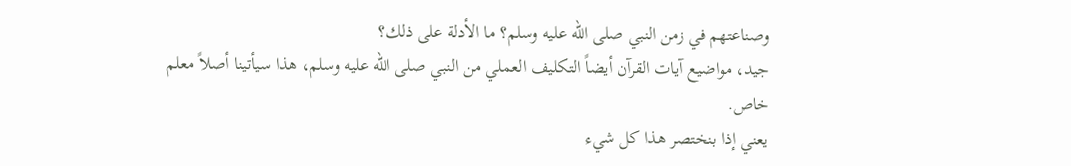وصناعتهم في زمن النبي صلى الله عليه وسلم؟ ما الأدلة على ذلك؟
جيد، مواضيع آيات القرآن أيضاً التكليف العملي من النبي صلى الله عليه وسلم، هذا سيأتينا أصلاً معلم خاص.
يعني إذا بنختصر هذا كل شيء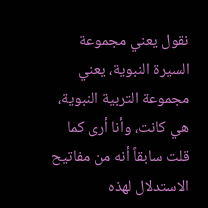نقول يعني مجموعة السيرة النبوية، يعني مجموعة التربية النبوية، هي كانت، وأنا أرى كما قلت سابقاً أنه من مفاتيح الاستدلال لهذه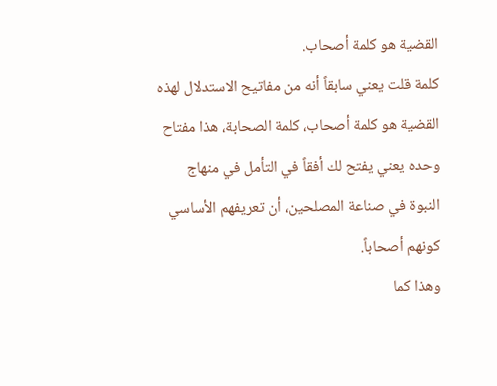القضية هو كلمة أصحاب.
كلمة قلت يعني سابقاً أنه من مفاتيح الاستدلال لهذه القضية هو كلمة أصحاب، كلمة الصحابة، هذا مفتاح وحده يعني يفتح لك أفقاً في التأمل في منهاج النبوة في صناعة المصلحين، أن تعريفهم الأساسي كونهم أصحاباً.
وهذا كما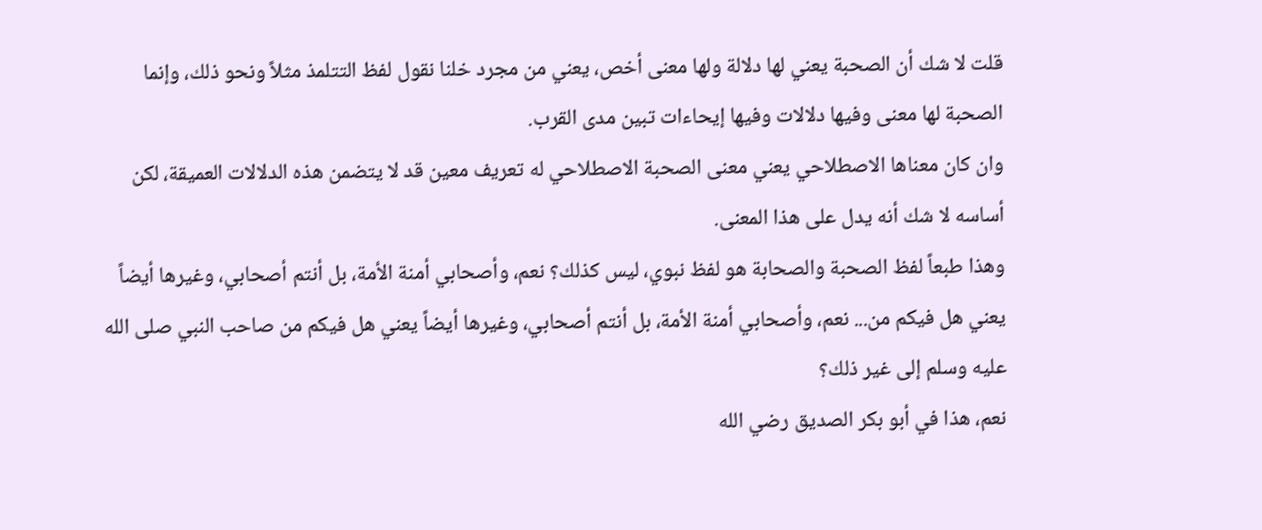قلت لا شك أن الصحبة يعني لها دلالة ولها معنى أخص، يعني من مجرد خلنا نقول لفظ التتلمذ مثلاً ونحو ذلك، وإنما الصحبة لها معنى وفيها دلالات وفيها إيحاءات تبين مدى القرب.
وان كان معناها الاصطلاحي يعني معنى الصحبة الاصطلاحي له تعريف معين قد لا يتضمن هذه الدلالات العميقة، لكن أساسه لا شك أنه يدل على هذا المعنى.
وهذا طبعاً لفظ الصحبة والصحابة هو لفظ نبوي، ليس كذلك؟ نعم، وأصحابي أمنة الأمة، بل أنتم أصحابي، وغيرها أيضاً يعني هل فيكم من... نعم، وأصحابي أمنة الأمة، بل أنتم أصحابي، وغيرها أيضاً يعني هل فيكم من صاحب النبي صلى الله عليه وسلم إلى غير ذلك؟
نعم، هذا في أبو بكر الصديق رضي الله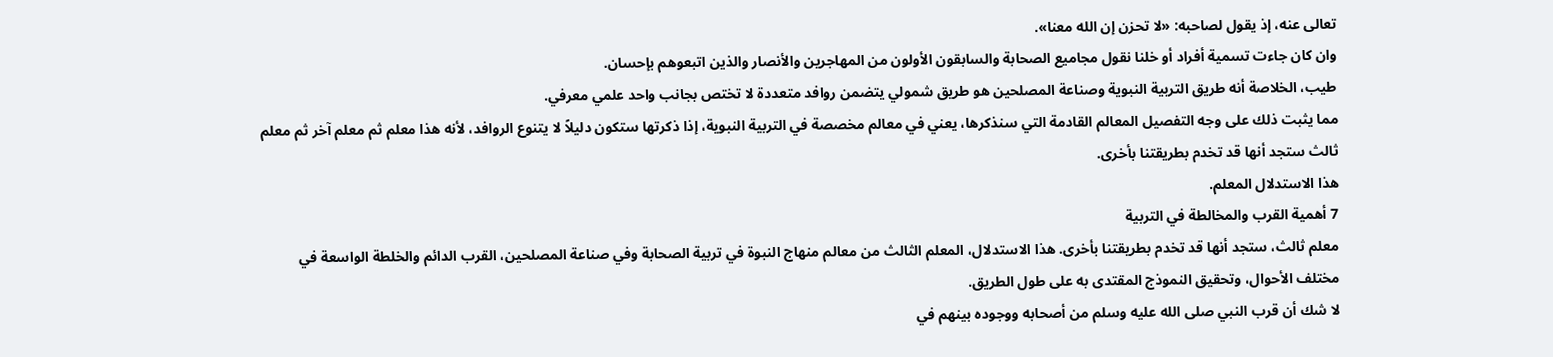تعالى عنه، إذ يقول لصاحبه: «لا تحزن إن الله معنا».
وان كان جاءت تسمية أفراد أو خلنا نقول مجاميع الصحابة والسابقون الأولون من المهاجرين والأنصار والذين اتبعوهم بإحسان.
طيب، الخلاصة أنه طريق التربية النبوية وصناعة المصلحين هو طريق شمولي يتضمن روافد متعددة لا تختص بجانب واحد علمي معرفي.
مما يثبت ذلك على وجه التفصيل المعالم القادمة التي سنذكرها، يعني في معالم مخصصة في التربية النبوية، إذا ذكرتها ستكون دليلاً لا يتنوع الروافد، لأنه هذا معلم ثم معلم آخر ثم معلم ثالث ستجد أنها قد تخدم بطريقتنا بأخرى.
هذا الاستدلال المعلم.
7 أهمية القرب والمخالطة في التربية
معلم ثالث، ستجد أنها قد تخدم بطريقتنا بأخرى. هذا الاستدلال، المعلم الثالث من معالم منهاج النبوة في تربية الصحابة وفي صناعة المصلحين، القرب الدائم والخلطة الواسعة في مختلف الأحوال، وتحقيق النموذج المقتدى به على طول الطريق.
لا شك أن قرب النبي صلى الله عليه وسلم من أصحابه ووجوده بينهم في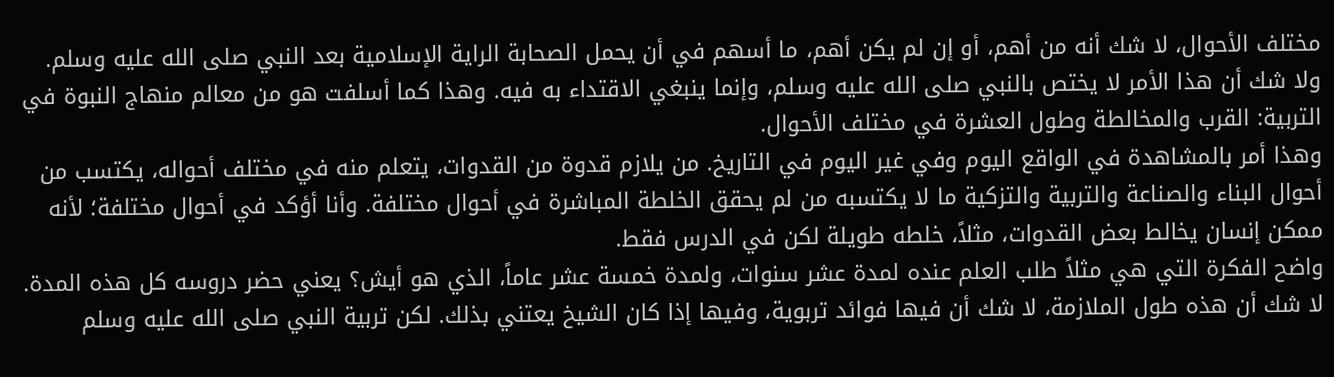مختلف الأحوال، لا شك أنه من أهم، أو إن لم يكن أهم، ما أسهم في أن يحمل الصحابة الراية الإسلامية بعد النبي صلى الله عليه وسلم. ولا شك أن هذا الأمر لا يختص بالنبي صلى الله عليه وسلم، وإنما ينبغي الاقتداء به فيه. وهذا كما أسلفت هو من معالم منهاج النبوة في التربية: القرب والمخالطة وطول العشرة في مختلف الأحوال.
وهذا أمر بالمشاهدة في الواقع اليوم وفي غير اليوم في التاريخ. من يلازم قدوة من القدوات، يتعلم منه في مختلف أحواله، يكتسب من أحوال البناء والصناعة والتربية والتزكية ما لا يكتسبه من لم يحقق الخلطة المباشرة في أحوال مختلفة. وأنا أؤكد في أحوال مختلفة؛ لأنه ممكن إنسان يخالط بعض القدوات، مثلاً، خلطه طويلة لكن في الدرس فقط.
واضح الفكرة التي هي مثلاً طلب العلم عنده لمدة عشر سنوات، ولمدة خمسة عشر عاماً، الذي هو أيش؟ يعني حضر دروسه كل هذه المدة. لا شك أن هذه طول الملازمة، لا شك أن فيها فوائد تربوية، وفيها إذا كان الشيخ يعتني بذلك. لكن تربية النبي صلى الله عليه وسلم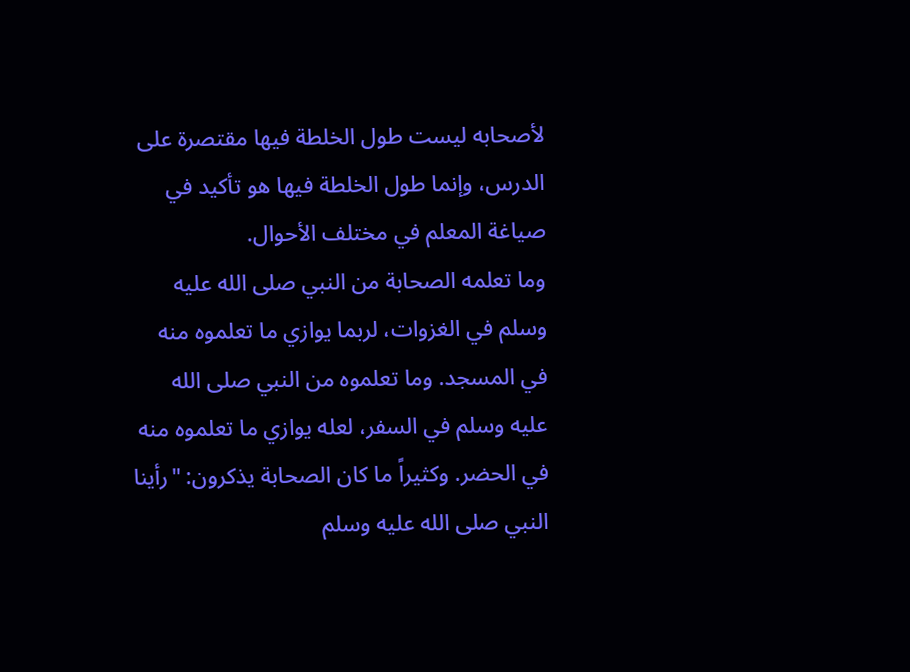لأصحابه ليست طول الخلطة فيها مقتصرة على الدرس، وإنما طول الخلطة فيها هو تأكيد في صياغة المعلم في مختلف الأحوال.
وما تعلمه الصحابة من النبي صلى الله عليه وسلم في الغزوات، لربما يوازي ما تعلموه منه في المسجد. وما تعلموه من النبي صلى الله عليه وسلم في السفر، لعله يوازي ما تعلموه منه في الحضر. وكثيراً ما كان الصحابة يذكرون: "رأينا النبي صلى الله عليه وسلم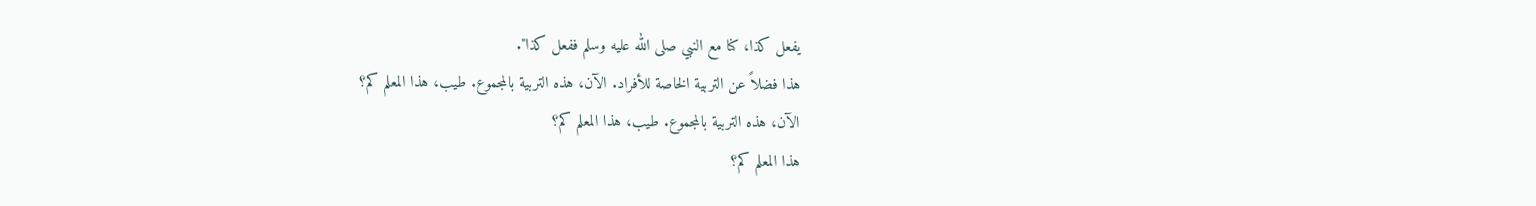يفعل كذا، كنا مع النبي صلى الله عليه وسلم ففعل كذا".
هذا فضلاً عن التربية الخاصة للأفراد. الآن، هذه التربية بالمجموع. طيب، هذا المعلم كم؟
الآن، هذه التربية بالمجموع. طيب، هذا المعلم كم؟
هذا المعلم كم؟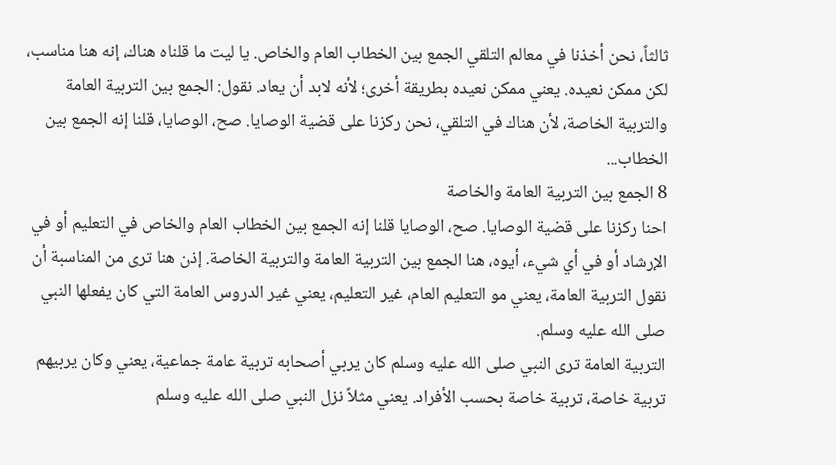ثالثاً، نحن أخذنا في معالم التلقي الجمع بين الخطاب العام والخاص. يا ليت ما قلناه هناك، إنه هنا مناسب، لكن ممكن نعيده. يعني ممكن نعيده بطريقة أخرى؛ لأنه لابد أن يعاد. نقول: الجمع بين التربية العامة والتربية الخاصة، لأن هناك في التلقي، نحن ركزنا على قضية الوصايا. صح، الوصايا، قلنا إنه الجمع بين الخطاب...
8 الجمع بين التربية العامة والخاصة
احنا ركزنا على قضية الوصايا. صح، الوصايا قلنا إنه الجمع بين الخطاب العام والخاص في التعليم أو في الإرشاد أو في أي شيء، أيوه، هنا الجمع بين التربية العامة والتربية الخاصة. إذن هنا ترى من المناسبة أن نقول التربية العامة، يعني مو التعليم العام، غير التعليم، يعني غير الدروس العامة التي كان يفعلها النبي صلى الله عليه وسلم.
التربية العامة ترى النبي صلى الله عليه وسلم كان يربي أصحابه تربية عامة جماعية، يعني وكان يربيهم تربية خاصة، تربية خاصة بحسب الأفراد. يعني مثلاً نزل النبي صلى الله عليه وسلم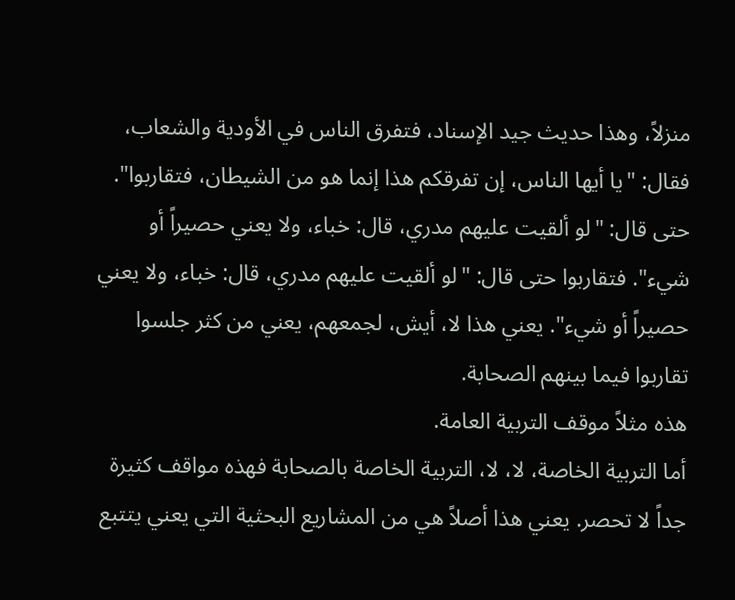منزلاً، وهذا حديث جيد الإسناد، فتفرق الناس في الأودية والشعاب، فقال: "يا أيها الناس، إن تفرقكم هذا إنما هو من الشيطان، فتقاربوا". حتى قال: "لو ألقيت عليهم مدري، قال: خباء، ولا يعني حصيراً أو شيء". فتقاربوا حتى قال: "لو ألقيت عليهم مدري، قال: خباء، ولا يعني حصيراً أو شيء". يعني هذا لا، أيش، لجمعهم، يعني من كثر جلسوا تقاربوا فيما بينهم الصحابة.
هذه مثلاً موقف التربية العامة.
أما التربية الخاصة، لا، لا، التربية الخاصة بالصحابة فهذه مواقف كثيرة جداً لا تحصر. يعني هذا أصلاً هي من المشاريع البحثية التي يعني يتتبع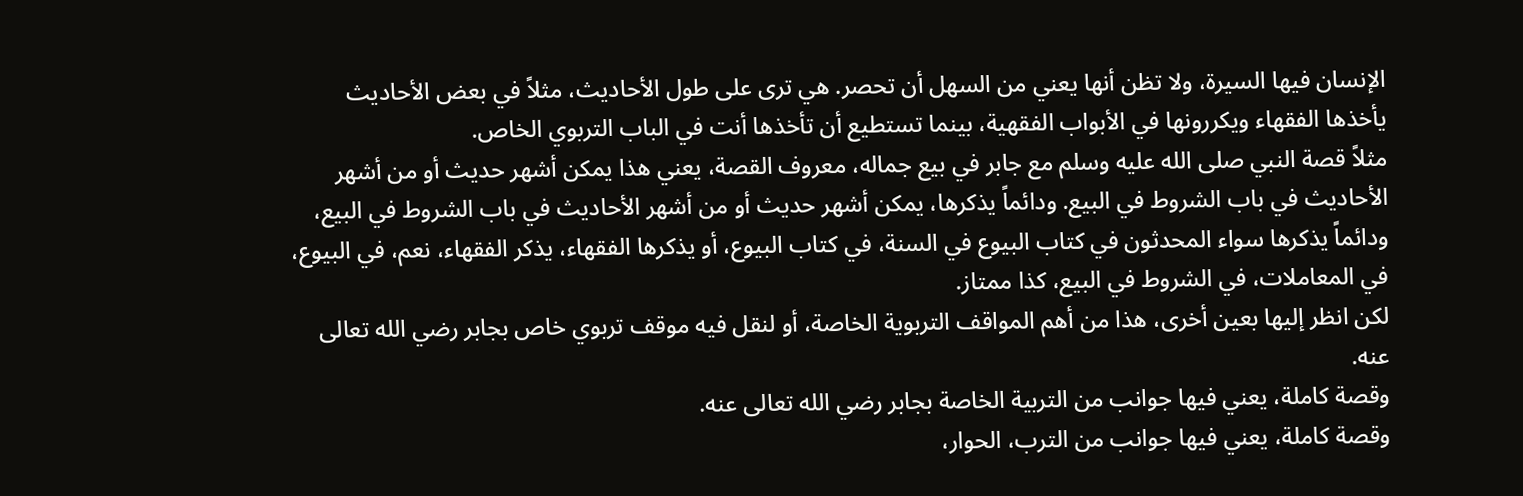الإنسان فيها السيرة، ولا تظن أنها يعني من السهل أن تحصر. هي ترى على طول الأحاديث، مثلاً في بعض الأحاديث يأخذها الفقهاء ويكررونها في الأبواب الفقهية، بينما تستطيع أن تأخذها أنت في الباب التربوي الخاص.
مثلاً قصة النبي صلى الله عليه وسلم مع جابر في بيع جماله، معروف القصة، يعني هذا يمكن أشهر حديث أو من أشهر الأحاديث في باب الشروط في البيع. ودائماً يذكرها، يمكن أشهر حديث أو من أشهر الأحاديث في باب الشروط في البيع، ودائماً يذكرها سواء المحدثون في كتاب البيوع في السنة، في كتاب البيوع، أو يذكرها الفقهاء، يذكر الفقهاء، نعم، في البيوع، في المعاملات، في الشروط في البيع، كذا ممتاز.
لكن انظر إليها بعين أخرى، هذا من أهم المواقف التربوية الخاصة، أو لنقل فيه موقف تربوي خاص بجابر رضي الله تعالى عنه.
وقصة كاملة، يعني فيها جوانب من التربية الخاصة بجابر رضي الله تعالى عنه.
وقصة كاملة، يعني فيها جوانب من الترب، الحوار،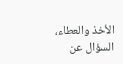الأخذ والعطاء، السؤال عن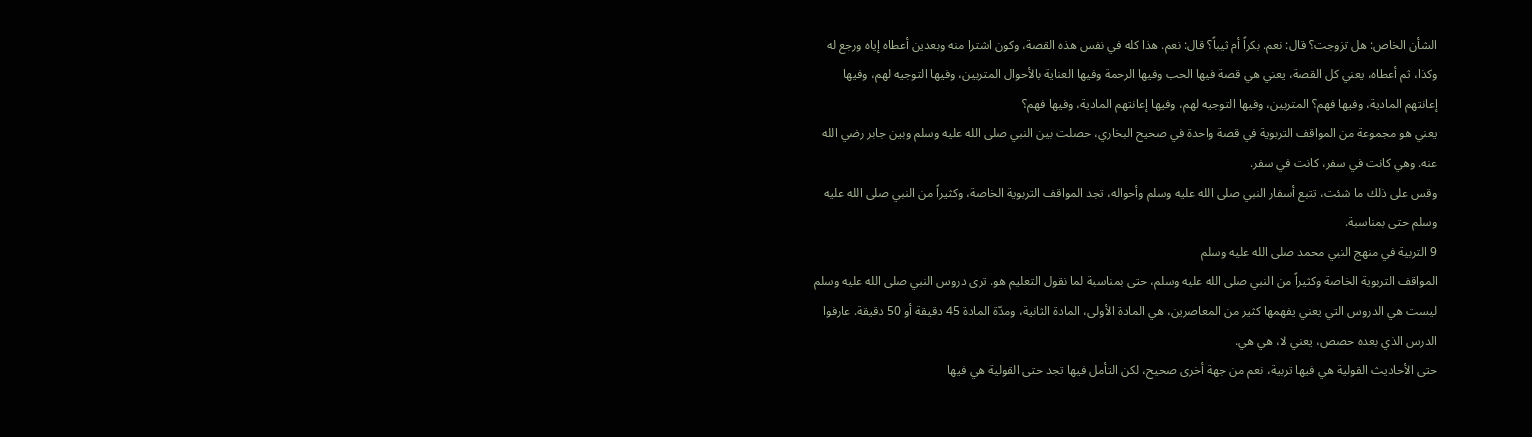الشأن الخاص: هل تزوجت؟ قال: نعم. بكراً أم ثيباً؟ قال: نعم. هذا كله في نفس هذه القصة، وكون اشترا منه وبعدين أعطاه إياه ورجع له وكذا، ثم أعطاه، يعني كل القصة، يعني هي قصة فيها الحب وفيها الرحمة وفيها العناية بالأحوال المتربين، وفيها التوجيه لهم، وفيها إعانتهم المادية، وفيها فهم؟ المتربين، وفيها التوجيه لهم، وفيها إعانتهم المادية، وفيها فهم؟
يعني هو مجموعة من المواقف التربوية في قصة واحدة في صحيح البخاري، حصلت بين النبي صلى الله عليه وسلم وبين جابر رضي الله عنه. وهي كانت في سفر، كانت في سفر.
وقس على ذلك ما شئت، تتبع أسفار النبي صلى الله عليه وسلم وأحواله، تجد المواقف التربوية الخاصة، وكثيراً من النبي صلى الله عليه وسلم حتى بمناسبة.
9 التربية في منهج النبي محمد صلى الله عليه وسلم
المواقف التربوية الخاصة وكثيراً من النبي صلى الله عليه وسلم، حتى بمناسبة لما نقول التعليم هو. ترى دروس النبي صلى الله عليه وسلم ليست هي الدروس التي يعني يفهمها كثير من المعاصرين، هي المادة الأولى، المادة الثانية، ومدّة المادة 45 دقيقة أو 50 دقيقة. عارفوا الدرس الذي بعده حصص، يعني لا، هي هي.
حتى الأحاديث القولية هي فيها تربية، نعم من جهة أخرى صحيح، لكن التأمل فيها تجد حتى القولية هي فيها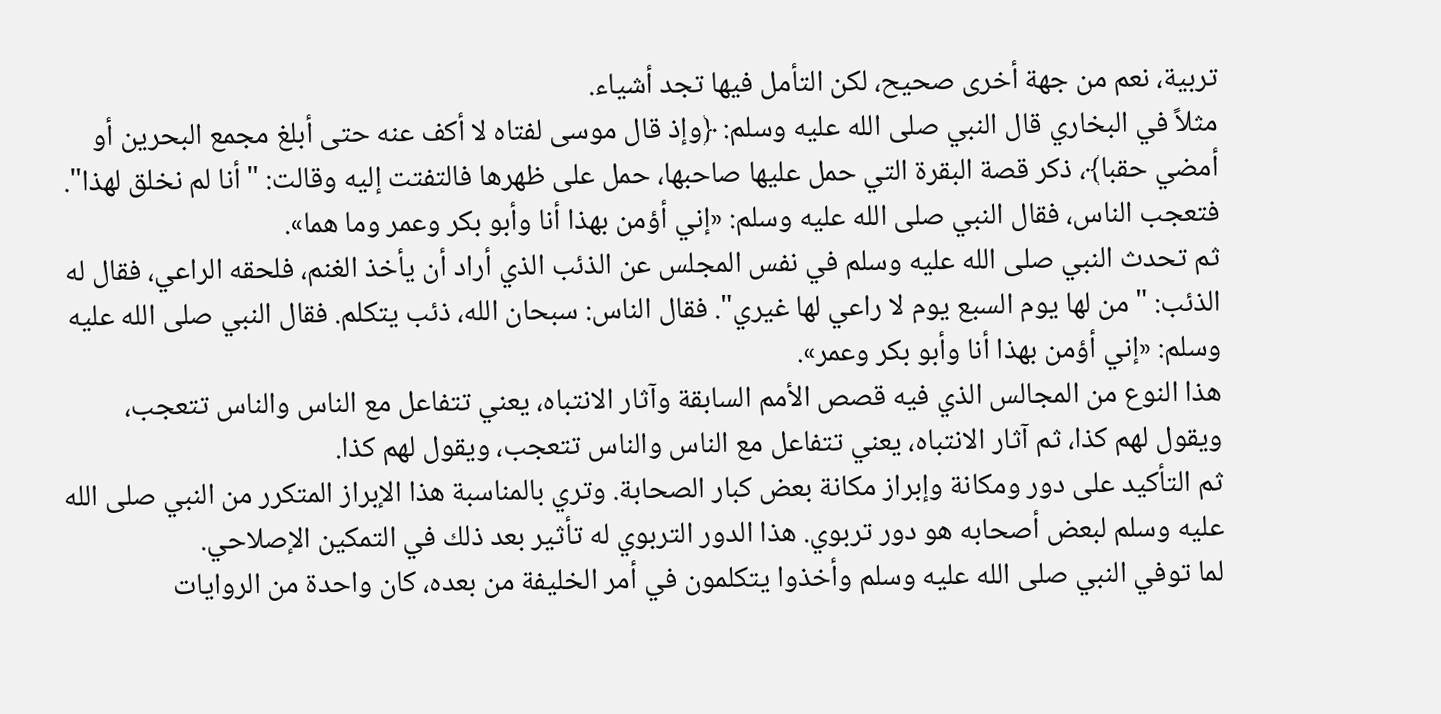تربية، نعم من جهة أخرى صحيح، لكن التأمل فيها تجد أشياء.
مثلاً في البخاري قال النبي صلى الله عليه وسلم: ﴿وإذ قال موسى لفتاه لا أكف عنه حتى أبلغ مجمع البحرين أو أمضي حقبا﴾، ذكر قصة البقرة التي حمل عليها صاحبها، حمل على ظهرها فالتفتت إليه وقالت: "أنا لم نخلق لهذا". فتعجب الناس، فقال النبي صلى الله عليه وسلم: «إني أؤمن بهذا أنا وأبو بكر وعمر وما هما».
ثم تحدث النبي صلى الله عليه وسلم في نفس المجلس عن الذئب الذي أراد أن يأخذ الغنم، فلحقه الراعي، فقال له الذئب: "من لها يوم السبع يوم لا راعي لها غيري". فقال الناس: سبحان الله، ذئب يتكلم. فقال النبي صلى الله عليه وسلم: «إني أؤمن بهذا أنا وأبو بكر وعمر».
هذا النوع من المجالس الذي فيه قصص الأمم السابقة وآثار الانتباه، يعني تتفاعل مع الناس والناس تتعجب، ويقول لهم كذا، ثم آثار الانتباه، يعني تتفاعل مع الناس والناس تتعجب، ويقول لهم كذا.
ثم التأكيد على دور ومكانة وإبراز مكانة بعض كبار الصحابة. وتري بالمناسبة هذا الإبراز المتكرر من النبي صلى الله عليه وسلم لبعض أصحابه هو دور تربوي. هذا الدور التربوي له تأثير بعد ذلك في التمكين الإصلاحي.
لما توفي النبي صلى الله عليه وسلم وأخذوا يتكلمون في أمر الخليفة من بعده، كان واحدة من الروايات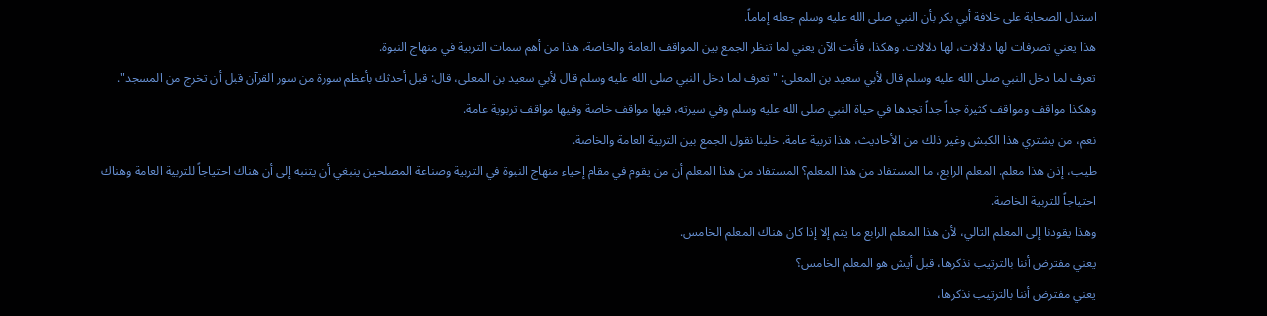استدل الصحابة على خلافة أبي بكر بأن النبي صلى الله عليه وسلم جعله إماماً.
هذا يعني تصرفات لها دلالات، لها دلالات. وهكذا، فأنت الآن يعني لما تنظر الجمع بين المواقف العامة والخاصة، هذا من أهم سمات التربية في منهاج النبوة.
تعرف لما دخل النبي صلى الله عليه وسلم قال لأبي سعيد بن المعلى: "تعرف لما دخل النبي صلى الله عليه وسلم قال لأبي سعيد بن المعلى، قال: قبل أحدثك بأعظم سورة من سور القرآن قبل أن تخرج من المسجد".
وهكذا مواقف ومواقف كثيرة جداً جداً تجدها في حياة النبي صلى الله عليه وسلم وفي سيرته، فيها مواقف خاصة وفيها مواقف تربوية عامة.
نعم، من يشتري هذا الكبش وغير ذلك من الأحاديث، هذا تربية عامة. خلينا نقول الجمع بين التربية العامة والخاصة.
طيب، إذن هذا معلم. المعلم الرابع، ما المستفاد من هذا المعلم؟ المستفاد من هذا المعلم أن من يقوم في مقام إحياء منهاج النبوة في التربية وصناعة المصلحين ينبغي أن يتنبه إلى أن هناك احتياجاً للتربية العامة وهناك احتياجاً للتربية الخاصة.
وهذا يقودنا إلى المعلم التالي، لأن هذا المعلم الرابع ما يتم إلا إذا كان هناك المعلم الخامس.
يعني مفترض أننا بالترتيب نذكرها، قبل أيش هو المعلم الخامس؟
يعني مفترض أننا بالترتيب نذكرها،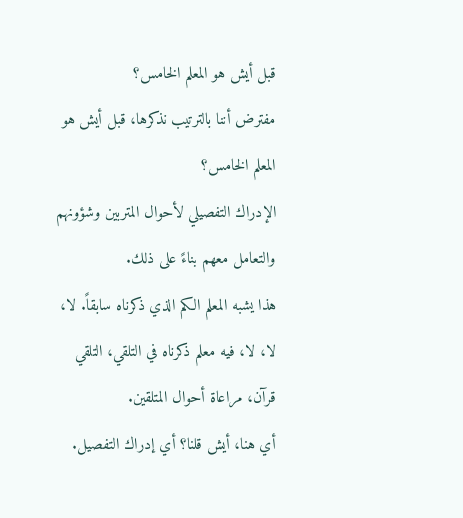قبل أيش هو المعلم الخامس؟
مفترض أننا بالترتيب نذكرها، قبل أيش هو المعلم الخامس؟
الإدراك التفصيلي لأحوال المتربين وشؤونهم والتعامل معهم بناءً على ذلك.
هذا يشبه المعلم الكم الذي ذكرناه سابقاً. لا، لا، لا، فيه معلم ذكرناه في التلقي، التلقي قرآن، مراعاة أحوال المتلقين.
أي هنا، أيش قلنا؟ أي إدراك التفصيل.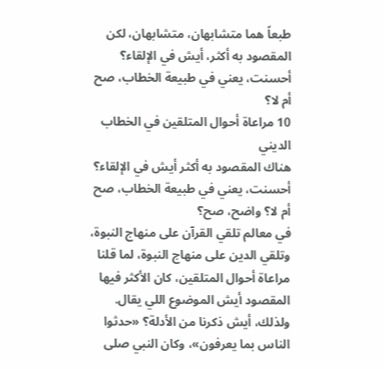طبعاً هما متشابهان، متشابهان، لكن المقصود به أكثر، أيش في الإلقاء؟
أحسنت، يعني في طبيعة الخطاب، صح أم لا؟
10 مراعاة أحوال المتلقين في الخطاب الديني
هناك المقصود به أكثر أيش في الإلقاء؟ أحسنت، يعني في طبيعة الخطاب، صح أم لا؟ واضح، صح؟
في معالم تلقي القرآن على منهاج النبوة، وتلقي الدين على منهاج النبوة، لما قلنا مراعاة أحوال المتلقين، كان الأكثر فيها المقصود أيش الموضوع اللي يقال. ولذلك، أيش ذكرنا من الأدلة؟ «حدثوا الناس بما يعرفون»، وكان النبي صلى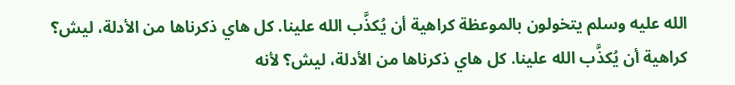الله عليه وسلم يتخولون بالموعظة كراهية أن يُكذَّب الله علينا. كل هاي ذكرناها من الأدلة، ليش؟ كراهية أن يُكذَّب الله علينا. كل هاي ذكرناها من الأدلة، ليش؟ لأنه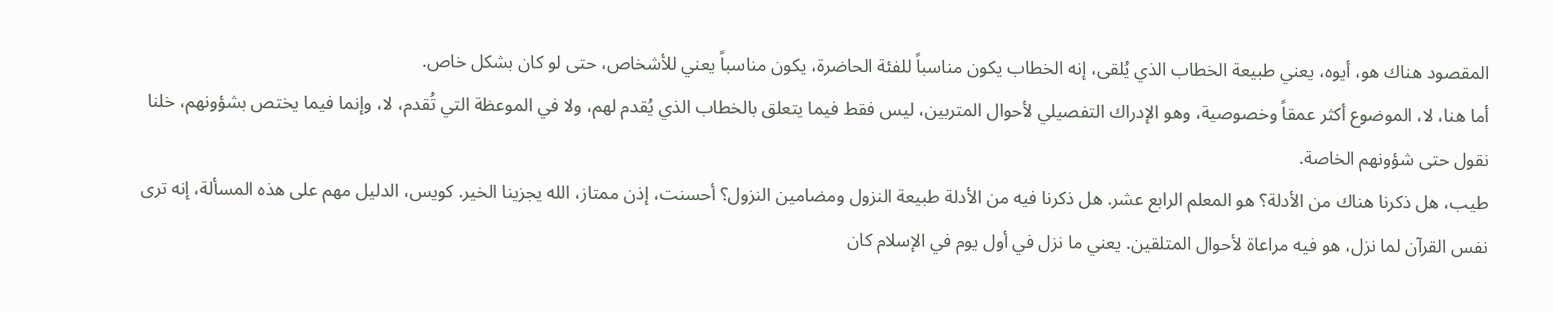المقصود هناك هو، أيوه، يعني طبيعة الخطاب الذي يُلقى، إنه الخطاب يكون مناسباً للفئة الحاضرة، يكون مناسباً يعني للأشخاص، حتى لو كان بشكل خاص.
أما هنا، لا، الموضوع أكثر عمقاً وخصوصية، وهو الإدراك التفصيلي لأحوال المتربين، ليس فقط فيما يتعلق بالخطاب الذي يُقدم لهم، ولا في الموعظة التي تُقدم، لا، وإنما فيما يختص بشؤونهم، خلنا نقول حتى شؤونهم الخاصة.
طيب، هل ذكرنا هناك من الأدلة؟ هو المعلم الرابع عشر. هل ذكرنا فيه من الأدلة طبيعة النزول ومضامين النزول؟ أحسنت، إذن ممتاز، الله يجزينا الخير. كويس، الدليل مهم على هذه المسألة، إنه ترى نفس القرآن لما نزل، هو فيه مراعاة لأحوال المتلقين. يعني ما نزل في أول يوم في الإسلام كان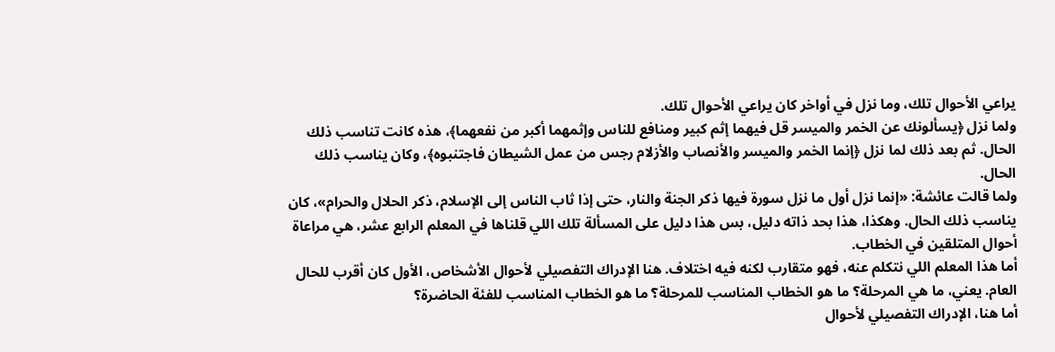يراعي الأحوال تلك، وما نزل في أواخر كان يراعي الأحوال تلك.
ولما نزل ﴿يسألونك عن الخمر والميسر قل فيهما إثم كبير ومنافع للناس وإثمهما أكبر من نفعهما﴾، هذه كانت تناسب ذلك الحال. ثم بعد ذلك لما نزل ﴿إنما الخمر والميسر والأنصاب والأزلام رجس من عمل الشيطان فاجتنبوه﴾، وكان يناسب ذلك الحال.
ولما قالت عائشة: «إنما نزل أول ما نزل سورة فيها ذكر الجنة والنار، حتى إذا ثاب الناس إلى الإسلام، ذكر الحلال والحرام»، كان يناسب ذلك الحال. وهكذا، هذا بحد ذاته دليل، بس هذا دليل على المسألة تلك اللي قلناها في المعلم الرابع عشر، هي مراعاة أحوال المتلقين في الخطاب.
أما هذا المعلم اللي نتكلم عنه، فهو متقارب لكنه فيه اختلاف. هنا الإدراك التفصيلي لأحوال الأشخاص، الأول كان أقرب للحال العام. يعني، ما هي المرحلة؟ ما هو الخطاب المناسب للمرحلة؟ ما هو الخطاب المناسب للفئة الحاضرة؟
أما هنا، الإدراك التفصيلي لأحوال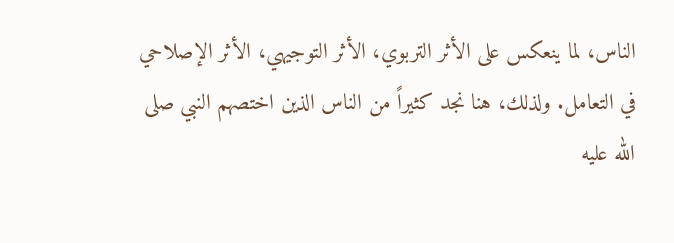الناس، لما ينعكس على الأثر التربوي، الأثر التوجيهي، الأثر الإصلاحي في التعامل. ولذلك، هنا نجد كثيراً من الناس الذين اختصهم النبي صلى الله عليه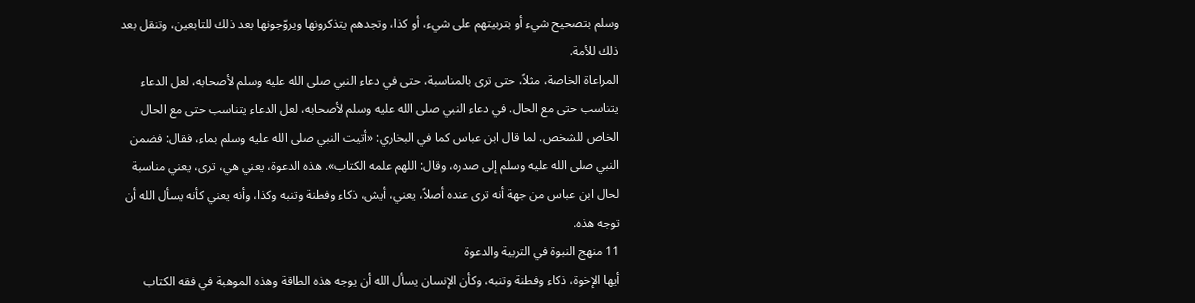وسلم بتصحيح شيء أو بتربيتهم على شيء، أو كذا، وتجدهم يتذكرونها ويروّجونها بعد ذلك للتابعين، وتنقل بعد ذلك للأمة.
المراعاة الخاصة، مثلاً، حتى ترى بالمناسبة، حتى في دعاء النبي صلى الله عليه وسلم لأصحابه، لعل الدعاء يتناسب حتى مع الحال. في دعاء النبي صلى الله عليه وسلم لأصحابه، لعل الدعاء يتناسب حتى مع الحال الخاص للشخص. لما قال ابن عباس كما في البخاري: «أتيت النبي صلى الله عليه وسلم بماء، فقال: فضمن النبي صلى الله عليه وسلم إلى صدره، وقال: اللهم علمه الكتاب». هذه الدعوة، يعني هي، ترى، يعني مناسبة لحال ابن عباس من جهة أنه ترى عنده أصلاً، يعني، أيش، ذكاء وفطنة وتنبه وكذا، وأنه يعني كأنه يسأل الله أن توجه هذه.
11 منهج النبوة في التربية والدعوة
أيها الإخوة، ذكاء وفطنة وتنبه، وكأن الإنسان يسأل الله أن يوجه هذه الطاقة وهذه الموهبة في فقه الكتاب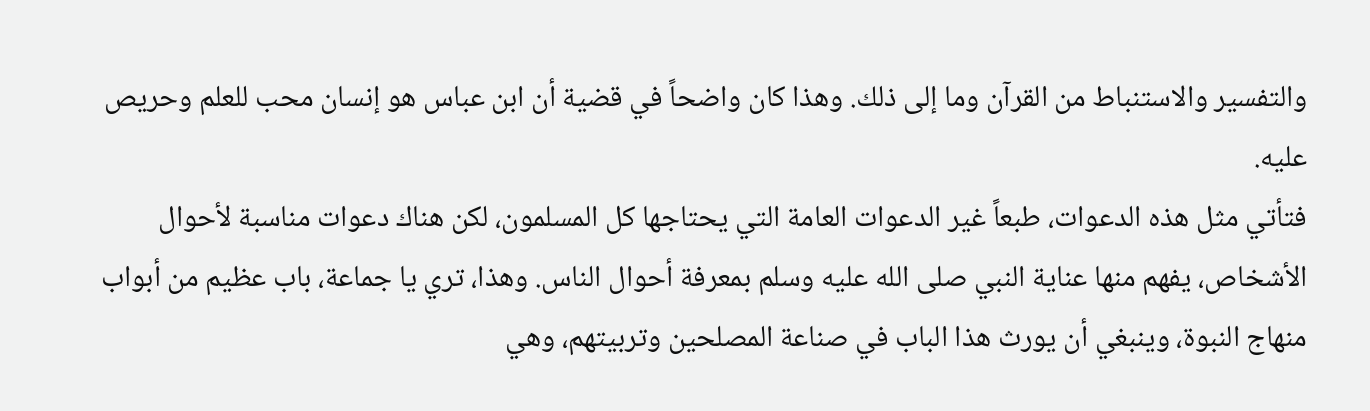والتفسير والاستنباط من القرآن وما إلى ذلك. وهذا كان واضحاً في قضية أن ابن عباس هو إنسان محب للعلم وحريص عليه.
فتأتي مثل هذه الدعوات، طبعاً غير الدعوات العامة التي يحتاجها كل المسلمون، لكن هناك دعوات مناسبة لأحوال الأشخاص، يفهم منها عناية النبي صلى الله عليه وسلم بمعرفة أحوال الناس. وهذا، تري يا جماعة، باب عظيم من أبواب منهاج النبوة، وينبغي أن يورث هذا الباب في صناعة المصلحين وتربيتهم، وهي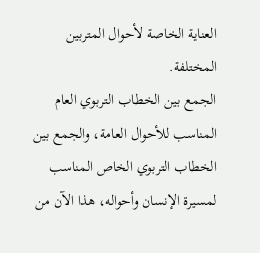العناية الخاصة لأحوال المتربين المختلفة.
الجمع بين الخطاب التربوي العام المناسب للأحوال العامة، والجمع بين الخطاب التربوي الخاص المناسب لمسيرة الإنسان وأحواله، هذا الآن من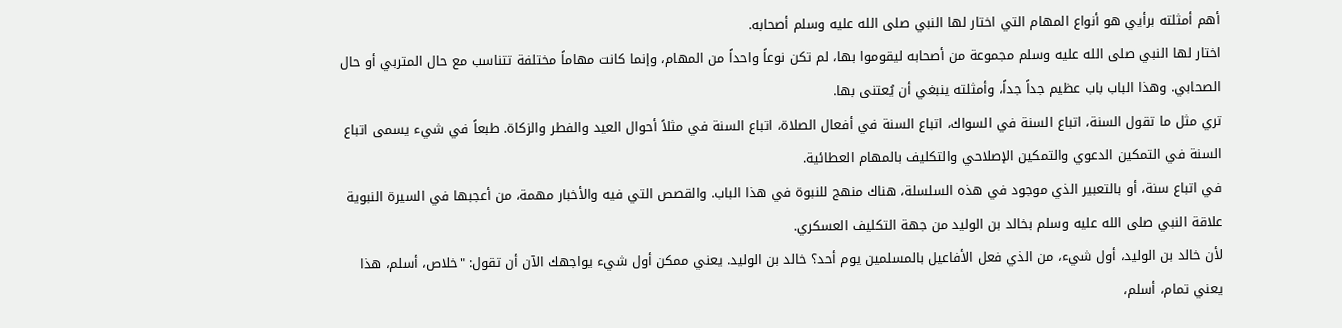أهم أمثلته برأيي هو أنواع المهام التي اختار لها النبي صلى الله عليه وسلم أصحابه.
اختار لها النبي صلى الله عليه وسلم مجموعة من أصحابه ليقوموا بها، لم تكن نوعاً واحداً من المهام، وإنما كانت مهاماً مختلفة تتناسب مع حال المتربي أو حال الصحابي. وهذا الباب باب عظيم جداً جداً، وأمثلته ينبغي أن يُعتنى بها.
تري مثل ما تقول السنة، اتباع السنة في السواك، اتباع السنة في أفعال الصلاة، اتباع السنة في مثلاً أحوال العيد والفطر والزكاة. طبعاً في شيء يسمى اتباع السنة في التمكين الدعوي والتمكين الإصلاحي والتكليف بالمهام العطائية.
في اتباع سنة، أو بالتعبير الذي موجود في هذه السلسلة، هناك منهج للنبوة في هذا الباب. والقصص التي فيه والأخبار مهمة، من أعجبها في السيرة النبوية علاقة النبي صلى الله عليه وسلم بخالد بن الوليد من جهة التكليف العسكري.
لأن خالد بن الوليد، أول شيء، من الذي فعل الأفاعيل بالمسلمين يوم أحد؟ خالد بن الوليد. يعني ممكن أول شيء يواجهك الآن أن تقول: "خلاص، أسلم، هذا يعني تمام، أسلم،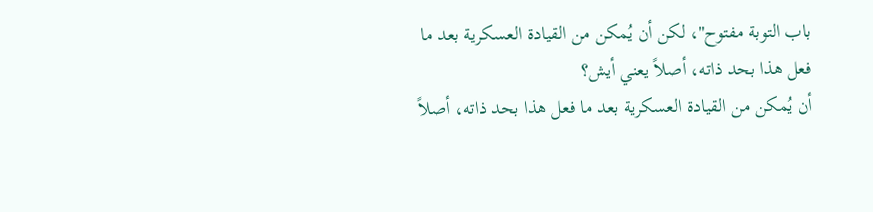باب التوبة مفتوح"، لكن أن يُمكن من القيادة العسكرية بعد ما فعل هذا بحد ذاته، أصلاً يعني أيش؟
أن يُمكن من القيادة العسكرية بعد ما فعل هذا بحد ذاته، أصلاً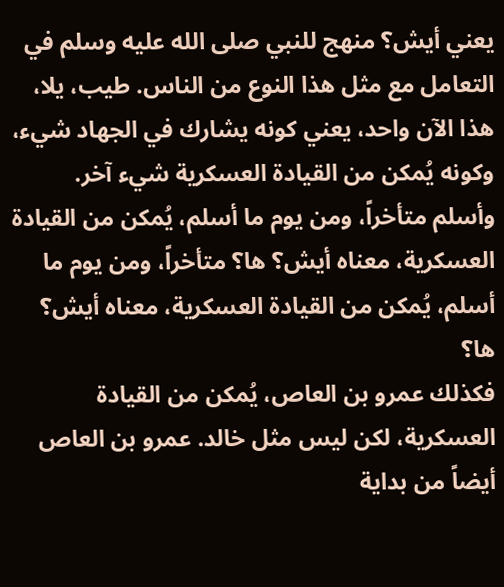يعني أيش؟ منهج للنبي صلى الله عليه وسلم في التعامل مع مثل هذا النوع من الناس. طيب، يلا، هذا الآن واحد، يعني كونه يشارك في الجهاد شيء، وكونه يُمكن من القيادة العسكرية شيء آخر.
وأسلم متأخراً، ومن يوم ما أسلم، يُمكن من القيادة العسكرية، معناه أيش؟ ها؟ متأخراً، ومن يوم ما أسلم، يُمكن من القيادة العسكرية، معناه أيش؟ ها؟
فكذلك عمرو بن العاص، يُمكن من القيادة العسكرية، لكن ليس مثل خالد. عمرو بن العاص أيضاً من بداية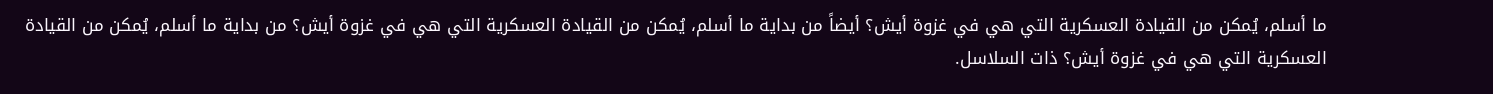ما أسلم، يُمكن من القيادة العسكرية التي هي في غزوة أيش؟ أيضاً من بداية ما أسلم، يُمكن من القيادة العسكرية التي هي في غزوة أيش؟ من بداية ما أسلم، يُمكن من القيادة العسكرية التي هي في غزوة أيش؟ ذات السلاسل.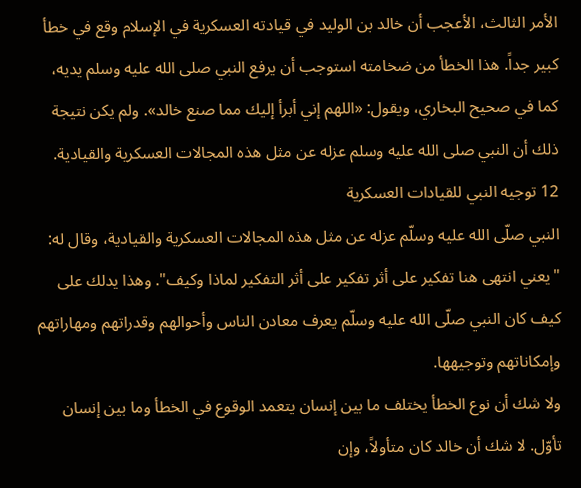الأمر الثالث، الأعجب أن خالد بن الوليد في قيادته العسكرية في الإسلام وقع في خطأ كبير جداً. هذا الخطأ من ضخامته استوجب أن يرفع النبي صلى الله عليه وسلم يديه، كما في صحيح البخاري، ويقول: «اللهم إني أبرأ إليك مما صنع خالد». ولم يكن نتيجة ذلك أن النبي صلى الله عليه وسلم عزله عن مثل هذه المجالات العسكرية والقيادية.
12 توجيه النبي للقيادات العسكرية
النبي صلّى الله عليه وسلّم عزله عن مثل هذه المجالات العسكرية والقيادية، وقال له: "يعني انتهى هنا تفكير على أثر تفكير على أثر التفكير لماذا وكيف". وهذا يدلك على كيف كان النبي صلّى الله عليه وسلّم يعرف معادن الناس وأحوالهم وقدراتهم ومهاراتهم وإمكاناتهم وتوجيهها.
ولا شك أن نوع الخطأ يختلف ما بين إنسان يتعمد الوقوع في الخطأ وما بين إنسان تأوّل. لا شك أن خالد كان متأولاً، وإن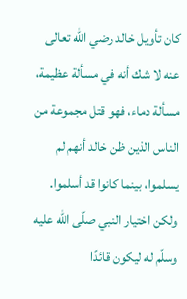كان تأويل خالد رضي الله تعالى عنه لا شك أنه في مسألة عظيمة، مسألة دماء، فهو قتل مجموعة من الناس الذين ظن خالد أنهم لم يسلموا، بينما كانوا قد أسلموا.
ولكن اختيار النبي صلّى الله عليه وسلّم له ليكون قائدًا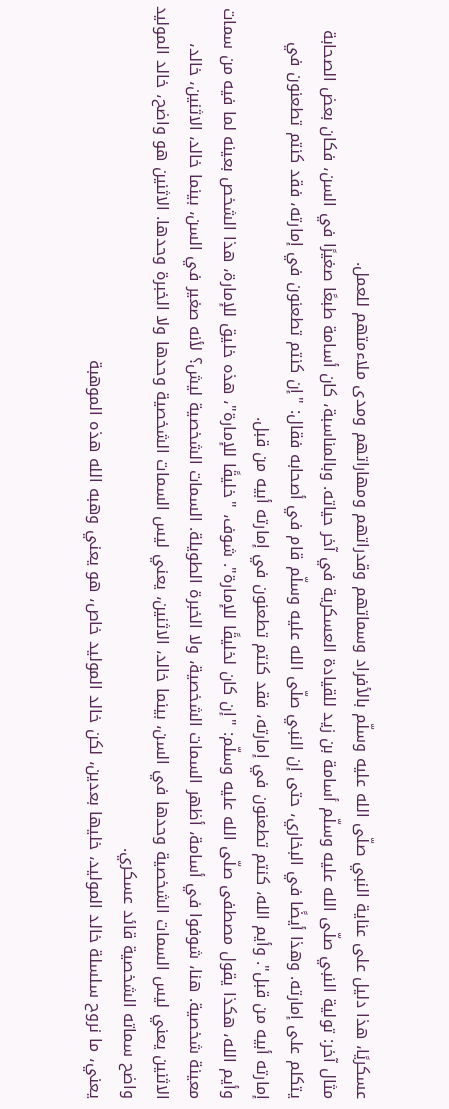عسكريًا، هذا دليل على عناية النبي صلّى الله عليه وسلّم بالأفراد وسماتهم وقدراتهم ومهاراتهم ومدى ملاءمتهم للعمل.
مثال آخر: تولية النبي صلّى الله عليه وسلّم أسامة بن زيد للقيادة العسكرية في آخر حياته. وبالمناسبة، كان أسامة طبعًا صغيرًا في السن، فكان بعض الصحابة يتكلم على إمارته. وهذا أيضًا في البخاري، حتى إن النبي صلّى الله عليه وسلّم قام في أصحابه فقال: "إن كنتم تطعنون في إمارته، فقد كنتم تطعنون في إمارته أبيه من قبل". وأيم الله، كنتم تطعنون في إمارته، فقد كنتم تطعنون في إمارته أبيه من قبل.
وأيم الله، هكذا يقول مصطفى صلّى الله عليه وسلّم: "إن كان لخليقًا للإمارة". شوف، "خليقًا للإمارة"، هذه خليق للإمارة، هذا الشخص بعينه لما فيه من سمات معينة شخصية. هنا، شوفوا في أسامة، أظهر السمات الشخصية، ولا الخبرة الطويلة. السمات الشخصية ليش؟ لأنه صغير في السن، بينما خالد، الاثنين، خالد، الاثنين يعني ليس السمات الشخصية وحدها في السن، بينما خالد، الاثنين، يعني ليس السمات الشخصية وحدها ولا الخبرة وحدها. الاثنين هو واضح، خالد الموليد واضح سماته الشخصية قائد عسكري.
يعني، ما نروح سلسلة خالد الموليد، خليها بعدين، لكن خالد الموليد خاص، هو يعني وهبه الله هذه الموهبة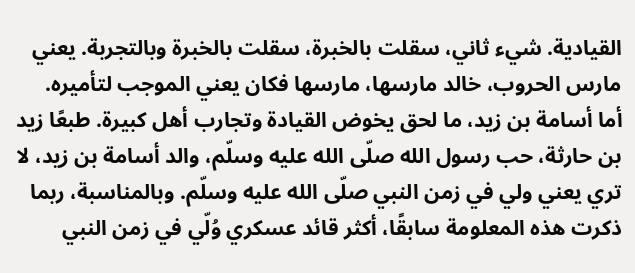القيادية. شيء ثاني، سقلت بالخبرة، سقلت بالخبرة وبالتجربة. يعني مارس الحروب، خالد مارسها، مارسها فكان يعني الموجب لتأميره.
أما أسامة بن زيد، ما لحق يخوض القيادة وتجارب أهل كبيرة. طبعًا زيد بن حارثة، حب رسول الله صلّى الله عليه وسلّم، والد أسامة بن زيد، لا تري يعني ولي في زمن النبي صلّى الله عليه وسلّم. وبالمناسبة، ربما ذكرت هذه المعلومة سابقًا، أكثر قائد عسكري وُلّي في زمن النبي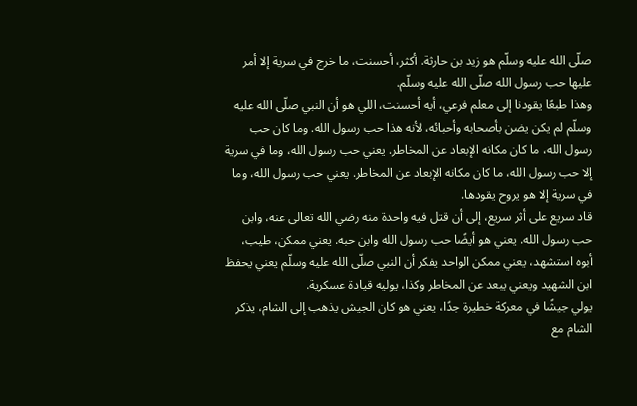صلّى الله عليه وسلّم هو زيد بن حارثة. أكثر، أحسنت، ما خرج في سرية إلا أمر عليها حب رسول الله صلّى الله عليه وسلّم.
وهذا طبعًا يقودنا إلى معلم فرعي، أيه أحسنت، اللي هو أن النبي صلّى الله عليه وسلّم لم يكن يضن بأصحابه وأحبائه، لأنه هذا حب رسول الله. وما كان حب رسول الله، ما كان مكانه الإبعاد عن المخاطر. يعني حب رسول الله، وما في سرية إلا حب رسول الله، ما كان مكانه الإبعاد عن المخاطر. يعني حب رسول الله، وما في سرية إلا هو يروح يقودها.
قاد سريع على أثر سريع، إلى أن قتل فيه واحدة منه رضي الله تعالى عنه، وابن حب رسول الله. يعني هو أيضًا حب رسول الله وابن حبه. يعني ممكن، طيب، أبوه استشهد، يعني ممكن الواحد يفكر أن النبي صلّى الله عليه وسلّم يعني يحفظ ابن الشهيد ويعني يبعد عن المخاطر وكذا، يوليه قيادة عسكرية.
يولي جيشًا في معركة خطيرة جدًا، يعني هو كان الجيش يذهب إلى الشام، يذكر الشام مع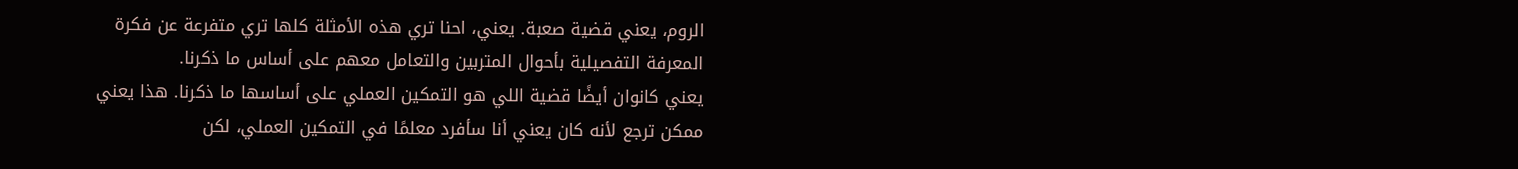الروم، يعني قضية صعبة. يعني، احنا تري هذه الأمثلة كلها تري متفرعة عن فكرة المعرفة التفصيلية بأحوال المتربين والتعامل معهم على أساس ما ذكرنا.
يعني كانوان أيضًا قضية اللي هو التمكين العملي على أساسها ما ذكرنا. هذا يعني ممكن ترجع لأنه كان يعني أنا سأفرد معلمًا في التمكين العملي، لكن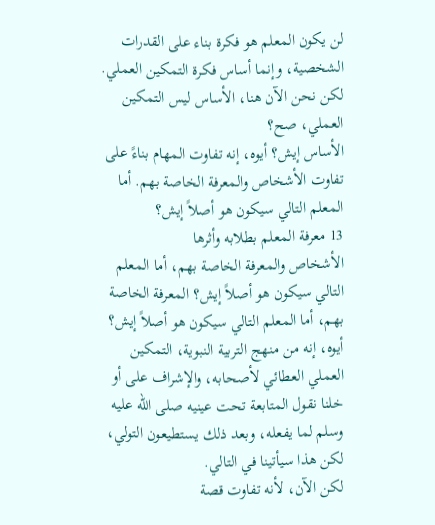لن يكون المعلم هو فكرة بناء على القدرات الشخصية، وإنما أساس فكرة التمكين العملي. لكن نحن الآن هنا، الأساس ليس التمكين العملي، صح؟
الأساس إيش؟ أيوه، إنه تفاوت المهام بناءً على تفاوت الأشخاص والمعرفة الخاصة بهم. أما المعلم التالي سيكون هو أصلاً إيش؟
13 معرفة المعلم بطلابه وأثرها
الأشخاص والمعرفة الخاصة بهم، أما المعلم التالي سيكون هو أصلاً إيش؟ المعرفة الخاصة بهم، أما المعلم التالي سيكون هو أصلاً إيش؟ أيوه، إنه من منهج التربية النبوية، التمكين العملي العطائي لأصحابه، والإشراف على أو خلنا نقول المتابعة تحت عينيه صلى الله عليه وسلم لما يفعله، وبعد ذلك يستطيعون التولي، لكن هذا سيأتينا في التالي.
لكن الآن، لأنه تفاوت قصة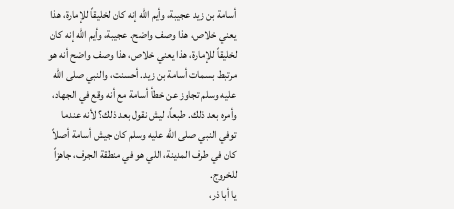أسامة بن زيد عجيبة، وأيم الله إنه كان لخليقاً للإمارة، هذا يعني خلاص، هذا وصف واضح. عجيبة، وأيم الله إنه كان لخليقاً للإمارة، هذا يعني خلاص، هذا وصف واضح أنه هو مرتبط بسمات أسامة بن زيد. أحسنت، والنبي صلى الله عليه وسلم تجاوز عن خطأ أسامة مع أنه وقع في الجهاد، وأمره بعد ذلك. طبعاً، ليش نقول بعد ذلك؟ لأنه عندما توفي النبي صلى الله عليه وسلم كان جيش أسامة أصلاً كان في طرف المدينة، اللي هو في منطقة الجرف، جاهزاً للخروج.
يا أبا ذر،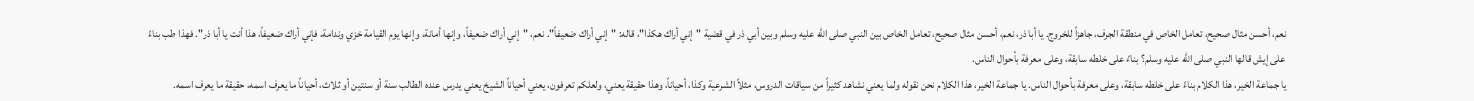نعم، أحسن مثال صحيح، تعامل الخاص في منطقة الجرف، جاهزاً للخروج. يا أبا ذر، نعم، أحسن مثال صحيح، تعامل الخاص بين النبي صلى الله عليه وسلم وبين أبي ذر في قضية "إني أراك هكذا"، قاله: "إني أراك ضعيفاً". نعم، "إني أراك ضعيفاً، وإنها أمانة، وإنها يوم القيامة خزي وندامة، فإني أراك ضعيفاً، هذا أنت يا أبا ذر". فهذا طب بناءً على إيش قالها النبي صلى الله عليه وسلم؟ بناءً على خلطه سابقة، وعلى معرفة بأحوال الناس.
يا جماعة الخير، هذا الكلام بناءً على خلطه سابقة، وعلى معرفة بأحوال الناس. يا جماعة الخير، هذا الكلام نحن نقوله ولما يعني نشاهد كثيراً من سياقات الدروس، مثلاً الشرعية وكذا، أحياناً، وهذا حقيقة يعني، ولعلكم تعرفون، يعني أحياناً الشيخ يعني يدرس عنده الطالب سنة أو سنتين أو ثلاث، أحياناً ما يعرف اسمه، حقيقة ما يعرف اسمه.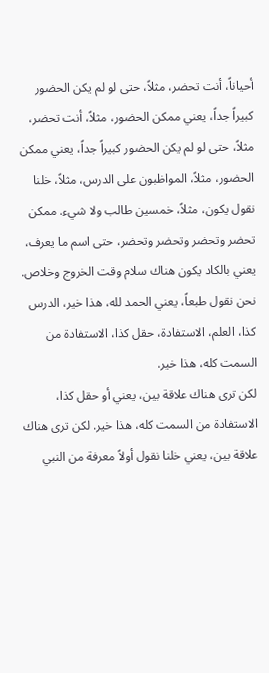أحياناً، أنت تحضر، مثلاً، حتى لو لم يكن الحضور كبيراً جداً، يعني ممكن الحضور، مثلاً، أنت تحضر، مثلاً، حتى لو لم يكن الحضور كبيراً جداً، يعني ممكن الحضور، مثلاً، المواظبون على الدرس، مثلاً، خلنا نقول يكون، مثلاً، خمسين طالب ولا شيء. ممكن تحضر وتحضر وتحضر وتحضر، حتى اسم ما يعرف، يعني بالكاد يكون هناك سلام وقت الخروج وخلاص. نحن نقول طبعاً، يعني الحمد لله، هذا خير، الدرس كذا، العلم، الاستفادة، حقل كذا، الاستفادة من السمت كله، هذا خير.
لكن ترى هناك علاقة بين، يعني أو حقل كذا، الاستفادة من السمت كله، هذا خير. لكن ترى هناك علاقة بين، يعني خلنا نقول أولاً معرفة من النبي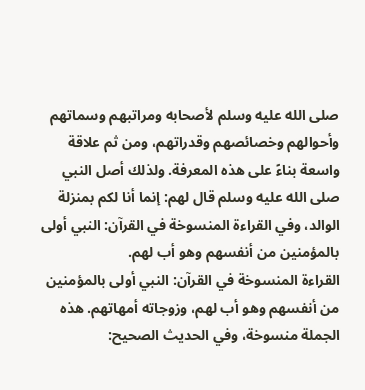صلى الله عليه وسلم لأصحابه ومراتبهم وسماتهم وأحوالهم وخصائصهم وقدراتهم، ومن ثم علاقة واسعة بناءً على هذه المعرفة. ولذلك أصل النبي صلى الله عليه وسلم قال لهم: إنما أنا لكم بمنزلة الوالد، وفي القراءة المنسوخة في القرآن: النبي أولى بالمؤمنين من أنفسهم وهو أب لهم.
القراءة المنسوخة في القرآن: النبي أولى بالمؤمنين من أنفسهم وهو أب لهم، وزوجاته أمهاتهم. هذه الجملة منسوخة، وفي الحديث الصحيح: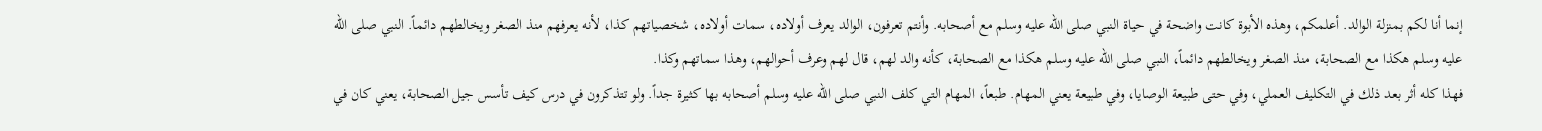إنما أنا لكم بمنزلة الوالد. أعلمكم، وهذه الأبوة كانت واضحة في حياة النبي صلى الله عليه وسلم مع أصحابه. وأنتم تعرفون، الوالد يعرف أولاده، سمات أولاده، شخصياتهم كذا، لأنه يعرفهم منذ الصغر ويخالطهم دائماً. النبي صلى الله عليه وسلم هكذا مع الصحابة، منذ الصغر ويخالطهم دائماً، النبي صلى الله عليه وسلم هكذا مع الصحابة، كأنه والد لهم، قال لهم وعرف أحوالهم، وهذا سماتهم وكذا.
فهذا كله أثر بعد ذلك في التكليف العملي، وفي حتى طبيعة الوصايا، وفي طبيعة يعني المهام. طبعاً، المهام التي كلف النبي صلى الله عليه وسلم أصحابه بها كثيرة جداً. ولو تتذكرون في درس كيف تأسس جيل الصحابة، يعني كان في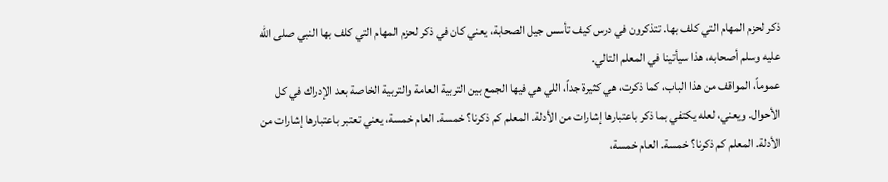ذكر لحزم المهام التي كلف بها. تتذكرون في درس كيف تأسس جيل الصحابة، يعني كان في ذكر لحزم المهام التي كلف بها النبي صلى الله عليه وسلم أصحابه، هذا سيأتينا في المعلم التالي.
عموماً، المواقف من هذا الباب، كما ذكرت، هي كثيرة جداً، اللي هي فيها الجمع بين التربية العامة والتربية الخاصة بعد الإدراك في كل الأحوال. ويعني، لعله يكتفي بما ذكر باعتبارها إشارات من الأدلة. المعلم كم ذكرنا؟ خمسة. العام خمسة، يعني تعتبر باعتبارها إشارات من الأدلة. المعلم كم ذكرنا؟ خمسة. العام خمسة،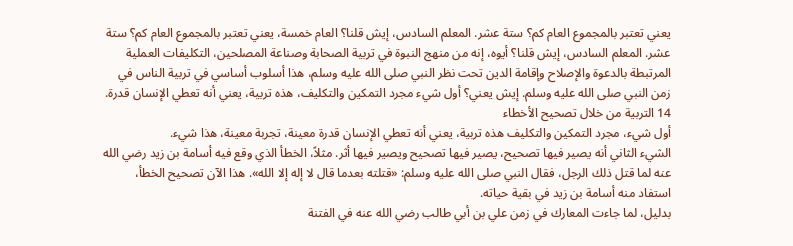يعني تعتبر بالمجموع العام كم؟ ستة عشر. المعلم السادس، إيش قلنا؟ العام خمسة، يعني تعتبر بالمجموع العام كم؟ ستة عشر. المعلم السادس، إيش قلنا؟ أيوه، إنه من منهج النبوة في تربية الصحابة وصناعة المصلحين، التكليفات العملية المرتبطة بالدعوة والإصلاح وإقامة الدين تحت نظر النبي صلى الله عليه وسلم، هذا أسلوب أساسي في تربية الناس في زمن النبي صلى الله عليه وسلم. إيش يعني؟ أول شيء مجرد التمكين والتكليف، هذه تربية، يعني أنه تعطي الإنسان قدرة.
14 التربية من خلال تصحيح الأخطاء
أول شيء، مجرد التمكين والتكليف هذه تربية، يعني أنه تعطي الإنسان قدرة معينة، تجربة معينة، هذا شيء.
الشيء الثاني أنه يصير فيها تصحيح، يصير فيها تصحيح ويصير فيها أثر. مثلاً، الخطأ الذي وقع فيه أسامة بن زيد رضي الله عنه لما قتل ذلك الرجل، فقال النبي صلى الله عليه وسلم: «قتلته بعدما قال لا إله إلا الله». هذا الآن تصحيح الخطأ، استفاد منه أسامة بن زيد في بقية حياته.
بدليل، لما جاءت المعارك في زمن علي بن أبي طالب رضي الله عنه في الفتنة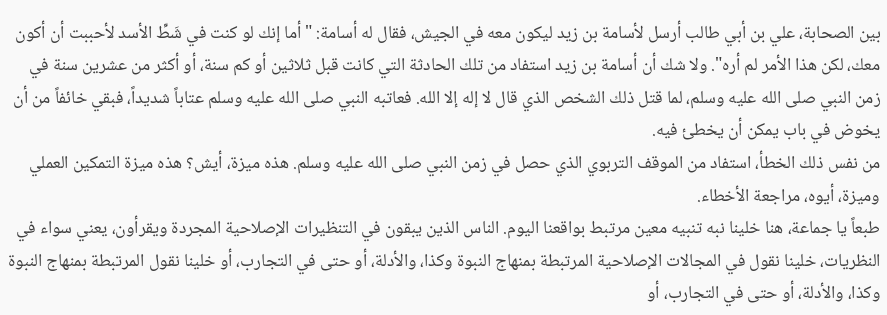بين الصحابة، علي بن أبي طالب أرسل لأسامة بن زيد ليكون معه في الجيش، فقال له أسامة: "أما إنك لو كنت في شَطِّ الأسد لأحببت أن أكون معك، لكن هذا الأمر لم أره". ولا شك أن أسامة بن زيد استفاد من تلك الحادثة التي كانت قبل ثلاثين أو كم سنة، أو أكثر من عشرين سنة في زمن النبي صلى الله عليه وسلم، لما قتل ذلك الشخص الذي قال لا إله إلا الله. فعاتبه النبي صلى الله عليه وسلم عتاباً شديداً، فبقي خائفاً من أن يخوض في باب يمكن أن يخطئ فيه.
من نفس ذلك الخطأ، استفاد من الموقف التربوي الذي حصل في زمن النبي صلى الله عليه وسلم. هذه ميزة، أيش؟ هذه ميزة التمكين العملي وميزة، أيوه، مراجعة الأخطاء.
طبعاً يا جماعة، هنا خلينا نبه تنبيه معين مرتبط بواقعنا اليوم. الناس الذين يبقون في التنظيرات الإصلاحية المجردة ويقرأون، يعني سواء في النظريات، خلينا نقول في المجالات الإصلاحية المرتبطة بمنهاج النبوة وكذا، والأدلة، أو حتى في التجارب، أو خلينا نقول المرتبطة بمنهاج النبوة وكذا، والأدلة، أو حتى في التجارب، أو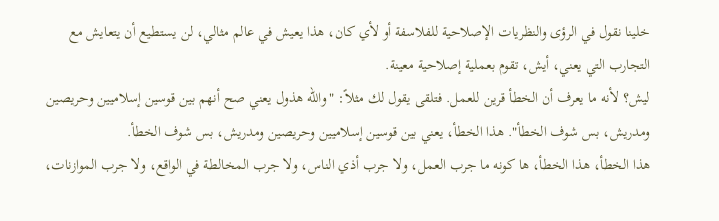خلينا نقول في الرؤى والنظريات الإصلاحية للفلاسفة أو لأي كان، هذا يعيش في عالم مثالي، لن يستطيع أن يتعايش مع التجارب التي يعني، أيش، تقوم بعملية إصلاحية معينة.
ليش؟ لأنه ما يعرف أن الخطأ قرين للعمل. فتلقى يقول لك مثلاً: "والله هذول يعني صح أنهم بين قوسين إسلاميين وحريصين ومدريش، بس شوف الخطأ". هذا الخطأ، يعني بين قوسين إسلاميين وحريصين ومدريش، بس شوف الخطأ.
هذا الخطأ، هذا الخطأ، ها كونه ما جرب العمل، ولا جرب أذي الناس، ولا جرب المخالطة في الواقع، ولا جرب الموازنات،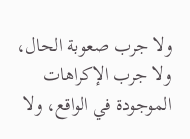ولا جرب صعوبة الحال، ولا جرب الإكراهات الموجودة في الواقع، ولا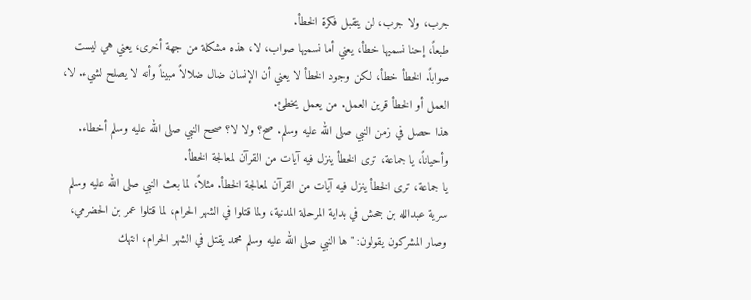جرب، ولا جرب، لن يتقبل فكرة الخطأ.
طبعاً، إحنا نسميها خطأ، يعني أما نسميها صواب، لا، هذه مشكلة من جهة أخرى، يعني هي ليست صواباً. الخطأ خطأ، لكن وجود الخطأ لا يعني أن الإنسان ضال ضلالاً مبيناً وأنه لا يصلح لشيء. لا، العمل أو الخطأ قرين العمل. من يعمل يخطئ.
هذا حصل في زمن النبي صلى الله عليه وسلم. صح؟ ولا لا؟ صحح النبي صلى الله عليه وسلم أخطاء. وأحياناً، يا جماعة، ترى الخطأ ينزل فيه آيات من القرآن لمعالجة الخطأ.
يا جماعة، ترى الخطأ ينزل فيه آيات من القرآن لمعالجة الخطأ. مثلاً، لما بعث النبي صلى الله عليه وسلم سرية عبدالله بن جحش في بداية المرحلة المدنية، ولما قتلوا في الشهر الحرام، لما قتلوا عمر بن الحضرمي، وصار المشركون يقولون: "ها النبي صلى الله عليه وسلم محمد يقتل في الشهر الحرام، انتهك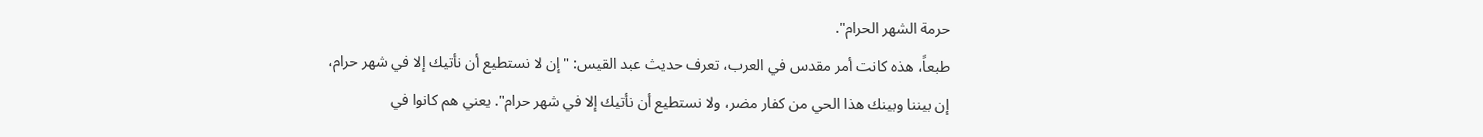حرمة الشهر الحرام".
طبعاً، هذه كانت أمر مقدس في العرب، تعرف حديث عبد القيس: "إن لا نستطيع أن نأتيك إلا في شهر حرام، إن بيننا وبينك هذا الحي من كفار مضر، ولا نستطيع أن نأتيك إلا في شهر حرام". يعني هم كانوا في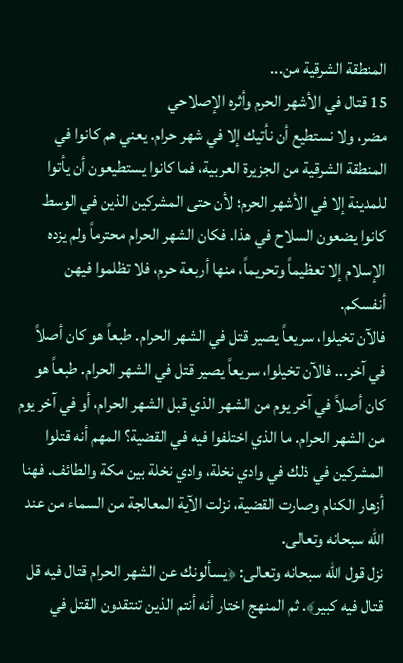المنطقة الشرقية من...
15 قتال في الأشهر الحرم وأثره الإصلاحي
مضر، ولا نستطيع أن نأتيك إلا في شهر حرام. يعني هم كانوا في المنطقة الشرقية من الجزيرة العربية، فما كانوا يستطيعون أن يأتوا للمدينة إلا في الأشهر الحرم؛ لأن حتى المشركين الذين في الوسط كانوا يضعون السلاح في هذا. فكان الشهر الحرام محترماً ولم يزده الإسلام إلا تعظيماً وتحريماً، منها أربعة حرم، فلا تظلموا فيهن أنفسكم.
فالآن تخيلوا، سريعاً يصير قتل في الشهر الحرام. طبعاً هو كان أصلاً في آخر... فالآن تخيلوا، سريعاً يصير قتل في الشهر الحرام. طبعاً هو كان أصلاً في آخر يوم من الشهر الذي قبل الشهر الحرام، أو في آخر يوم من الشهر الحرام. ما الذي اختلفوا فيه في القضية؟ المهم أنه قتلوا المشركين في ذلك في وادي نخلة، وادي نخلة بين مكة والطائف. فهنا أزهار الكنام وصارت القضية، نزلت الآية المعالجة من السماء من عند الله سبحانه وتعالى.
نزل قول الله سبحانه وتعالى: ﴿يسألونك عن الشهر الحرام قتال فيه قل قتال فيه كبير﴾. ثم المنهج اختار أنه أنتم الذين تنتقدون القتل في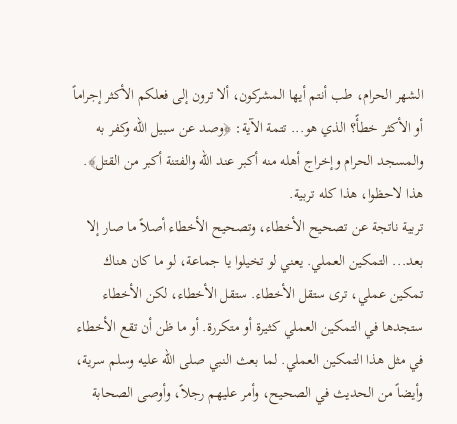الشهر الحرام، طب أنتم أيها المشركون، ألا ترون إلى فعلكم الأكثر إجراماً أو الأكثر خطأً؟ الذي هو... تتمة الآية: ﴿وصد عن سبيل الله وكفر به والمسجد الحرام وإخراج أهله منه أكبر عند الله والفتنة أكبر من القتل﴾. هذا لاحظوا، هذا كله تربية.
تربية ناتجة عن تصحيح الأخطاء، وتصحيح الأخطاء أصلاً ما صار إلا بعد... التمكين العملي. يعني لو تخيلوا يا جماعة، لو ما كان هناك تمكين عملي، ترى ستقل الأخطاء. ستقل الأخطاء، لكن الأخطاء ستجدها في التمكين العملي كثيرة أو متكررة. أو ما ظن أن تقع الأخطاء في مثل هذا التمكين العملي. لما بعث النبي صلى الله عليه وسلم سرية، وأيضاً من الحديث في الصحيح، وأمر عليهم رجلاً، وأوصى الصحابة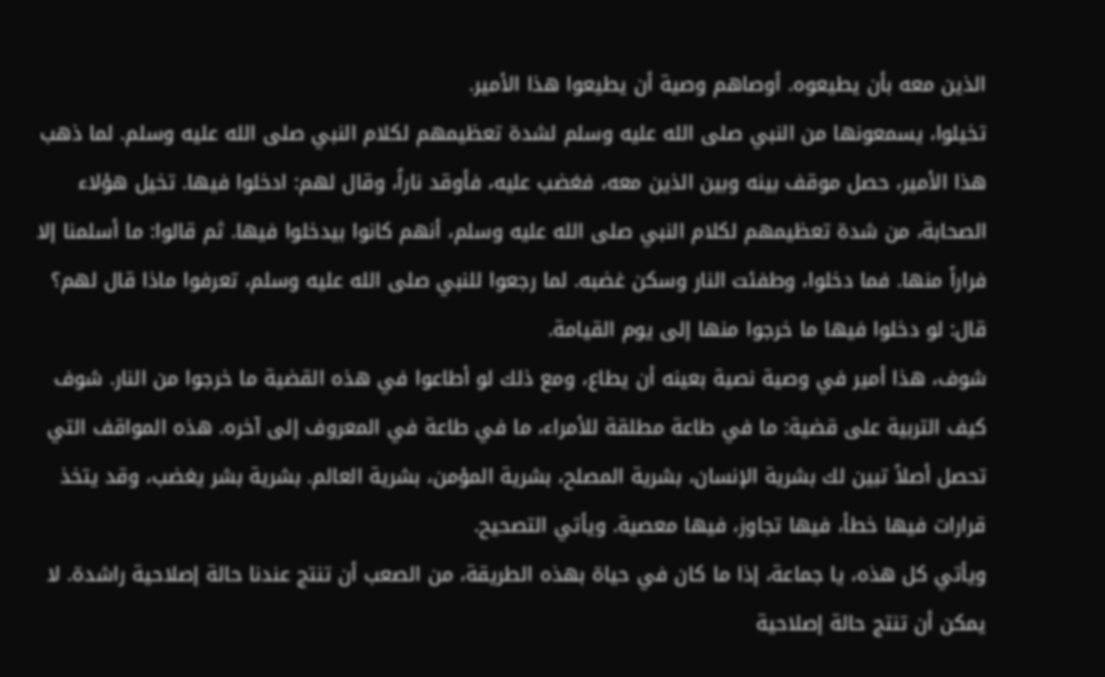الذين معه بأن يطيعوه. أوصاهم وصية أن يطيعوا هذا الأمير.
تخيلوا، يسمعونها من النبي صلى الله عليه وسلم لشدة تعظيمهم لكلام النبي صلى الله عليه وسلم. لما ذهب هذا الأمير، حصل موقف بينه وبين الذين معه، فغضب عليه، فأوقد ناراً، وقال لهم: ادخلوا فيها. تخيل هؤلاء الصحابة، من شدة تعظيمهم لكلام النبي صلى الله عليه وسلم، أنهم كانوا بيدخلوا فيها. ثم قالوا: ما أسلمنا إلا فراراً منها. فما دخلوا، وطفئت النار وسكن غضبه. لما رجعوا للنبي صلى الله عليه وسلم، تعرفوا ماذا قال لهم؟ قال: لو دخلوا فيها ما خرجوا منها إلى يوم القيامة.
شوف، هذا أمير في وصية نصية بعينه أن يطاع، ومع ذلك لو أطاعوا في هذه القضية ما خرجوا من النار. شوف كيف التربية على قضية: ما في طاعة مطلقة للأمراء، ما في طاعة في المعروف إلى آخره. هذه المواقف التي تحصل أصلاً تبين لك بشرية الإنسان، بشرية المصلح، بشرية المؤمن، بشرية العالم. بشرية بشر يغضب، وقد يتخذ قرارات فيها خطأ، فيها تجاوز، فيها معصية. ويأتي التصحيح.
ويأتي كل هذه، يا جماعة، إذا ما كان في حياة بهذه الطريقة، من الصعب أن تنتج عندنا حالة إصلاحية راشدة. لا يمكن أن تنتج حالة إصلاحية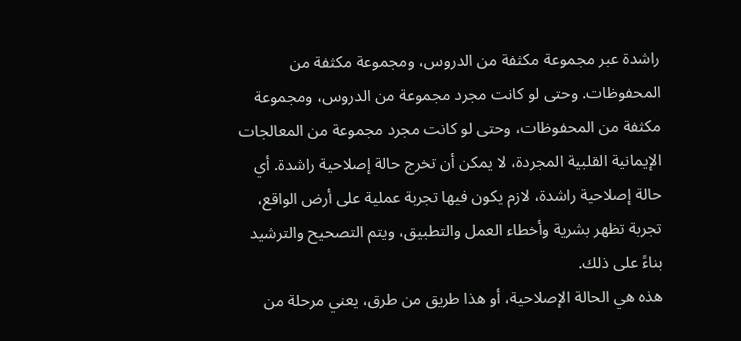راشدة عبر مجموعة مكثفة من الدروس، ومجموعة مكثفة من المحفوظات. وحتى لو كانت مجرد مجموعة من الدروس، ومجموعة مكثفة من المحفوظات، وحتى لو كانت مجرد مجموعة من المعالجات الإيمانية القلبية المجردة، لا يمكن أن تخرج حالة إصلاحية راشدة. أي حالة إصلاحية راشدة، لازم يكون فيها تجربة عملية على أرض الواقع، تجربة تظهر بشرية وأخطاء العمل والتطبيق، ويتم التصحيح والترشيد بناءً على ذلك.
هذه هي الحالة الإصلاحية، أو هذا طريق من طرق، يعني مرحلة من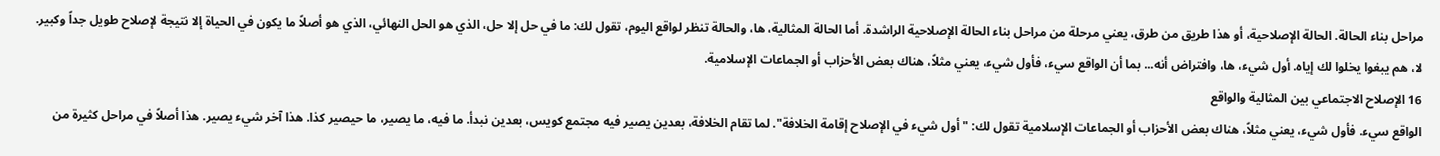مراحل بناء الحالة. الحالة الإصلاحية، أو هذا طريق من طرق، يعني مرحلة من مراحل بناء الحالة الإصلاحية الراشدة. أما الحالة المثالية، ها، والحالة تنظر لواقع اليوم، تقول لك: ما في حل إلا حل، الذي هو الحل النهائي، الذي هو أصلاً ما يكون في الحياة إلا نتيجة لإصلاح طويل جداً وكبير. لا، هم يبغوا يخلوا لك إياه. أول شيء، ها، وافتراض أنه... بما أن الواقع سيء، فأول شيء، يعني مثلاً، هناك بعض الأحزاب أو الجماعات الإسلامية.
16 الإصلاح الاجتماعي بين المثالية والواقع
الواقع سيء. فأول شيء، يعني مثلاً، هناك بعض الأحزاب أو الجماعات الإسلامية تقول لك: "أول شيء في الإصلاح إقامة الخلافة". لما تقام الخلافة، بعدين يصير فيه مجتمع كويس، بعدين نبدأ. ما فيه، ما يصير، ما حيصير كذا. هذا آخر شيء يصير. هذا أصلاً في مراحل كثيرة من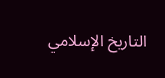التاريخ الإسلامي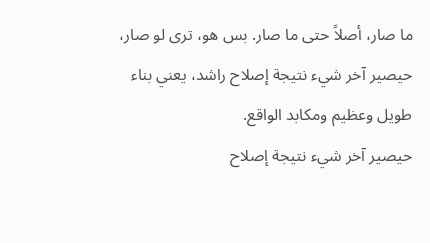ما صار، أصلاً حتى ما صار. بس هو، ترى لو صار، حيصير آخر شيء نتيجة إصلاح راشد، يعني بناء طويل وعظيم ومكابد الواقع.
حيصير آخر شيء نتيجة إصلاح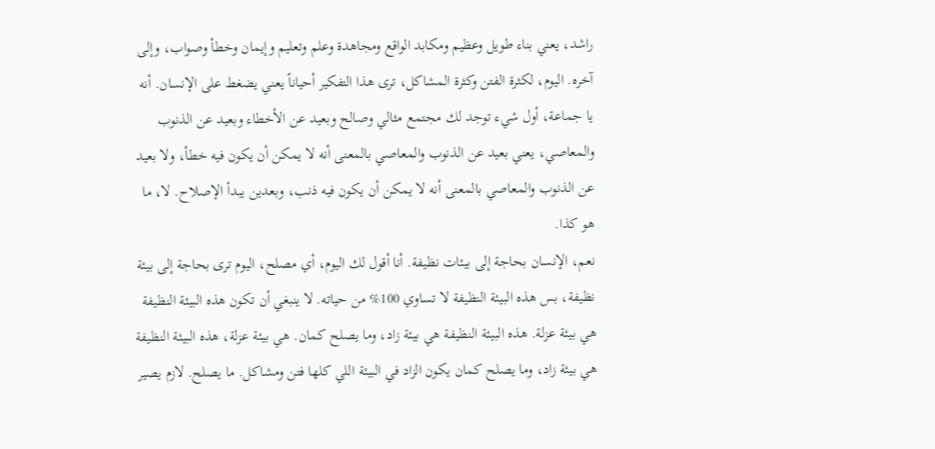راشد، يعني بناء طويل وعظيم ومكابد الواقع ومجاهدة وعلم وتعليم وإيمان وخطأ وصواب، وإلى آخره. اليوم، لكثرة الفتن وكثرة المشاكل، ترى هذا التفكير أحياناً يعني يضغط على الإنسان. أنه يا جماعة، أول شيء توجد لك مجتمع مثالي وصالح وبعيد عن الأخطاء وبعيد عن الذنوب والمعاصي، يعني بعيد عن الذنوب والمعاصي بالمعنى أنه لا يمكن أن يكون فيه خطأ، ولا بعيد عن الذنوب والمعاصي بالمعنى أنه لا يمكن أن يكون فيه ذنب، وبعدين يبدأ الإصلاح. لا، ما هو كذا.
نعم، الإنسان بحاجة إلى بيئات نظيفة. أنا أقول لك اليوم، أي مصلح، اليوم ترى بحاجة إلى بيئة نظيفة، بس هذه البيئة النظيفة لا تساوي 100% من حياته. لا ينبغي أن تكون هذه البيئة النظيفة هي بيئة عزلة. هذه البيئة النظيفة هي بيئة زاد، وما يصلح كمان. هي بيئة عزلة، هذه البيئة النظيفة هي بيئة زاد، وما يصلح كمان يكون الزاد في البيئة اللي كلها فتن ومشاكل. ما يصلح. لازم يصير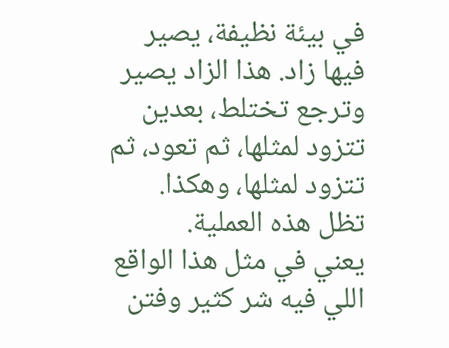في بيئة نظيفة، يصير فيها زاد. هذا الزاد يصير وترجع تختلط، بعدين تتزود لمثلها، ثم تعود، ثم تتزود لمثلها، وهكذا. تظل هذه العملية.
يعني في مثل هذا الواقع اللي فيه شر كثير وفتن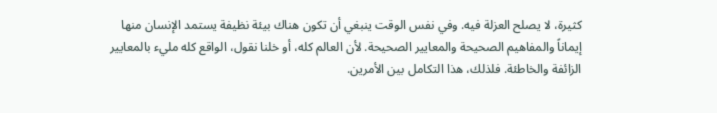كثيرة، لا يصلح العزلة فيه. وفي نفس الوقت ينبغي أن تكون هناك بيئة نظيفة يستمد الإنسان منها إيماناً والمفاهيم الصحيحة والمعايير الصحيحة. لأن العالم كله، أو خلنا نقول، الواقع كله مليء بالمعايير الزائفة والخاطئة. فلذلك، هذا التكامل بين الأمرين.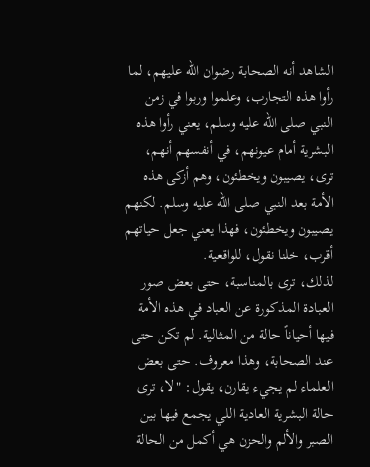الشاهد أنه الصحابة رضوان الله عليهم، لما رأوا هذه التجارب، وعلموا وربوا في زمن النبي صلى الله عليه وسلم، يعني رأوا هذه البشرية أمام عيونهم، في أنفسهم أنهم، ترى، يصيبون ويخطئون، وهم أزكى هذه الأمة بعد النبي صلى الله عليه وسلم. لكنهم يصيبون ويخطئون، فهذا يعني جعل حياتهم أقرب، خلنا نقول، للواقعية.
لذلك، ترى بالمناسبة، حتى بعض صور العبادة المذكورة عن العباد في هذه الأمة فيها أحياناً حالة من المثالية. لم تكن حتى عند الصحابة، وهذا معروف. حتى بعض العلماء لم يجيء يقارن، يقول: "لا، ترى حالة البشرية العادية اللي يجمع فيها بين الصبر والألم والحزن هي أكمل من الحالة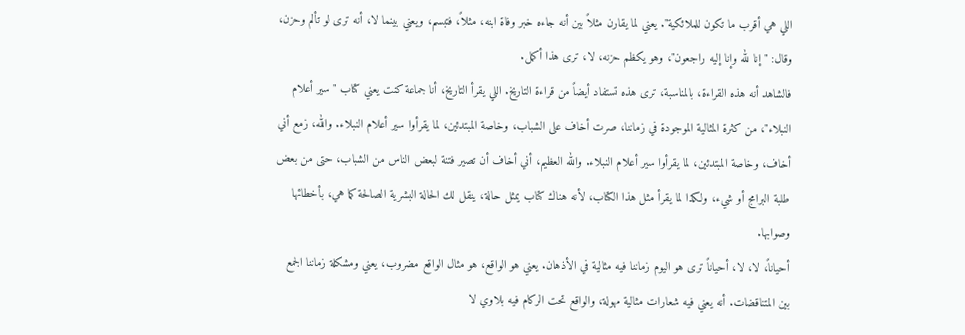اللي هي أقرب ما تكون للملائكية". يعني لما يقارن مثلاً بين أنه جاءه خبر وفاة ابنه، مثلاً، فتبسم، ويعني بينما لا، أنه ترى لو تألم وحزن، وقال: "إنا لله وإنا إليه راجعون"، وهو يكظم حزنه، لا، ترى هذا أكمل.
فالشاهد أنه هذه القراءة، بالمناسبة، ترى هذه تستفاد أيضاً من قراءة التاريخ. اللي يقرأ التاريخ، أنا جماعة كنت يعني كتاب "سير أعلام النبلاء"، من كثرة المثالية الموجودة في زماننا، صرت أخاف على الشباب، وخاصة المبتدئين، لما يقرأوا سير أعلام النبلاء. والله، زمع أني أخاف، وخاصة المبتدئين، لما يقرأوا سير أعلام النبلاء. والله العظيم، أني أخاف أن تصير فتنة لبعض الناس من الشباب، حتى من بعض طلبة البرامج أو شيء، ولكذا لما يقرأ مثل هذا الكتاب، لأنه هناك كتاب يمثل حالة، ينقل لك الحالة البشرية الصالحة كما هي، بأخطائها وصوابها.
أحياناً، لا، لا، أحياناً ترى هو اليوم زماننا فيه مثالية في الأذهان. يعني هو الواقع، هو مثال الواقع مضروب، يعني ومشكلة زماننا الجمع بين المتناقضات. أنه يعني فيه شعارات مثالية مهولة، والواقع تحت الركام فيه بلاوي لا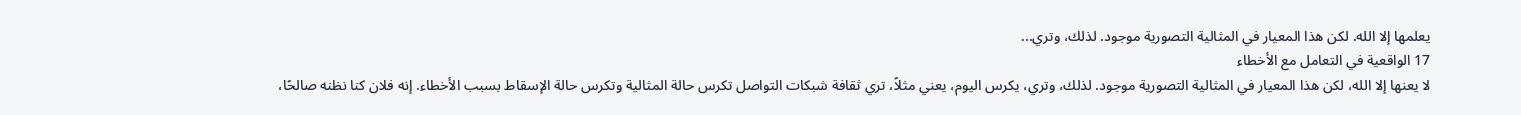يعلمها إلا الله. لكن هذا المعيار في المثالية التصورية موجود. لذلك، وتري...
17 الواقعية في التعامل مع الأخطاء
لا يعنها إلا الله، لكن هذا المعيار في المثالية التصورية موجود. لذلك، وتري، يكرس اليوم، يعني مثلاً، تري ثقافة شبكات التواصل تكرس حالة المثالية وتكرس حالة الإسقاط بسبب الأخطاء. إنه فلان كنا نظنه صالحًا،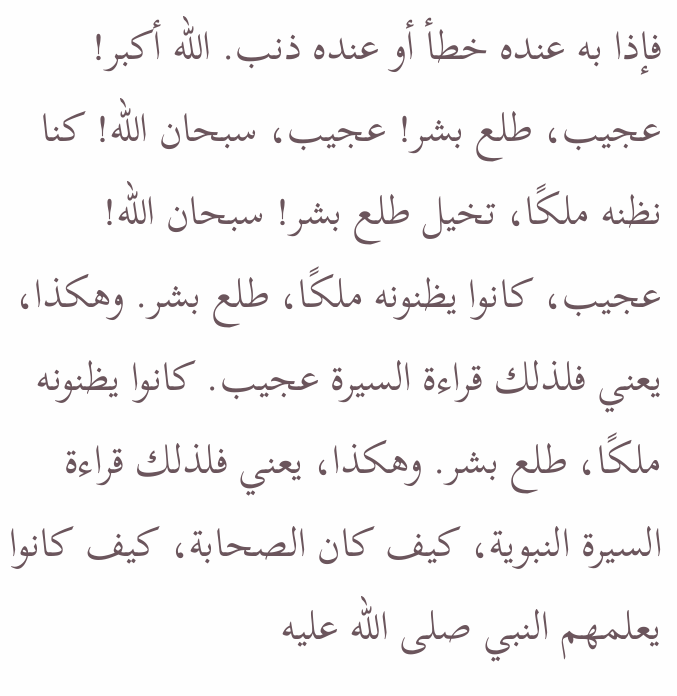فإذا به عنده خطأ أو عنده ذنب. الله أكبر! عجيب، طلع بشر! عجيب، سبحان الله! كنا نظنه ملكًا، تخيل طلع بشر! سبحان الله! عجيب، كانوا يظنونه ملكًا، طلع بشر. وهكذا، يعني فلذلك قراءة السيرة عجيب. كانوا يظنونه ملكًا، طلع بشر. وهكذا، يعني فلذلك قراءة السيرة النبوية، كيف كان الصحابة، كيف كانوا يعلمهم النبي صلى الله عليه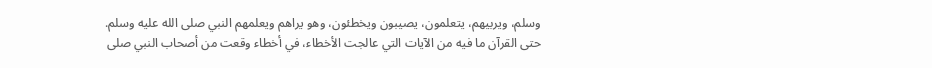وسلم، ويربيهم، يتعلمون، يصيبون ويخطئون، وهو يراهم ويعلمهم النبي صلى الله عليه وسلم.
حتى القرآن ما فيه من الآيات التي عالجت الأخطاء، في أخطاء وقعت من أصحاب النبي صلى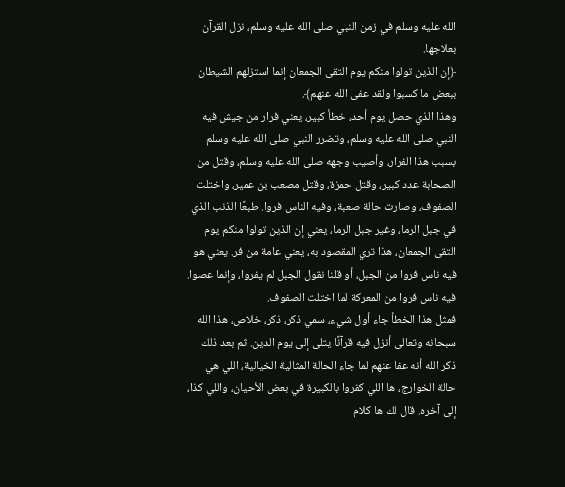الله عليه وسلم في زمن النبي صلى الله عليه وسلم، نزل القرآن بعلاجها.
﴿إن الذين تولوا منكم يوم التقى الجمعان إنما استزلهم الشيطان ببعض ما كسبوا ولقد عفى الله عنهم﴾.
وهذا الذي حصل يوم أحد، خطأ كبير، يعني فرار من جيش فيه النبي صلى الله عليه وسلم، وتضرر النبي صلى الله عليه وسلم بسبب هذا الفرار، وأصيب وجهه صلى الله عليه وسلم، وقتل من الصحابة عدد كبير، وقتل حمزة، وقتل مصعب بن عمير، واختلت الصفوف، وصارت حالة صعبة، وفيه الناس فروا. طبعًا الذنب الذي في جبل الرما، وغير جبل الرما، يعني إن الذين تولوا منكم يوم التقى الجمعان، هذا تري المقصود به، يعني عامة من فر. يعني هو فيه ناس فروا من الجبل، أو قلنا نقول الجبل لم يفروا، وإنما عصوا. فيه ناس فروا من المعركة لما اختلت الصفوف.
فمثل هذا الخطأ جاء أول شيء، سمي ذكر، ذكر، خلاص، هذا الله سبحانه وتعالى أنزل فيه قرآنًا يتلى إلى يوم الدين. ثم بعد ذلك ذكر الله أنه عفا عنهم لما جاء الحالة المثالية الخيالية، اللي هي حالة الخوارج، ها اللي كفروا بالكبيرة في بعض الأحيان، واللي كذا، إلى آخره. قال لك ها كلام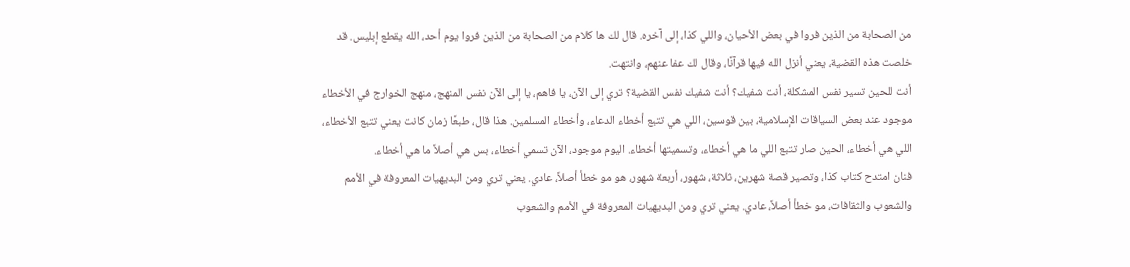من الصحابة من الذين فروا في بعض الأحيان، واللي كذا، إلى آخره. قال لك ها كلام من الصحابة من الذين فروا يوم أحد، الله يقطع إبليس. قد خلصت هذه القضية، يعني أنزل الله فيها قرآنًا، وقال لك عفا عنهم، وانتهت.
أنت للحين تسير نفس المشكلة، أنت شفيك؟ أنت شفيك نفس القضية؟ تري إلى الآن، يا فاهم، يا إلى الآن نفس المنهج، منهج الخوارج في الأخطاء موجود عند بعض السياقات الإسلامية، بين قوسين، اللي هي تتبع أخطاء الدعاء، وأخطاء المسلمين. هذا قال، طبعًا زمان كانت يعني تتبع الأخطاء، اللي هي أخطاء، الحين صار تتبع اللي ما هي أخطاء، وتسميتها أخطاء. اليوم موجود، الآن تسمي أخطاء، بس هي أصلاً ما هي أخطاء.
فنان امتدح كتاب كذا، وتصير قصة شهرين، ثلاثة، شهور، أربعة شهور، هو مو خطأ أصلاً، عادي. يعني تري ومن البديهيات المعروفة في الأمم والشعوب والثقافات، مو خطأ أصلاً، عادي. يعني تري ومن البديهيات المعروفة في الأمم والشعوب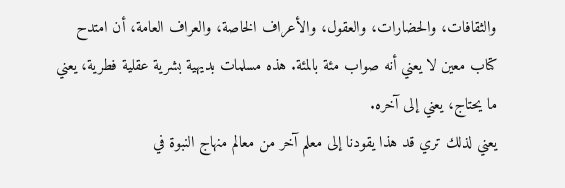والثقافات، والحضارات، والعقول، والأعراف الخاصة، والعراف العامة، أن امتدح كتاب معين لا يعني أنه صواب مئة بالمئة. هذه مسلمات بديهية بشرية عقلية فطرية، يعني ما يحتاج، يعني إلى آخره.
يعني لذلك تري قد هذا يقودنا إلى معلم آخر من معالم منهاج النبوة في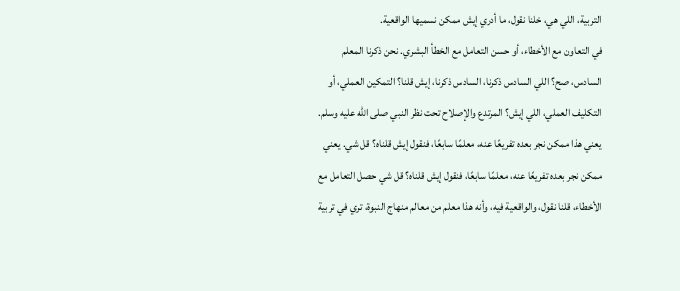التربية، اللي هي، خلنا نقول، ما أدري إيش ممكن نسميها الواقعية.
في التعاون مع الأخطاء، أو حسن التعامل مع الخطأ البشري. نحن ذكرنا المعلم السادس، صح؟ اللي السادس ذكرنا، السادس ذكرنا، إيش قلنا؟ التمكين العملي، أو التكليف العملي، اللي إيش؟ المرتدع والإصلاح تحت نظر النبي صلى الله عليه وسلم.
يعني هذا ممكن نجر بعده تفريعًا عنه، معلمًا سابعًا، فنقول إيش قلناه؟ قل شي. يعني ممكن نجر بعده تفريعًا عنه، معلمًا سابعًا، فنقول إيش قلناه؟ قل شي حصل التعامل مع الأخطاء، قلنا نقول، والواقعية فيه، وأنه هذا معلم من معالم منهاج النبوة، تري في تربية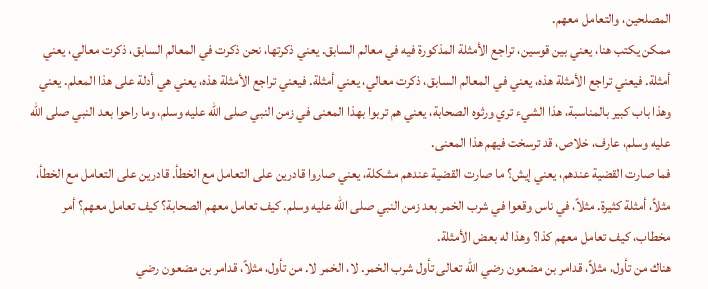المصلحين، والتعامل معهم.
ممكن يكتب هنا، يعني بين قوسين، تراجع الأمثلة المذكورة فيه في معالم السابق. يعني ذكرتها، نحن ذكرت في المعالم السابق، ذكرت معالي، يعني أمثلة. فيعني تراجع الأمثلة هذه، يعني في المعالم السابق، ذكرت معالي، يعني أمثلة. فيعني تراجع الأمثلة هذه، يعني هي أدلة على هذا المعلم. يعني وهذا باب كبير بالمناسبة، هذا الشيء تري ورثوه الصحابة، يعني هم تربوا بهذا المعنى في زمن النبي صلى الله عليه وسلم، وما راحوا بعد النبي صلى الله عليه وسلم، عارف، خلاص، قد ترسخت فيهم هذا المعنى.
فما صارت القضية عندهم، يعني إيش؟ ما صارت القضية عندهم مشكلة، يعني صاروا قادرين على التعامل مع الخطأ. قادرين على التعامل مع الخطأ، مثلاً، أمثلة كثيرة. مثلاً، في ناس وقعوا في شرب الخمر بعد زمن النبي صلى الله عليه وسلم. كيف تعامل معهم الصحابة؟ كيف تعامل معهم؟ أمر مخطاب، كيف تعامل معهم كذا؟ وهذا له بعض الأمثلة.
هناك من تأول، مثلاً، قدامر بن مضعون رضي الله تعالى تأول شرب الخمر. لا، الخمر لا. من تأول، مثلاً، قدامر بن مضعون رضي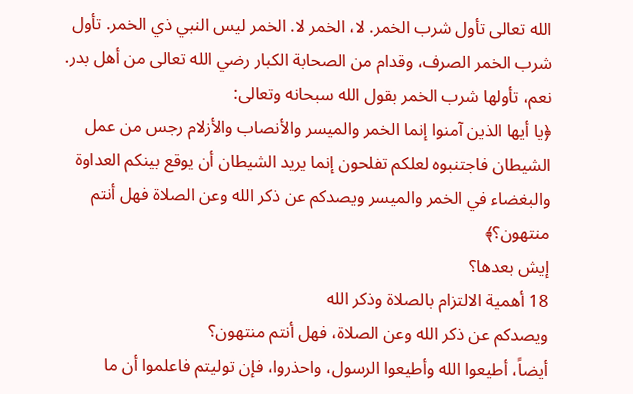الله تعالى تأول شرب الخمر. لا، الخمر لا. الخمر ليس النبي ذي الخمر. تأول شرب الخمر الصرف، وقدام من الصحابة الكبار رضي الله تعالى من أهل بدر. نعم، تأولها شرب الخمر بقول الله سبحانه وتعالى:
﴿يا أيها الذين آمنوا إنما الخمر والميسر والأنصاب والأزلام رجس من عمل الشيطان فاجتنبوه لعلكم تفلحون إنما يريد الشيطان أن يوقع بينكم العداوة والبغضاء في الخمر والميسر ويصدكم عن ذكر الله وعن الصلاة فهل أنتم منتهون؟﴾
إيش بعدها؟
18 أهمية الالتزام بالصلاة وذكر الله
ويصدكم عن ذكر الله وعن الصلاة، فهل أنتم منتهون؟
أيضاً، أطيعوا الله وأطيعوا الرسول، واحذروا، فإن توليتم فاعلموا أن ما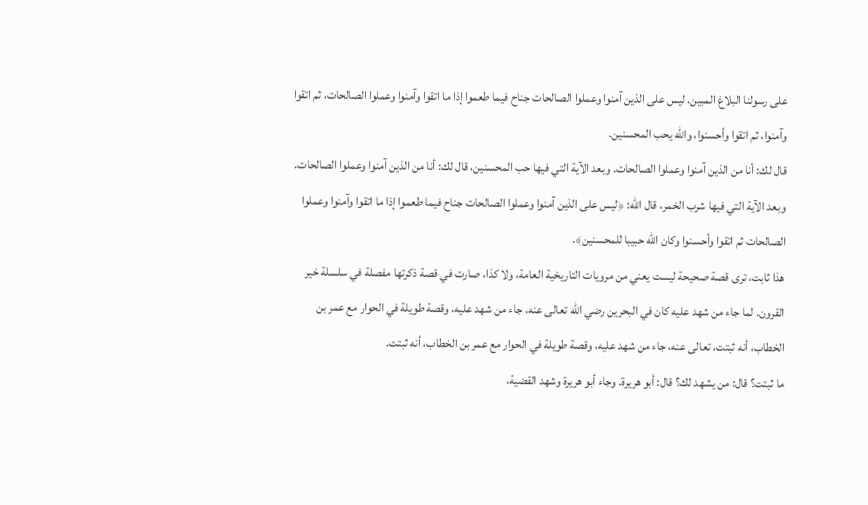على رسولنا البلاغ المبين. ليس على الذين آمنوا وعملوا الصالحات جناح فيما طعموا إذا ما اتقوا وآمنوا وعملوا الصالحات، ثم اتقوا وآمنوا، ثم اتقوا وأحسنوا، والله يحب المحسنين.
قال لك: أنا من الذين آمنوا وعملوا الصالحات. وبعد الآية التي فيها حب المحسنين، قال لك: أنا من الذين آمنوا وعملوا الصالحات. وبعد الآية التي فيها شرب الخمر، قال الله: ﴿ليس على الذين آمنوا وعملوا الصالحات جناح فيما طعموا إذا ما اتقوا وآمنوا وعملوا الصالحات ثم اتقوا وأحسنوا وكان الله حبيبا للمحسنين﴾.
هذا ثابت، ترى قصة صحيحة ليست يعني من مرويات التاريخية العامة، ولا كذا، صارت في قصة ذكرتها مفصلة في سلسلة خير القرون. لما جاء من شهد عليه كان في البحرين رضي الله تعالى عنه، جاء من شهد عليه، وقصة طويلة في الحوار مع عمر بن الخطاب، أنه ثبتت، تعالى عنه، جاء من شهد عليه، وقصة طويلة في الحوار مع عمر بن الخطاب، أنه ثبتت.
ما ثبتت؟ قال: من يشهد لك؟ قال: أبو هريرة. وجاء أبو هريرة وشهد القضية،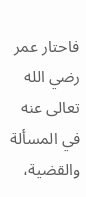فاحتار عمر رضي الله تعالى عنه في المسألة والقضية،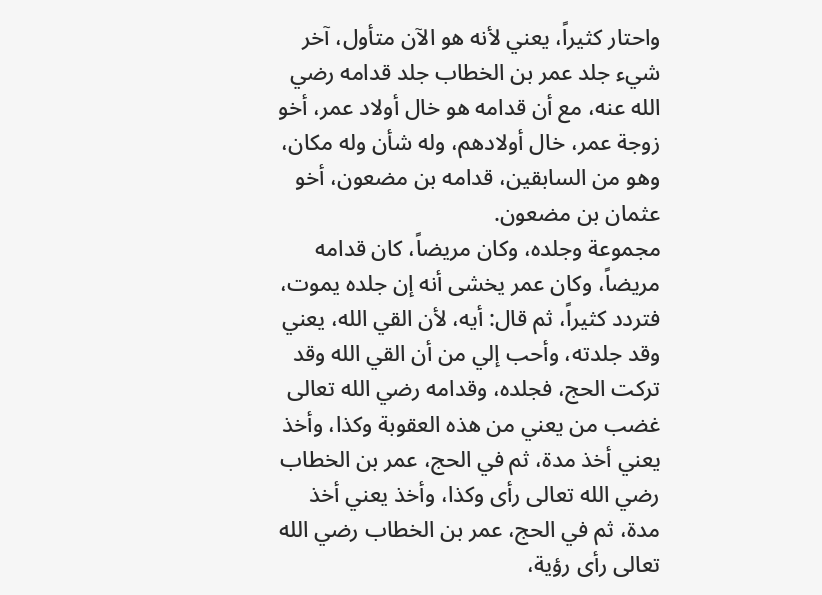واحتار كثيراً، يعني لأنه هو الآن متأول، آخر شيء جلد عمر بن الخطاب جلد قدامه رضي الله عنه، مع أن قدامه هو خال أولاد عمر، أخو زوجة عمر، خال أولادهم، وله شأن وله مكان، وهو من السابقين، قدامه بن مضعون، أخو عثمان بن مضعون.
مجموعة وجلده، وكان مريضاً، كان قدامه مريضاً، وكان عمر يخشى أنه إن جلده يموت، فتردد كثيراً، ثم قال: أيه، لأن القي الله، يعني وقد جلدته، وأحب إلي من أن القي الله وقد تركت الحج، فجلده، وقدامه رضي الله تعالى غضب من يعني من هذه العقوبة وكذا، وأخذ يعني أخذ مدة، ثم في الحج، عمر بن الخطاب رضي الله تعالى رأى وكذا، وأخذ يعني أخذ مدة، ثم في الحج، عمر بن الخطاب رضي الله تعالى رأى رؤية،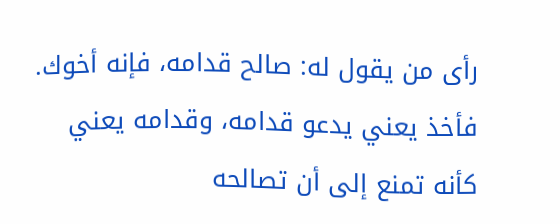رأى من يقول له: صالح قدامه، فإنه أخوك.
فأخذ يعني يدعو قدامه، وقدامه يعني كأنه تمنع إلى أن تصالحه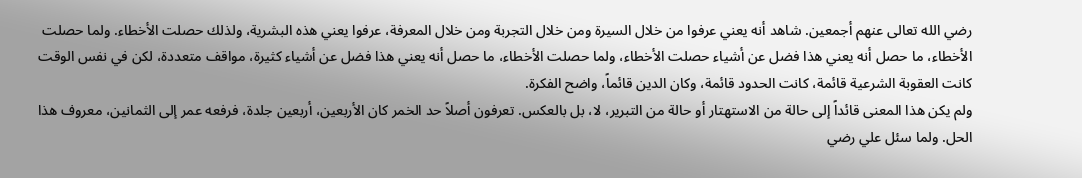رضي الله تعالى عنهم أجمعين. شاهد أنه يعني عرفوا من خلال السيرة ومن خلال التجربة ومن خلال المعرفة، عرفوا يعني هذه البشرية، ولذلك حصلت الأخطاء. ولما حصلت الأخطاء، ما حصل أنه يعني هذا فضل عن أشياء حصلت الأخطاء، ولما حصلت الأخطاء، ما حصل أنه يعني هذا فضل عن أشياء كثيرة، مواقف متعددة، لكن في نفس الوقت كانت العقوبة الشرعية قائمة، كانت الحدود قائمة، وكان الدين قائماً، واضح الفكرة.
ولم يكن هذا المعنى قائداً إلى حالة من الاستهتار أو حالة من التبرير، لا، بل بالعكس. تعرفون أصلاً حد الخمر كان الأربعين، أربعين جلدة، فرفعه عمر إلى الثمانين، معروف هذا الحل. ولما سئل علي رضي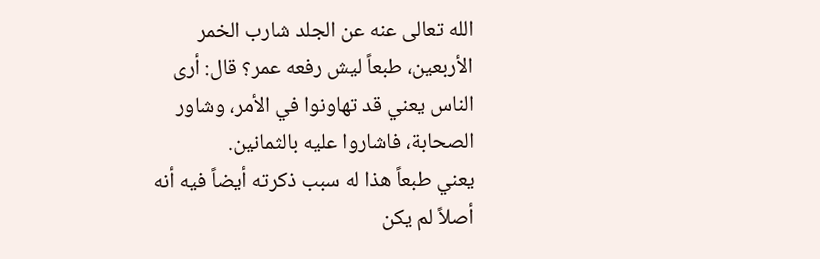الله تعالى عنه عن الجلد شارب الخمر الأربعين، طبعاً ليش رفعه عمر؟ قال: أرى الناس يعني قد تهاونوا في الأمر، وشاور الصحابة، فاشاروا عليه بالثمانين.
يعني طبعاً هذا له سبب ذكرته أيضاً فيه أنه أصلاً لم يكن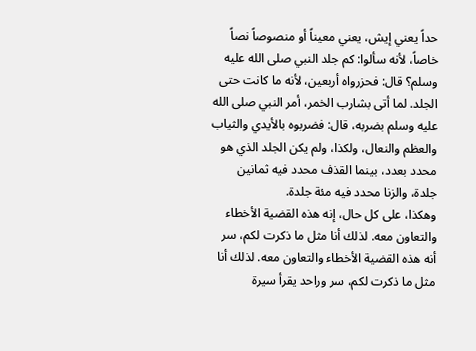حداً يعني إيش، يعني معيناً أو منصوصاً نصاً خاصاً، لأنه سألوا: كم جلد النبي صلى الله عليه وسلم؟ قال: فحزرواه أربعين، لأنه ما كانت حتى الجلد. لما أتى بشارب الخمر، أمر النبي صلى الله عليه وسلم بضربه، قال: فضربوه بالأيدي والثياب والعظم والنعال، ولكذا، ولم يكن الجلد الذي هو محدد بعدد، بينما القذف محدد فيه ثمانين جلدة، والزنا محدد فيه مئة جلدة.
وهكذا، على كل حال، إنه هذه القضية الأخطاء والتعاون معه. لذلك أنا مثل ما ذكرت لكم، سر أنه هذه القضية الأخطاء والتعاون معه. لذلك أنا مثل ما ذكرت لكم، سر وراحد يقرأ سيرة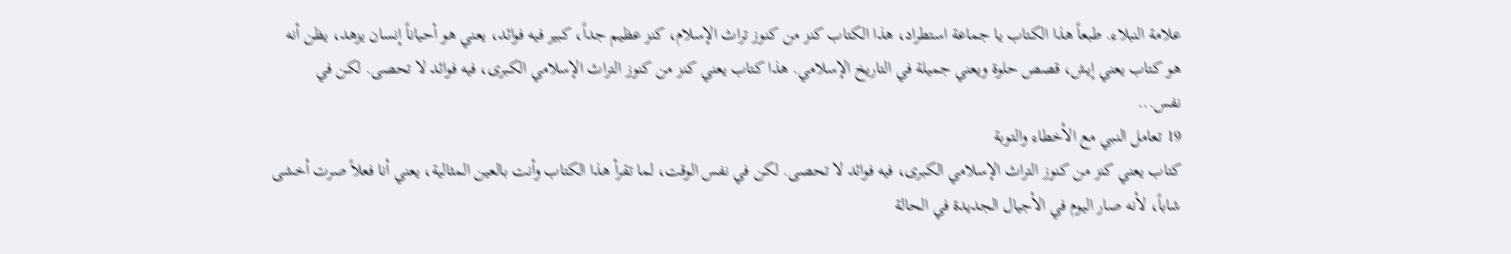علامة النبلاء. طبعاً هذا الكتاب يا جماعة استطراد، هذا الكتاب كنز من كنوز تراث الإسلام، كنز عظيم جداً، كبير فيه فوائد، يعني هو أحياناً إنسان يزهد، يظن أنه هو كتاب يعني إيش، قصص حلوة ويعني جميلة في التاريخ الإسلامي. هذا كتاب يعني كنز من كنوز التراث الإسلامي الكبرى، فيه فوائد لا تحصى. لكن في نفس...
19 تعامل النبي مع الأخطاء والتوبة
كتاب يعني كنز من كنوز التراث الإسلامي الكبرى، فيه فوائد لا تحصى. لكن في نفس الوقت، لما تقرأ هذا الكتاب وأنت بالعين المثالية، يعني أنا فعلاً صرت أخشى شاباً، لأنه صار اليوم في الأجيال الجديدة في الحالة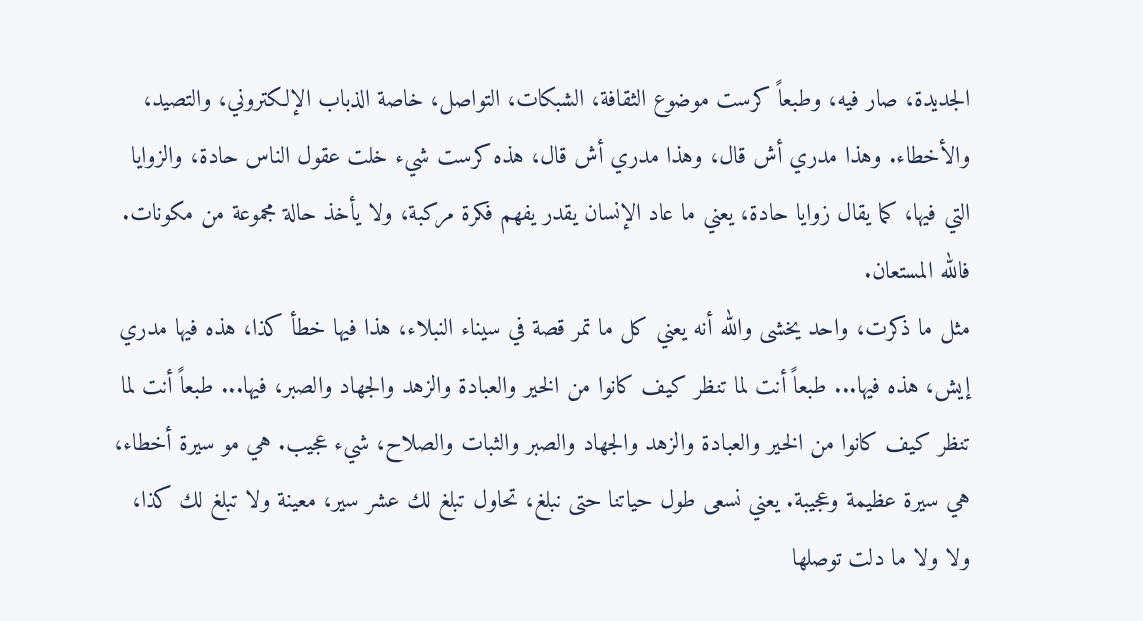الجديدة، صار فيه، وطبعاً كرست موضوع الثقافة، الشبكات، التواصل، خاصة الذباب الإلكتروني، والتصيد، والأخطاء. وهذا مدري أش قال، وهذا مدري أش قال، هذه كرست شيء خلت عقول الناس حادة، والزوايا التي فيها، كما يقال زوايا حادة، يعني ما عاد الإنسان يقدر يفهم فكرة مركبة، ولا يأخذ حالة مجموعة من مكونات. فالله المستعان.
مثل ما ذكرت، واحد يخشى والله أنه يعني كل ما تمر قصة في سيناء النبلاء، هذا فيها خطأ كذا، هذه فيها مدري إيش، هذه فيها... طبعاً أنت لما تنظر كيف كانوا من الخير والعبادة والزهد والجهاد والصبر، فيها... طبعاً أنت لما تنظر كيف كانوا من الخير والعبادة والزهد والجهاد والصبر والثبات والصلاح، شيء عجيب. هي مو سيرة أخطاء، هي سيرة عظيمة وعجيبة. يعني نسعى طول حياتنا حتى نبلغ، تحاول تبلغ لك عشر سير، معينة ولا تبلغ لك كذا، ولا ولا ما دلت توصلها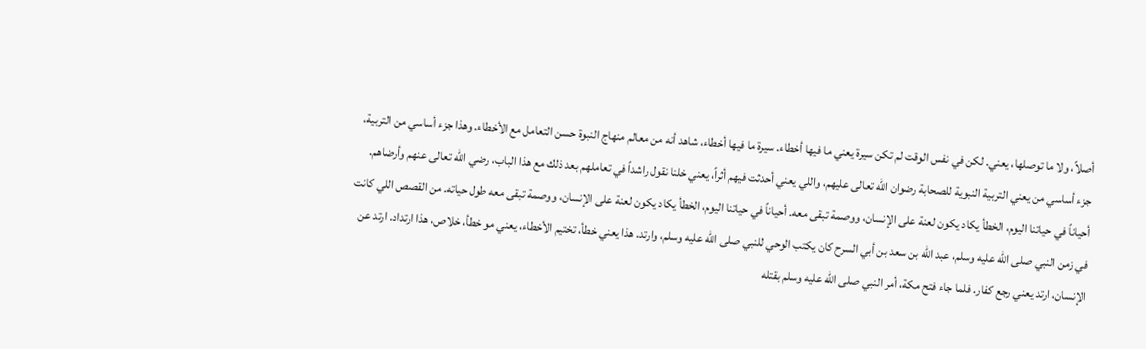أصلاً، ولا ما توصلها، يعني. لكن في نفس الوقت لم تكن سيرة يعني ما فيها أخطاء. سيرة ما فيها أخطاء، شاهد أنه من معالم منهاج النبوة حسن التعامل مع الأخطاء. وهذا جزء أساسي من التربية، جزء أساسي من يعني التربية النبوية للصحابة رضوان الله تعالى عليهم، واللي يعني أحدثت فيهم أثراً، يعني خلنا نقول راشداً في تعاملهم بعد ذلك مع هذا الباب، رضي الله تعالى عنهم وأرضاهم.
أحياناً في حياتنا اليوم، الخطأ يكاد يكون لعنة على الإنسان، ووصمة تبقى معه. أحياناً في حياتنا اليوم، الخطأ يكاد يكون لعنة على الإنسان، ووصمة تبقى معه طول حياته. من القصص اللي كانت في زمن النبي صلى الله عليه وسلم، عبد الله بن سعد بن أبي السرح كان يكتب الوحي للنبي صلى الله عليه وسلم، وارتد. هذا يعني خطأ، تختيم الأخطاء، يعني مو خطأ، خلاص، هذا ارتداد. ارتد عن الإنسان، ارتد يعني رجع كفار. فلما جاء فتح مكة، أمر النبي صلى الله عليه وسلم بقتله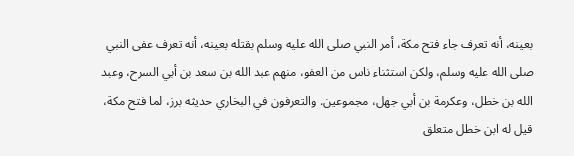بعينه، أنه تعرف جاء فتح مكة، أمر النبي صلى الله عليه وسلم بقتله بعينه، أنه تعرف عفى النبي صلى الله عليه وسلم، ولكن استثناء ناس من العفو، منهم عبد الله بن سعد بن أبي السرح، وعبد الله بن خطل، وعكرمة بن أبي جهل، مجموعين. والتعرفون في البخاري حديثه برز، لما فتح مكة، قيل له ابن خطل متعلق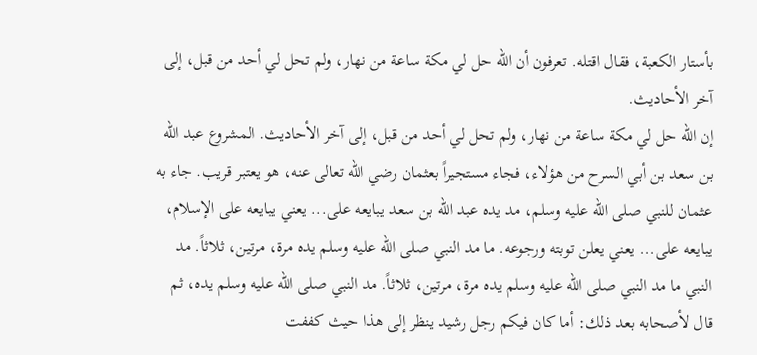بأستار الكعبة، فقال اقتله. تعرفون أن الله حل لي مكة ساعة من نهار، ولم تحل لي أحد من قبل، إلى آخر الأحاديث.
إن الله حل لي مكة ساعة من نهار، ولم تحل لي أحد من قبل، إلى آخر الأحاديث. المشروع عبد الله بن سعد بن أبي السرح من هؤلاء، فجاء مستجيراً بعثمان رضي الله تعالى عنه، هو يعتبر قريب. جاء به عثمان للنبي صلى الله عليه وسلم، مد يده عبد الله بن سعد يبايعه على... يعني يبايعه على الإسلام، يبايعه على... يعني يعلن توبته ورجوعه. ما مد النبي صلى الله عليه وسلم يده مرة، مرتين، ثلاثاً. مد النبي ما مد النبي صلى الله عليه وسلم يده مرة، مرتين، ثلاثاً. مد النبي صلى الله عليه وسلم يده، ثم قال لأصحابه بعد ذلك: أما كان فيكم رجل رشيد ينظر إلى هذا حيث كففت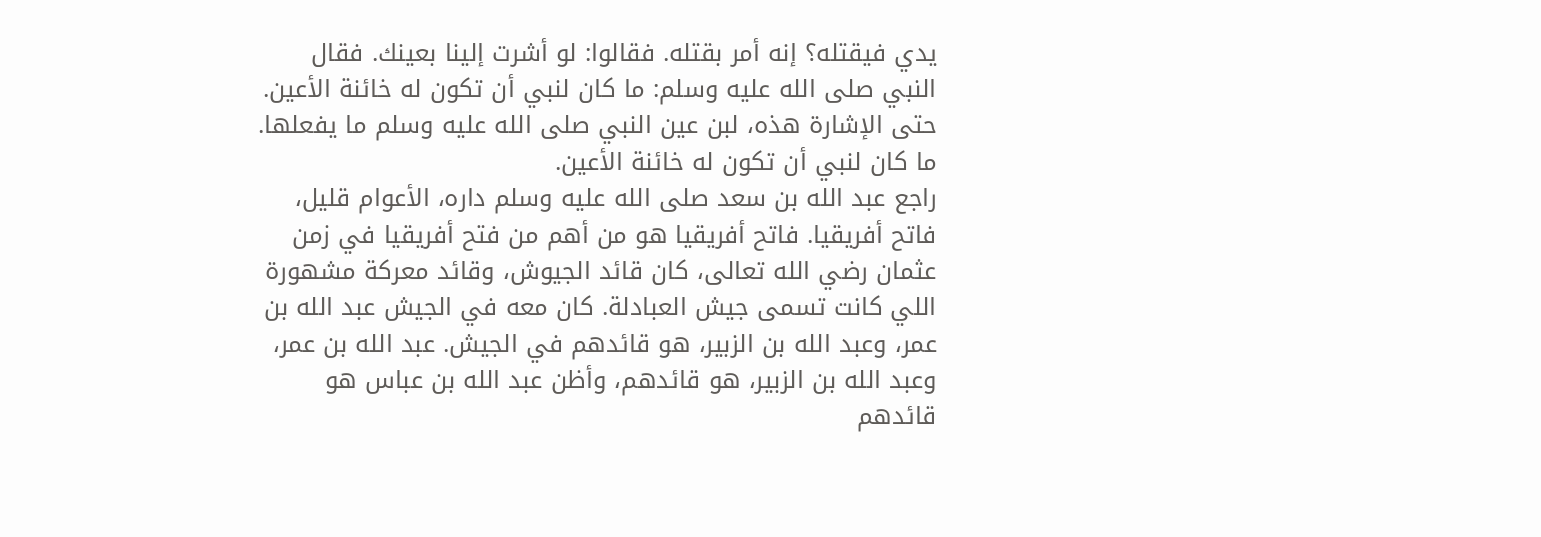يدي فيقتله؟ إنه أمر بقتله. فقالوا: لو أشرت إلينا بعينك. فقال النبي صلى الله عليه وسلم: ما كان لنبي أن تكون له خائنة الأعين. حتى الإشارة هذه، لبن عين النبي صلى الله عليه وسلم ما يفعلها. ما كان لنبي أن تكون له خائنة الأعين.
راجع عبد الله بن سعد صلى الله عليه وسلم داره، الأعوام قليل، فاتح أفريقيا. فاتح أفريقيا هو من أهم من فتح أفريقيا في زمن عثمان رضي الله تعالى، كان قائد الجيوش، وقائد معركة مشهورة اللي كانت تسمى جيش العبادلة. كان معه في الجيش عبد الله بن عمر، وعبد الله بن الزبير، هو قائدهم في الجيش. عبد الله بن عمر، وعبد الله بن الزبير، هو قائدهم، وأظن عبد الله بن عباس هو قائدهم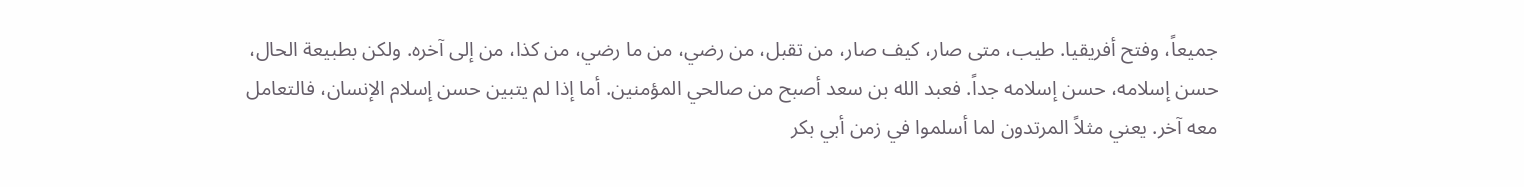جميعاً، وفتح أفريقيا. طيب، متى صار، كيف صار، من تقبل، من رضي، من ما رضي، من كذا، من إلى آخره. ولكن بطبيعة الحال، حسن إسلامه، حسن إسلامه جداً. فعبد الله بن سعد أصبح من صالحي المؤمنين. أما إذا لم يتبين حسن إسلام الإنسان، فالتعامل معه آخر. يعني مثلاً المرتدون لما أسلموا في زمن أبي بكر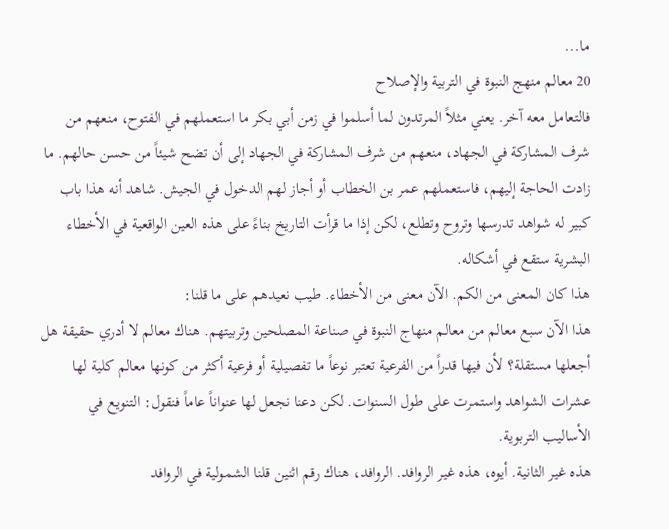ما...
20 معالم منهج النبوة في التربية والإصلاح
فالتعامل معه آخر. يعني مثلاً المرتدون لما أسلموا في زمن أبي بكر ما استعملهم في الفتوح، منعهم من شرف المشاركة في الجهاد، منعهم من شرف المشاركة في الجهاد إلى أن تضح شيئاً من حسن حالهم. ما زادت الحاجة إليهم، فاستعملهم عمر بن الخطاب أو أجاز لهم الدخول في الجيش. شاهد أنه هذا باب كبير له شواهد تدرسها وتروح وتطلع، لكن إذا ما قرأت التاريخ بناءً على هذه العين الواقعية في الأخطاء البشرية ستقع في أشكاله.
هذا كان المعنى من الكم. الآن معنى من الأخطاء. طيب نعيدهم على ما قلنا:
هذا الآن سبع معالم من معالم منهاج النبوة في صناعة المصلحين وتربيتهم. هناك معالم لا أدري حقيقة هل أجعلها مستقلة؟ لأن فيها قدراً من الفرعية تعتبر نوعاً ما تفصيلية أو فرعية أكثر من كونها معالم كلية لها عشرات الشواهد واستمرت على طول السنوات. لكن دعنا نجعل لها عنواناً عاماً فنقول: التنويع في الأساليب التربوية.
هذه غير الثانية. أيوه، هذه غير الروافد. الروافد، هناك رقم اثنين قلنا الشمولية في الروافد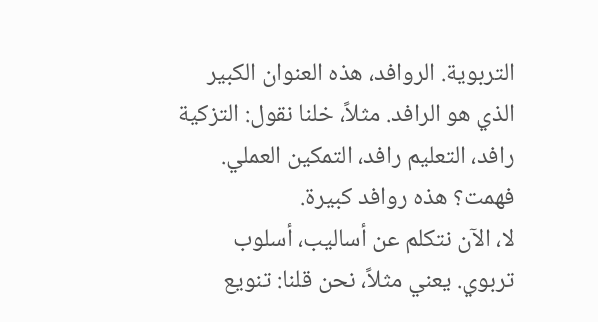التربوية. الروافد، هذه العنوان الكبير الذي هو الرافد. مثلاً، خلنا نقول: التزكية رافد، التعليم رافد، التمكين العملي. فهمت؟ هذه روافد كبيرة.
لا، الآن نتكلم عن أساليب، أسلوب تربوي. يعني مثلاً، نحن قلنا: تنويع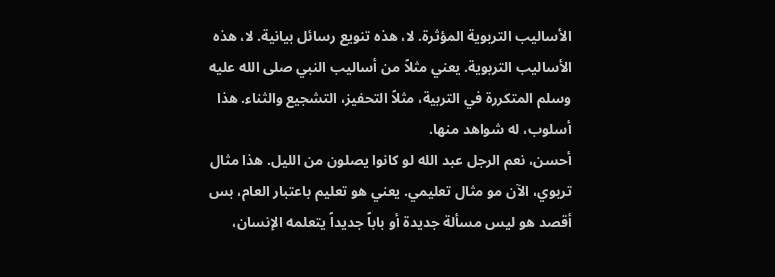الأساليب التربوية المؤثرة. لا، هذه تنويع رسائل بيانية. لا، هذه الأساليب التربوية. يعني مثلاً من أساليب النبي صلى الله عليه وسلم المتكررة في التربية، مثلاً التحفيز، التشجيع والثناء. هذا أسلوب، له شواهد منها.
أحسن، نعم الرجل عبد الله لو كانوا يصلون من الليل. هذا مثال تربوي، الآن مو مثال تعليمي. يعني هو تعليم باعتبار العام، بس أقصد هو ليس مسألة جديدة أو باباً جديداً يتعلمه الإنسان،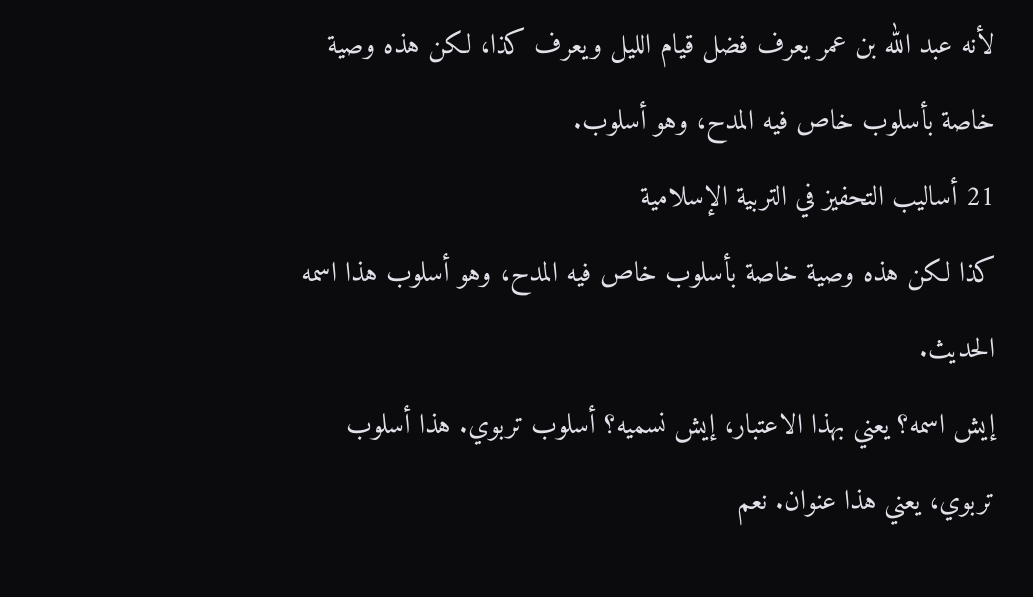لأنه عبد الله بن عمر يعرف فضل قيام الليل ويعرف كذا، لكن هذه وصية خاصة بأسلوب خاص فيه المدح، وهو أسلوب.
21 أساليب التحفيز في التربية الإسلامية
كذا لكن هذه وصية خاصة بأسلوب خاص فيه المدح، وهو أسلوب هذا اسمه الحديث.
إيش اسمه؟ يعني بهذا الاعتبار، إيش نسميه؟ أسلوب تربوي. هذا أسلوب تربوي، يعني هذا عنوان. نعم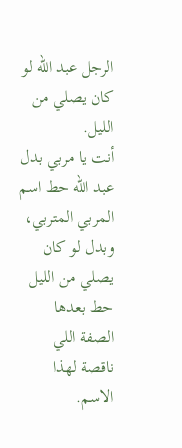الرجل عبد الله لو كان يصلي من الليل.
أنت يا مربي بدل عبد الله حط اسم المربي المتربي، وبدل لو كان يصلي من الليل حط بعدها الصفة اللي ناقصة لهذا الاسم.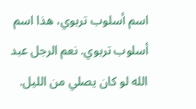اسم أسلوب تربوي، هذا اسم أسلوب تربوي. نعم الرجل عبد الله لو كان يصلي من الليل.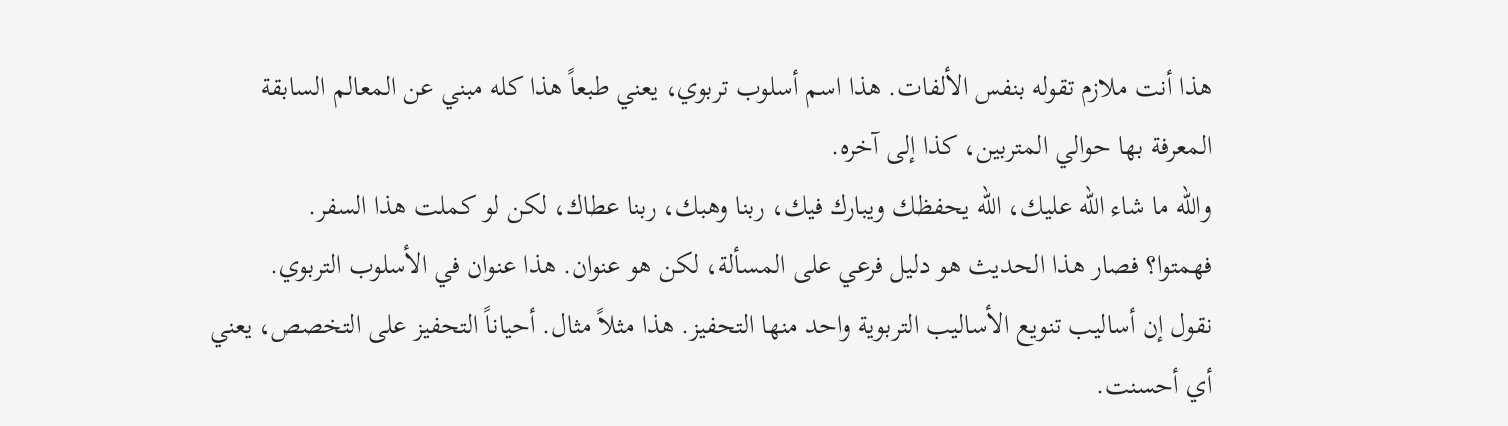هذا أنت ملازم تقوله بنفس الألفات. هذا اسم أسلوب تربوي، يعني طبعاً هذا كله مبني عن المعالم السابقة المعرفة بها حوالي المتربين، كذا إلى آخره.
والله ما شاء الله عليك، الله يحفظك ويبارك فيك، ربنا وهبك، ربنا عطاك، لكن لو كملت هذا السفر.
فهمتوا؟ فصار هذا الحديث هو دليل فرعي على المسألة، لكن هو عنوان. هذا عنوان في الأسلوب التربوي.
نقول إن أساليب تنويع الأساليب التربوية واحد منها التحفيز. هذا مثلاً مثال. أحياناً التحفيز على التخصص، يعني أي أحسنت.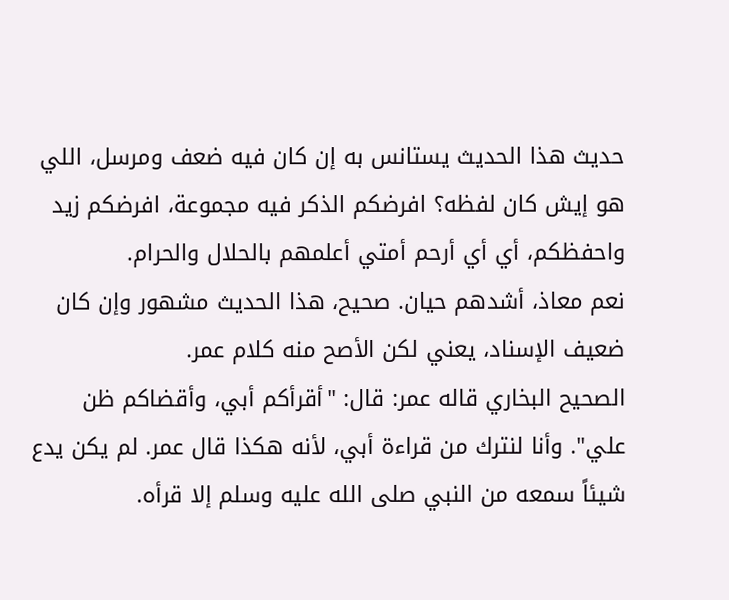حديث هذا الحديث يستانس به إن كان فيه ضعف ومرسل، اللي هو إيش كان لفظه؟ افرضكم الذكر فيه مجموعة، افرضكم زيد واحفظكم، أي أي أرحم أمتي أعلمهم بالحلال والحرام.
نعم معاذ، أشدهم حيان. صحيح، هذا الحديث مشهور وإن كان ضعيف الإسناد، يعني لكن الأصح منه كلام عمر.
الصحيح البخاري قاله عمر: قال: "أقرأكم أبي، وأقضاكم ظن علي". وأنا لنترك من قراءة أبي، لأنه هكذا قال عمر. لم يكن يدع شيئاً سمعه من النبي صلى الله عليه وسلم إلا قرأه.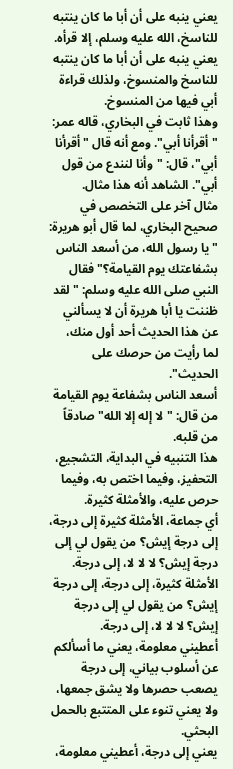يعني ينبه على أن أبا ما كان ينتبه للناسخ، الله عليه وسلم، إلا قرأه. يعني ينبه على أن أبا ما كان ينتبه للناسخ والمنسوخ، ولذلك قراءة أبي فيها من المنسوخ.
وهذا ثابت في البخاري، قاله عمر: "أقرأنا أبي". ومع أنه قال "أقرأنا أبي"، قال: "وأنا لنندع من قول أبي". الشاهد أنه هذا مثال.
مثال آخر على التخصص في صحيح البخاري، لما قال أبو هريرة: "يا رسول الله، من أسعد الناس بشفاعتك يوم القيامة؟" فقال النبي صلى الله عليه وسلم: "لقد ظننت يا أبا هريرة أن لا يسألني عن هذا الحديث أحد أول منك، لما رأيت من حرصك على الحديث".
أسعد الناس بشفاعة يوم القيامة من قال: "لا إله إلا الله" صادقاً من قلبه.
هذا التنبيه في البداية، التشجيع، التحفيز، وفيما اختص به، وفيما حرص عليه، والأمثلة كثيرة.
أي جماعة، الأمثلة كثيرة إلى درجة، إلى درجة إيش؟ من يقول لي إلى درجة إيش؟ لا لا لا، إلى درجة.
الأمثلة كثيرة، إلى درجة، إلى درجة إيش؟ من يقول لي إلى درجة إيش؟ لا لا لا، إلى درجة.
أعطيني معلومة، يعني ما أسألكم عن أسلوب بياني، إلى درجة يصعب حصرها ولا يشق جمعها، ولا يعني تنوء على المتتبع بالحمل البحثي.
يعني إلى درجة، أعطيني معلومة،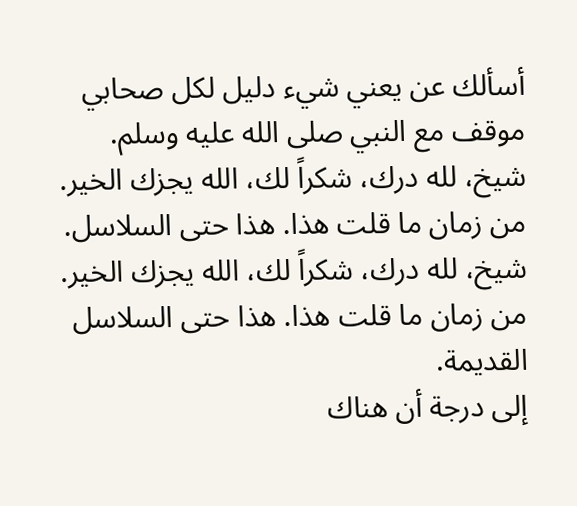أسألك عن يعني شيء دليل لكل صحابي موقف مع النبي صلى الله عليه وسلم.
شيخ، لله درك، شكراً لك، الله يجزك الخير. من زمان ما قلت هذا. هذا حتى السلاسل.
شيخ، لله درك، شكراً لك، الله يجزك الخير. من زمان ما قلت هذا. هذا حتى السلاسل القديمة.
إلى درجة أن هناك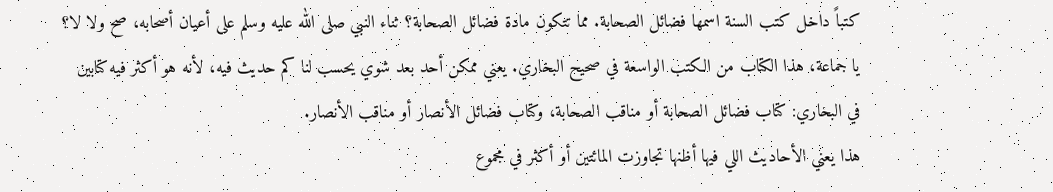كتباً داخل كتب السنة اسمها فضائل الصحابة. مما تتكون مادة فضائل الصحابة؟ ثناء النبي صلى الله عليه وسلم على أعيان أصحابه، صح ولا لا؟
يا جماعة، هذا الكتاب من الكتب الواسعة في صحيح البخاري. يعني ممكن أحد بعد شوي يحسب لنا كم حديث فيه، لأنه هو أكثر فيه كتابين في البخاري: كتاب فضائل الصحابة أو مناقب الصحابة، وكتاب فضائل الأنصار أو مناقب الأنصار.
هذا يعني الأحاديث اللي فيها أظنها تجاوزت المائتين أو أكثر في مجموع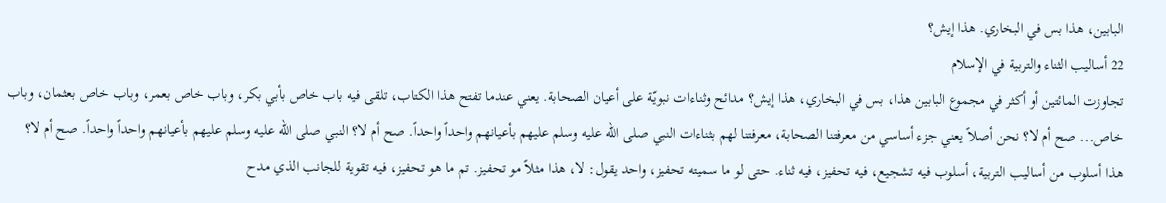البابين، هذا بس في البخاري. هذا إيش؟
22 أساليب الثناء والتربية في الإسلام
تجاوزت المائتين أو أكثر في مجموع البابين هذا، بس في البخاري، هذا إيش؟ مدائح وثناءات نبويّة على أعيان الصحابة. يعني عندما تفتح هذا الكتاب، تلقى فيه باب خاص بأبي بكر، وباب خاص بعمر، وباب خاص بعثمان، وباب خاص... صح أم لا؟ نحن أصلاً يعني جزء أساسي من معرفتنا الصحابة، معرفتنا لهم بثناءات النبي صلى الله عليه وسلم عليهم بأعيانهم واحداً واحداً. صح أم لا؟ النبي صلى الله عليه وسلم عليهم بأعيانهم واحداً واحداً. صح أم لا؟
هذا أسلوب من أساليب التربية، أسلوب فيه تشجيع، فيه تحفيز، فيه ثناء. حتى لو ما سميته تحفيز، واحد يقول: لا، هذا مثلاً مو تحفيز. تم ما هو تحفيز، فيه تقوية للجانب الذي مدح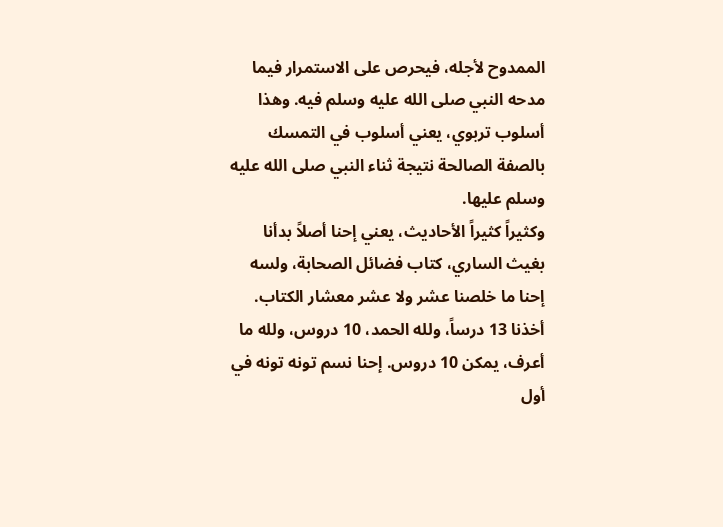الممدوح لأجله، فيحرص على الاستمرار فيما مدحه النبي صلى الله عليه وسلم فيه. وهذا أسلوب تربوي، يعني أسلوب في التمسك بالصفة الصالحة نتيجة ثناء النبي صلى الله عليه وسلم عليها.
وكثيراً كثيراً الأحاديث، يعني إحنا أصلاً بدأنا بغيث الساري، كتاب فضائل الصحابة، ولسه إحنا ما خلصنا عشر ولا عشر معشار الكتاب. أخذنا 13 درساً، ولله الحمد، 10 دروس، ولله ما أعرف، يمكن 10 دروس. إحنا نسم تونه تونه في أول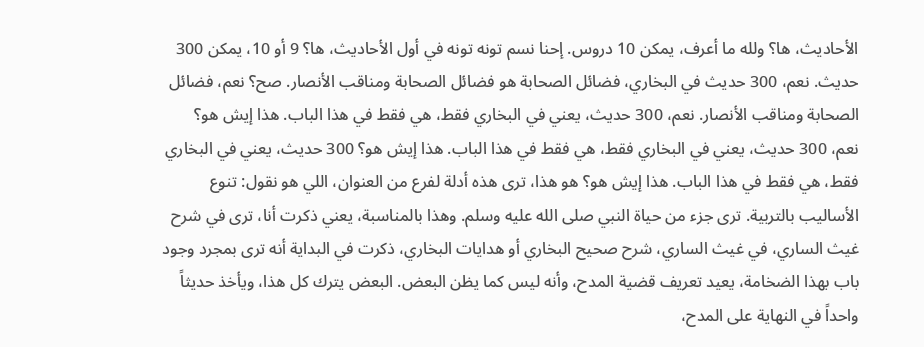الأحاديث، ها؟ ولله ما أعرف، يمكن 10 دروس. إحنا نسم تونه تونه في أول الأحاديث، ها؟ 9 أو 10، يمكن 300 حديث. نعم، 300 حديث في البخاري، فضائل الصحابة هو فضائل الصحابة ومناقب الأنصار. صح؟ نعم، فضائل الصحابة ومناقب الأنصار. نعم، 300 حديث، يعني في البخاري فقط، هي فقط في هذا الباب. هذا إيش هو؟
نعم، 300 حديث، يعني في البخاري فقط، هي فقط في هذا الباب. هذا إيش هو؟ 300 حديث، يعني في البخاري فقط، هي فقط في هذا الباب. هذا إيش هو؟ هو هذا، ترى هذه أدلة لفرع من العنوان، اللي هو نقول: تنوع الأساليب بالتربية. ترى جزء من حياة النبي صلى الله عليه وسلم. وهذا بالمناسبة، يعني ذكرت أنا، ترى في شرح غيث الساري، في غيث الساري، شرح صحيح البخاري أو هدايات البخاري، ذكرت في البداية أنه ترى بمجرد وجود باب بهذا الضخامة، يعيد تعريف قضية المدح، وأنه ليس كما يظن البعض. البعض يترك كل هذا، ويأخذ حديثاً واحداً في النهاية على المدح،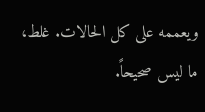ويعممه على كل الحالات. غلط، ما ليس صحيحاً.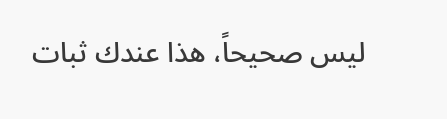ليس صحيحاً، هذا عندك ثبات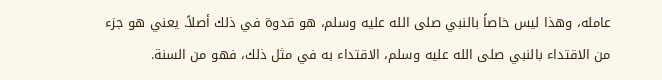عامله، وهذا ليس خاصاً بالنبي صلى الله عليه وسلم، هو قدوة في ذلك أصلاً. يعني هو جزء من الاقتداء بالنبي صلى الله عليه وسلم، الاقتداء به في مثل ذلك، فهو من السنة.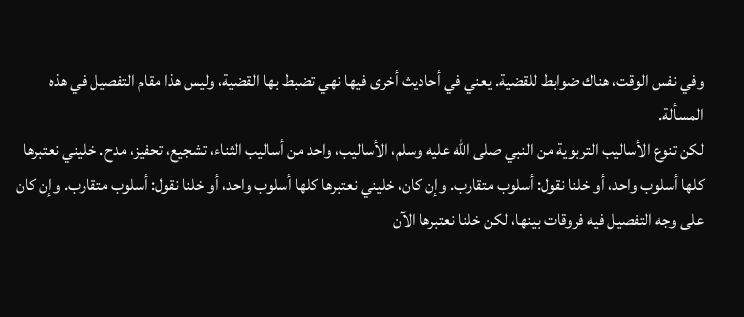وفي نفس الوقت، هناك ضوابط للقضية. يعني في أحاديث أخرى فيها نهي تضبط بها القضية، وليس هذا مقام التفصيل في هذه المسألة.
لكن تنوع الأساليب التربوية من النبي صلى الله عليه وسلم، الأساليب، واحد من أساليب الثناء، تشجيع، تحفيز، مدح. خليني نعتبرها كلها أسلوب واحد، أو خلنا نقول: أسلوب متقارب. وإن كان، خليني نعتبرها كلها أسلوب واحد، أو خلنا نقول: أسلوب متقارب. وإن كان على وجه التفصيل فيه فروقات بينها، لكن خلنا نعتبرها الآن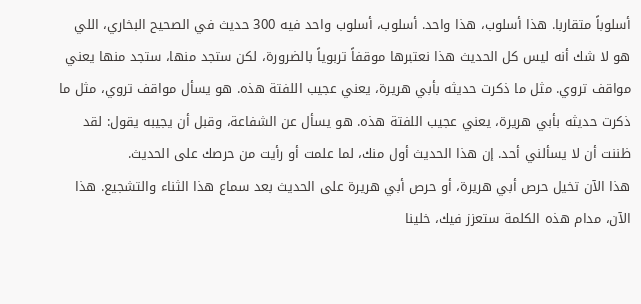أسلوباً متقاربا. هذا أسلوب، هذا واحد. أسلوب، أسلوب واحد فيه 300 حديث في الصحيح البخاري، اللي هو لا شك أنه ليس كل الحديث هذا نعتبرها موقفاً تربوياً بالضرورة، لكن ستجد منها، ستجد منها يعني مواقف تروي. مثل ما ذكرت حديثه بأبي هريرة، يعني عجيب اللفتة هذه. هو يسأل مواقف تروي، مثل ما ذكرت حديثه بأبي هريرة، يعني عجيب اللفتة هذه. هو يسأل عن الشفاعة، وقبل أن يجيبه يقول: لقد ظننت أن لا يسألني أحد. إن هذا الحديث أول منك، لما علمت أو رأيت من حرصك على الحديث.
هذا الآن تخيل حرص أبي هريرة، أو حرص أبي هريرة على الحديث بعد سماع هذا الثناء والتشجيع. هذا الآن، مدام هذه الكلمة ستعزز فيك، خلينا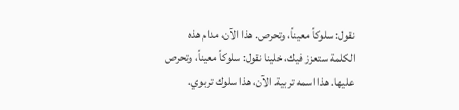نقول: سلوكاً معيناً، وتحرص. هذا الآن، مدام هذه الكلمة ستعزز فيك، خلينا نقول: سلوكاً معيناً، وتحرص عليها. هذا اسمه تربية. الآن، هذا سلوك تربوي.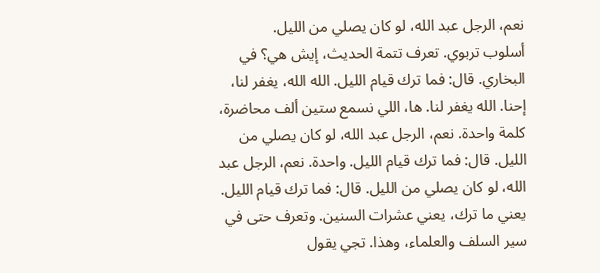نعم، الرجل عبد الله، لو كان يصلي من الليل.
أسلوب تربوي. تعرف تتمة الحديث، إيش هي؟ في البخاري. قال: فما ترك قيام الليل. الله الله، يغفر لنا، إحنا. الله يغفر لنا. ها، اللي نسمع ستين ألف محاضرة، كلمة واحدة. نعم، الرجل عبد الله، لو كان يصلي من الليل. قال: فما ترك قيام الليل. واحدة. نعم، الرجل عبد الله، لو كان يصلي من الليل. قال: فما ترك قيام الليل. يعني ما ترك، يعني عشرات السنين. وتعرف حتى في سير السلف والعلماء، وهذا. تجي يقول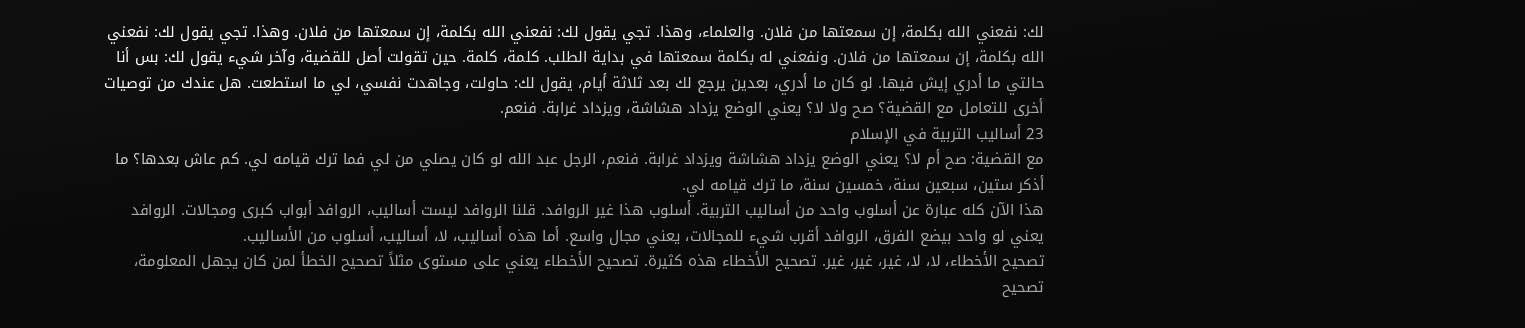لك: نفعني الله بكلمة، إن سمعتها من فلان. والعلماء، وهذا. تجي يقول لك: نفعني الله بكلمة، إن سمعتها من فلان. وهذا. تجي يقول لك: نفعني الله بكلمة، إن سمعتها من فلان. ونفعني له بكلمة سمعتها في بداية الطلب. كلمة، كلمة. حين تقولت أصل للقضية، وآخر شيء يقول لك: بس أنا حالتي ما أدري إيش فيها. لو كان ما أدري، بعدين يرجع لك بعد ثلاثة أيام، يقول لك: حاولت، وجاهدت نفسي، لي ما استطعت. هل عندك من توصيات أخرى للتعامل مع القضية؟ صح ولا لا؟ يعني الوضع يزداد هشاشة، ويزداد غرابة. فنعم.
23 أساليب التربية في الإسلام
مع القضية: صح أم لا؟ يعني الوضع يزداد هشاشة ويزداد غرابة. فنعم، الرجل عبد الله لو كان يصلي من لي فما ترك قيامه لي. كم عاش بعدها؟ ما أذكر ستين، سبعين سنة، خمسين سنة، ما ترك قيامه لي.
هذا الآن كله عبارة عن أسلوب واحد من أساليب التربية. أسلوب هذا غير الروافد. قلنا الروافد ليست أساليب، الروافد أبواب كبرى ومجالات. الروافد يعني لو واحد بيضع الفرق، الروافد أقرب شيء للمجالات، يعني مجال واسع. أما هذه أساليب، لا، أساليب، أسلوب من الأساليب.
تصحيح الأخطاء، لا، لا، غير، غير، غير. تصحيح الأخطاء هذه كثيرة. تصحيح الأخطاء يعني على مستوى مثلاً تصحيح الخطأ لمن كان يجهل المعلومة، تصحيح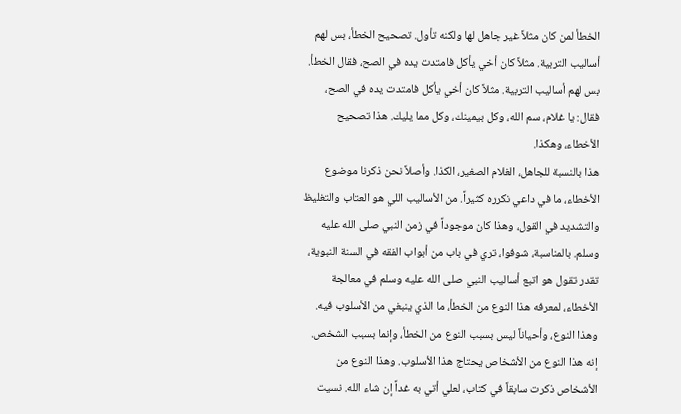الخطأ لمن كان مثلاً غير جاهل لها ولكنه تأول. تصحيح الخطأ، بس لهم أساليب التربية. مثلاً كان أخي يأكل فامتدت يده في الصح، فقال الخطأ. بس لهم أساليب التربية. مثلاً كان أخي يأكل فامتدت يده في الصح، فقال: يا غلام، سم الله، وكل بيمينك، وكل مما يليك. هذا تصحيح الأخطاء، وهكذا.
هذا بالنسبة للجاهل، الغلام الصغير، الكذا. وأصلاً نحن ذكرنا موضوع الأخطاء، ما في داعي نكرره كثيراً. من الأساليب اللي هو العتاب والتغليظ والتشديد في القول، وهذا كان موجوداً في زمن النبي صلى الله عليه وسلم. بالمناسبة، شوفوا، تري في باب من أبواب الفقه في السنة النبوية، تقدر تقول هو اتبع أساليب النبي صلى الله عليه وسلم في معالجة الأخطاء، لمعرفه هذا النوع من الخطأ، ما الذي ينبغي من الأسلوب فيه.
وهذا النوع، وأحياناً ليس بسبب النوع من الخطأ، وإنما بسبب الشخص. إنه هذا النوع من الأشخاص يحتاج هذا الأسلوب. وهذا النوع من الأشخاص ذكرت سابقاً في كتاب، لعلي أتي به غداً إن شاء الله. نسيت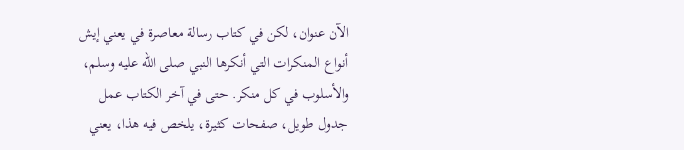الآن عنوان، لكن في كتاب رسالة معاصرة في يعني إيش أنواع المنكرات التي أنكرها النبي صلى الله عليه وسلم، والأسلوب في كل منكر. حتى في آخر الكتاب عمل جدول طويل، صفحات كثيرة، يلخص فيه هذا، يعني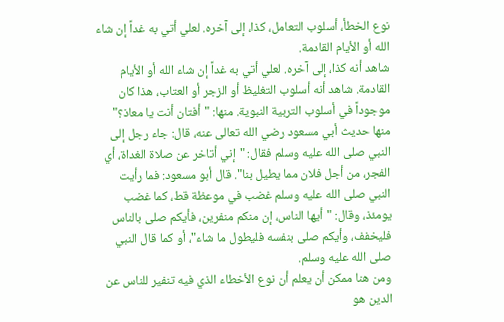نوع الخطأ، أسلوب التعامل، كذا، إلى آخره. لعلي أتي به غداً إن شاء الله أو الأيام القادمة.
شاهد أنه كذا، إلى آخره. لعلي أتي به غداً إن شاء الله أو الأيام القادمة. شاهد أنه أسلوب التغليظ أو الزجر أو العتاب، هذا كان موجوداً في أسلوب التربية النبوية. منها: "أفتان أنت يا معاذ؟" منها حديث أبي مسعود رضي الله تعالى عنه، قال: جاء رجل إلى النبي صلى الله عليه وسلم فقال: "إني أتاخر عن صلاة الغداة، أي الفجر، من أجل فلان مما يطيل بنا". قال أبو مسعود: فما رأيت النبي صلى الله عليه وسلم غضب في موعظة قط، كما غضب يومئذ، وقال: "أيها الناس، إن منكم منفرين، فأيكم صلى بالناس فليخفف، وأيكم صلى بنفسه فليطول ما شاء"، أو كما قال النبي صلى الله عليه وسلم.
ومن هنا ممكن أن يعلم أن نوع الأخطاء الذي فيه تنفير للناس عن الدين هو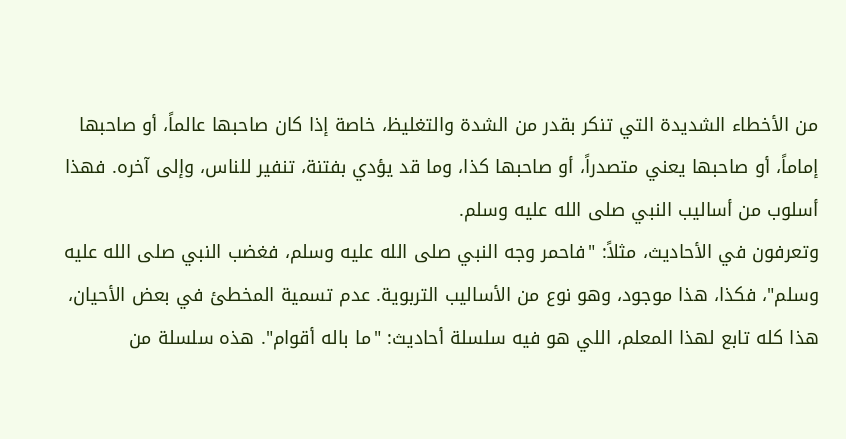من الأخطاء الشديدة التي تنكر بقدر من الشدة والتغليظ، خاصة إذا كان صاحبها عالماً، أو صاحبها إماماً، أو صاحبها يعني متصدراً، أو صاحبها كذا، وما قد يؤدي بفتنة، تنفير للناس، وإلى آخره. فهذا أسلوب من أساليب النبي صلى الله عليه وسلم.
وتعرفون في الأحاديث، مثلاً: "فاحمر وجه النبي صلى الله عليه وسلم، فغضب النبي صلى الله عليه وسلم"، فكذا، هذا موجود، وهو نوع من الأساليب التربوية. عدم تسمية المخطئ في بعض الأحيان، هذا كله تابع لهذا المعلم، اللي هو فيه سلسلة أحاديث: "ما باله أقوام". هذه سلسلة من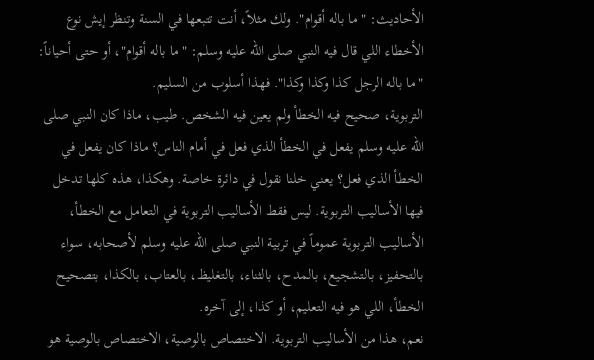الأحاديث: "ما باله أقوام". ولك مثلاً، أنت تتبعها في السنة وتنظر إيش نوع الأخطاء اللي قال فيه النبي صلى الله عليه وسلم: "ما باله أقوام"، أو حتى أحياناً: "ما باله الرجل كذا وكذا وكذا". فهذا أسلوب من السليم.
التربوية، صحيح فيه الخطأ ولم يعين فيه الشخص. طيب، ماذا كان النبي صلى الله عليه وسلم يفعل في الخطأ الذي فعل في أمام الناس؟ ماذا كان يفعل في الخطأ الذي فعل؟ يعني خلنا نقول في دائرة خاصة. وهكذا، هذه كلها تدخل فيها الأساليب التربوية. ليس فقط الأساليب التربوية في التعامل مع الخطأ، الأساليب التربوية عموماً في تربية النبي صلى الله عليه وسلم لأصحابه، سواء بالتحفيز، بالتشجيع، بالمدح، بالثناء، بالتغليظ، بالعتاب، بالكذا، بتصحيح الخطأ، اللي هو فيه التعليم، أو كذا، إلى آخره.
نعم، هذا من الأساليب التربوية. الاختصاص بالوصية، الاختصاص بالوصية هو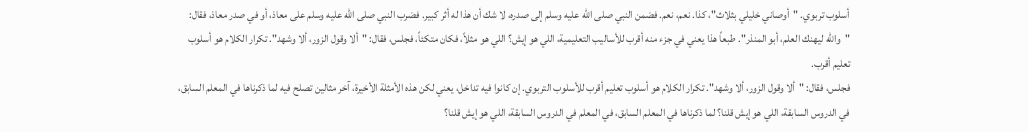أسلوب تربوي. "أوصاني خليلي بثلاث"، كذا. نعم، نعم. فضمن النبي صلى الله عليه وسلم إلى صدره، لا شك أن هذا له أثر كبير. فضرب النبي صلى الله عليه وسلم على معاذ، أو في صدر معاذ، فقال: "والله ليهنك العلم، أبو المنذر". طبعاً هذا يعني في جزء منه أقرب للأساليب التعليمية، اللي هو إيش؟ اللي هو مثلاً، فكان متكئاً، فجلس، فقال: "ألا وقول الزور، ألا وشهد". تكرار الكلام هو أسلوب تعليم أقرب.
فجلس، فقال: "ألا وقول الزور، ألا وشهد". تكرار الكلام هو أسلوب تعليم أقرب للأسلوب التربوي. إن كانوا فيه تداخل، يعني لكن هذه الأمثلة الأخيرة، آخر مثالين تصلح فيه لما ذكرناها في المعلم السابق، في الدروس السابقة، اللي هو إيش قلنا؟ لما ذكرناها في المعلم السابق، في المعلم في الدروس السابقة، اللي هو إيش قلنا؟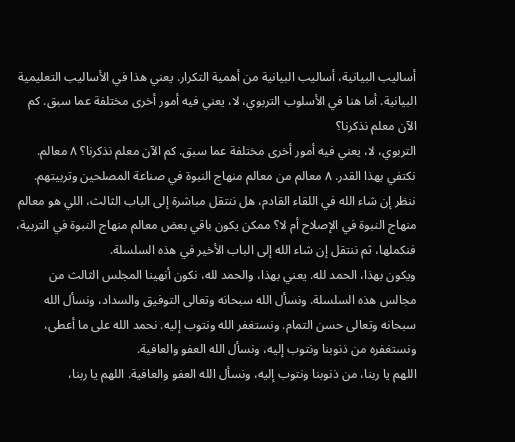أساليب البيانية، أساليب البيانية من أهمية التكرار. يعني هذا في الأساليب التعليمية البيانية. أما هنا في الأسلوب التربوي، لا، يعني فيه أمور أخرى مختلفة عما سبق. كم الآن معلم نذكرنا؟
التربوي، لا، يعني فيه أمور أخرى مختلفة عما سبق. كم الآن معلم نذكرنا؟ ٨ معالم. نكتفي بهذا القدر. ٨ معالم من معالم منهاج النبوة في صناعة المصلحين وتربيتهم. ننظر إن شاء الله في اللقاء القادم، هل ننتقل مباشرة إلى الباب الثالث، اللي هو معالم منهاج النبوة في الإصلاح أم لا؟ ممكن يكون باقي بعض معالم منهاج النبوة في التربية، فنكملها، ثم ننتقل إن شاء الله إلى الباب الأخير في هذه السلسلة.
ويكون بهذا، الحمد لله. يعني بهذا، والحمد لله، نكون أنهينا المجلس الثالث من مجالس هذه السلسلة. ونسأل الله سبحانه وتعالى التوفيق والسداد، ونسأل الله سبحانه وتعالى حسن التمام. ونستغفر الله ونتوب إليه. نحمد الله على ما أعطى، ونستغفره من ذنوبنا ونتوب إليه، ونسأل الله العفو والعافية.
اللهم يا ربنا، من ذنوبنا ونتوب إليه، ونسأل الله العفو والعافية. اللهم يا ربنا،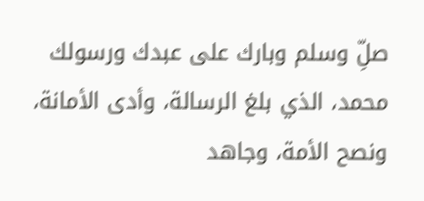صلِّ وسلم وبارك على عبدك ورسولك محمد، الذي بلغ الرسالة، وأدى الأمانة، ونصح الأمة، وجاهد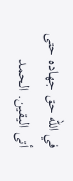في الله حق جهاده حتى أتى اليقين. الحمد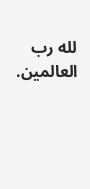لله رب العالمين.